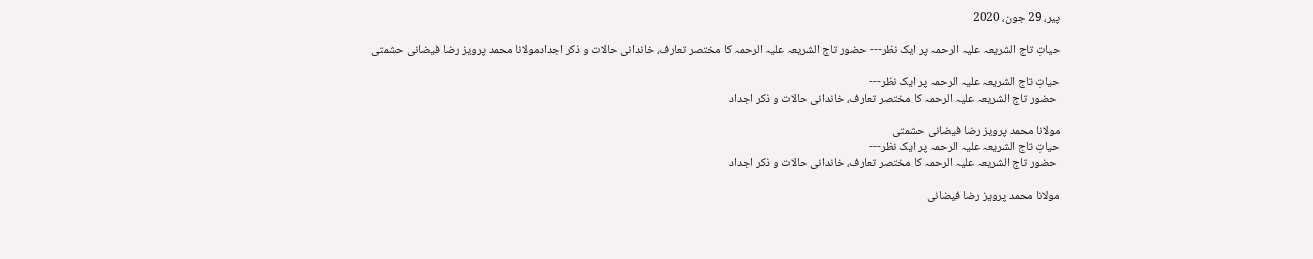پیر، 29 جون، 2020

حیاتِ تاج الشریعہ علیہ الرحمہ پر ایک نظر--- حضور تاج الشریعہ علیہ الرحمہ کا مختصر تعارف، خاندانی حالات و ذکر اجدادمولانا محمد پرویز رضا فیضانی حشمتی

حیاتِ تاج الشریعہ علیہ الرحمہ پر ایک نظر---
 حضور تاج الشریعہ علیہ الرحمہ کا مختصر تعارف، خاندانی حالات و ذکر اجداد

مولانا محمد پرویز رضا فیضانی حشمتی
حیاتِ تاج الشریعہ علیہ الرحمہ پر ایک نظر---
 حضور تاج الشریعہ علیہ الرحمہ کا مختصر تعارف، خاندانی حالات و ذکر اجداد

مولانا محمد پرویز رضا فیضانی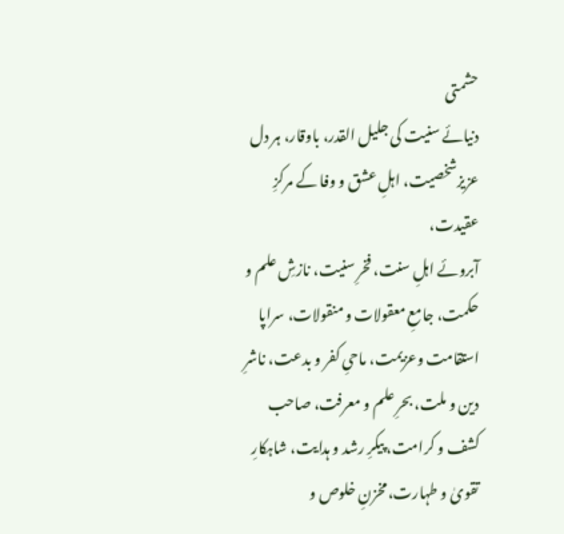حشمتی
دنیائے سنیت کی جلیل القدر، باوقار، ہر دل عزیزشخصیت، اہلِ عشق و وفا کے مرکزِ عقیدت،
آبروئے اہلِ سنت، فخرِ سنیت، نازشِ علم و حکمت، جامعِ معقولات و منقولات، سراپا استقامت وعزیمت، ماحیِ کفر و بدعت، ناشرِ دین و ملت، بحرِ علم و معرفت، صاحب کشف و کرامت، پیکرِ رشد و ہدایت، شاہکارِ تقویٰ و طہارت،مخزنِ خلوص و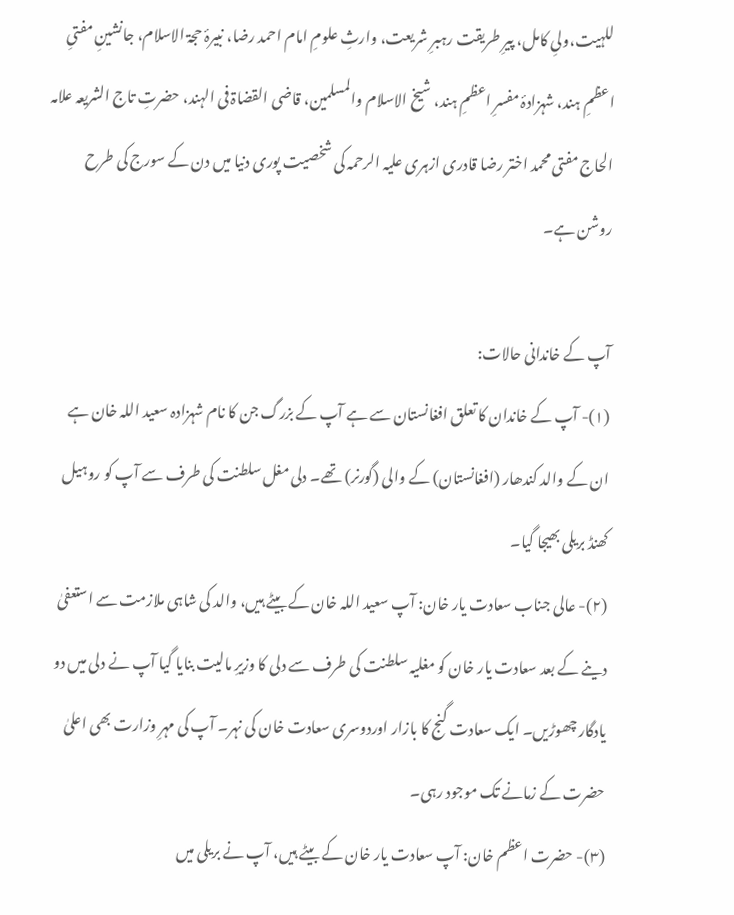للہیت،ولیِ کامل، پیرِ طریقت رہبرِ شریعت، وارثِ علومِ امام احمد رضا، نبیرۂ حجۃ الاسلام، جانشینِ مفتیِ اعظمِ ہند، شہزادۂ مفسرِ اعظمِ ہند، شیخ الاسلام والمسلمین، قاضی القضاۃ فی الہند، حضرتِ تاج الشریعہ علامہ الحاج مفتی محمد اختر رضا قادری ازہری علیہ الرحمہ کی شخصیت پوری دنیا میں دن کے سورج کی طرح روشن ہے۔

آپ کے خاندانی حالات:
(۱)- آپ کے خاندان کا تعلق افغانستان سے ہے آپ کے بزرگ جن کا نام شہزادہ سعید اللہ خان ہے ان کے والد کندھار (افغانستان) کے والی (گورنر) تھے۔ دلی مغل سلطنت کی طرف سے آپ کو روہیل کھنڈ بریلی بھیجا گیا۔
(۲)- عالی جناب سعادت یار خان: آپ سعید اللہ خان کے بیٹے ہیں، والد کی شاہی ملازمت سے استعفیٰ دینے کے بعد سعادت یار خان کو مغلیہ سلطنت کی طرف سے دلی کا وزیرِ مالیت بنایا گیا آپ نے دلی میں دو یادگار چھوڑیں۔ ایک سعادت گنج کا بازار اوردوسری سعادت خان کی نہر۔ آپ کی مہرِ وزارت بھی اعلیٰ حضرت کے زمانے تک موجود رہی۔
(۳)- حضرت اعظم خان: آپ سعادت یار خان کے بیٹے ہیں، آپ نے بریلی میں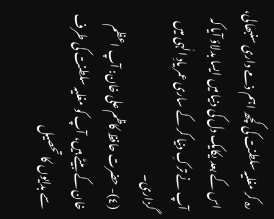رہ کر مغلیہ سلطنت کی کچھ اہم ذمے داری سنبھالی، اس کے بعد یکایک دل کی دنیا میں ایسا بدلاؤ آیا کہ آپ نے ترکِ دنیا کر کے ساری عمر یادِ الٰہی میں گزاری۔
(٤)- حضرت حافظ کاظم علی خان: آپ اعظم خان کے بیٹے ہیں، آپ کو مغلیہ سلطنت کی طرف سے بدایوں کا تحصیل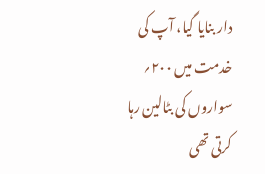دار بنایا گیا، آپ کی خدمت میں ۲۰۰؍ سواروں کی بٹالین رہا کرتی تھی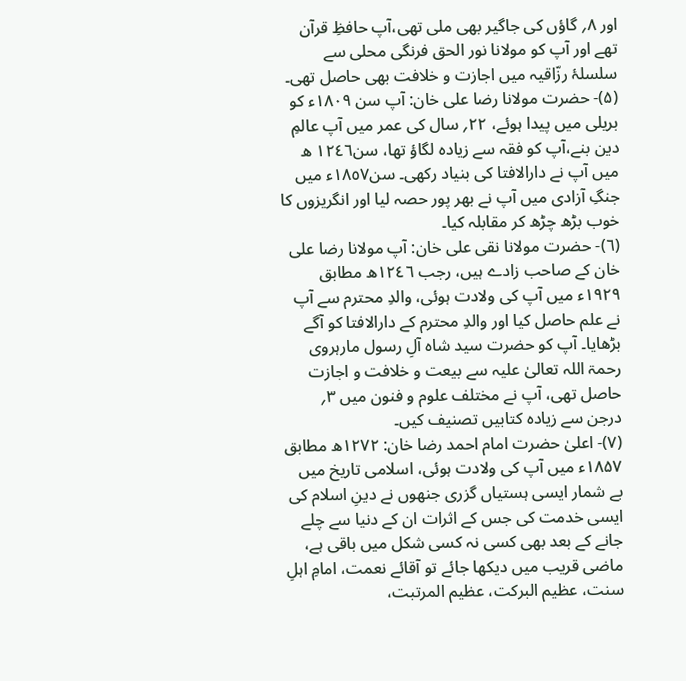اور ۸؍ گاؤں کی جاگیر بھی ملی تھی،آپ حافظِ قرآن تھے اور آپ کو مولانا نور الحق فرنگی محلی سے سلسلۂ رزّاقیہ میں اجازت و خلافت بھی حاصل تھی۔
(۵)- حضرت مولانا رضا علی خان: آپ سن ۱۸۰۹ء کو بریلی میں پیدا ہوئے، ۲۲؍ سال کی عمر میں آپ عالمِ دین بنے،آپ کو فقہ سے زیادہ لگاؤ تھا، سن١٢٤٦ ھ میں آپ نے دارالافتا کی بنیاد رکھی۔ سن١٨٥٧ء میں جنگِ آزادی میں آپ نے بھر پور حصہ لیا اور انگریزوں کا خوب بڑھ چڑھ کر مقابلہ کیا۔
(٦)- حضرت مولانا نقی علی خان: آپ مولانا رضا علی خان کے صاحب زادے ہیں، رجب ١٢٤٦ھ مطابق ۱۹۲۹ء میں آپ کی ولادت ہوئی، والدِ محترم سے آپ نے علم حاصل کیا اور والدِ محترم کے دارالافتا کو آگے بڑھایا۔ آپ کو حضرت سید شاہ آلِ رسول مارہروی رحمۃ اللہ تعالیٰ علیہ سے بیعت و خلافت و اجازت حاصل تھی، آپ نے مختلف علوم و فنون میں ۳؍ درجن سے زیادہ کتابیں تصنیف کیں۔
(۷)- اعلیٰ حضرت امام احمد رضا خان: ۱۲۷۲ھ مطابق ۱۸۵۷ء میں آپ کی ولادت ہوئی، اسلامی تاریخ میں بے شمار ایسی ہستیاں گزری جنھوں نے دینِ اسلام کی ایسی خدمت کی جس کے اثرات ان کے دنیا سے چلے جانے کے بعد بھی کسی نہ کسی شکل میں باقی ہے، ماضی قریب میں دیکھا جائے تو آقائے نعمت، امامِ اہلِ سنت، عظیم البرکت، عظیم المرتبت،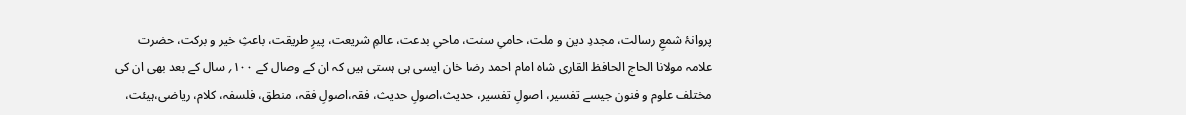پروانۂ شمعِ رسالت، مجددِ دین و ملت، حامیِ سنت، ماحیِ بدعت، عالمِ شریعت، پیرِ طریقت، باعثِ خیر و برکت، حضرت علامہ مولانا الحاج الحافظ القاری شاہ امام احمد رضا خان ایسی ہی ہستی ہیں کہ ان کے وصال کے ۱۰۰؍ سال کے بعد بھی ان کی مختلف علوم و فنون جیسے تفسیر، اصولِ تفسیر، حدیث،اصولِ حدیث، فقہ،اصولِ فقہ، منطق، فلسفہ، کلام، ریاضی،ہیئت،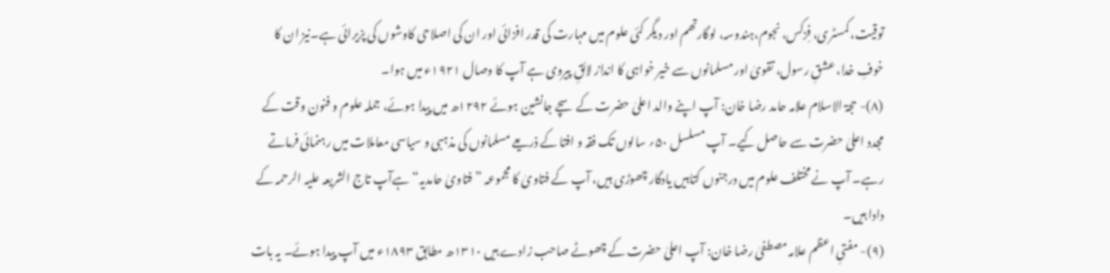توقیت، کمسٹری، فِزکس، نجوم،ہندوسہ، لوگارتھم اور دیگر کئی علوم میں مہارت کی قدر افزائی اور ان کی اصلاحی کاوشوں کی پزیرائی ہے۔نیز ان کا خوفِ خدا، عشقِ رسول، تقویٰ اور مسلمانوں سے خیر خواہی کا انداز لائقِ پیروی ہے آپ کا وصال ۱۹۲۱ء میں ہوا۔
(۸)- حجۃ الاسلام علامہ حامد رضا خان: آپ اپنے والد اعلیٰ حضرت کے سچے جانشین ہوئے ۱۲۹۲ھ میں پیدا ہوئے، جملہ علوم و فنون وقت کے مجدد اعلیٰ حضرت سے حاصل کیے۔ آپ مسلسل ۵۰؍ سالوں تک فقہ و افتا کے ذریعے مسلمانوں کی مذہبی و سیاسی معاملات میں رہنمائی فرماتے رہے۔ آپ نے مختلف علوم میں درجنوں کتابیں یادگار چھوڑی ہیں، آپ کے فتاویٰ کا مجموعہ ”فتاویٰ حامدیہ“ ہےآپ تاج الشریعہ علیہ الرحمہ کے دادا ہیں۔
(۹)- مفتیِ اعظم علامہ مصطفیٰ رضا خان: آپ اعلیٰ حضرت کے چھوٹے صاحب زادے ہیں ۱۳۱۰ھ مطابق ۱۸۹۳ء میں آپ پیدا ہوئے۔ یہ بات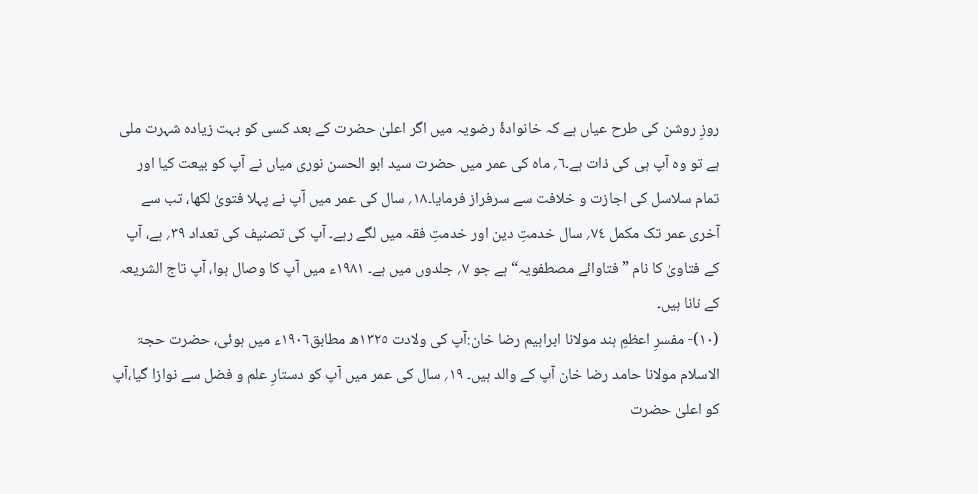روزِ روشن کی طرح عیاں ہے کہ خانوادۂ رضویہ میں اگر اعلیٰ حضرت کے بعد کسی کو بہت زیادہ شہرت ملی ہے تو وہ آپ ہی کی ذات ہے۔٦؍ ماہ کی عمر میں حضرت سید ابو الحسن نوری میاں نے آپ کو بیعت کیا اور تمام سلاسل کی اجازت و خلافت سے سرفراز فرمایا۔۱۸؍ سال کی عمر میں آپ نے پہلا فتویٰ لکھا، تب سے آخری عمر تک مکمل ٧٤؍ سال خدمتِ دین اور خدمتِ فقہ میں لگے رہے۔ آپ کی تصنیف کی تعداد ۳۹؍ ہے، آپ کے فتاویٰ کا نام ”فتاوائے مصطفویہ“ ہے جو ۷؍ جلدوں میں ہے۔ ۱۹۸۱ء میں آپ کا وصال ہوا، آپ تاج الشریعہ کے نانا ہیں۔
(۱۰)- مفسرِ اعظمِ ہند مولانا ابراہیم رضا خان:آپ کی ولادت ١٣٢٥ھ مطابق١٩٠٦ء میں ہوئی، حضرت حجۃ الاسلام مولانا حامد رضا خان آپ کے والد ہیں۔ ۱۹؍ سال کی عمر میں آپ کو دستارِ علم و فضل سے نوازا گیا،آپ کو اعلیٰ حضرت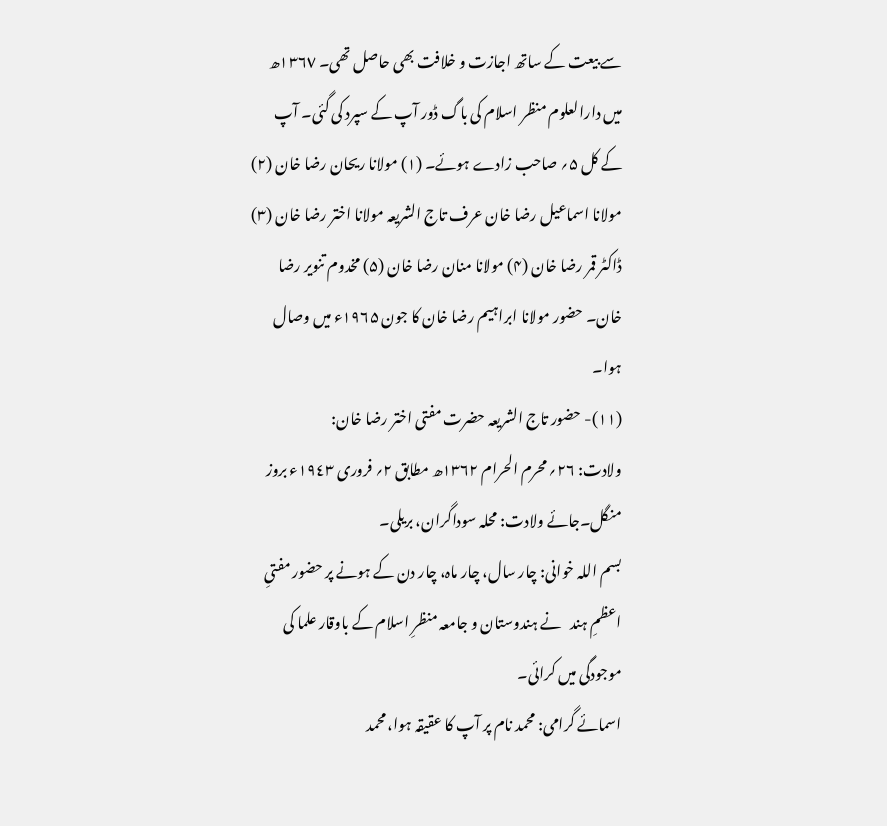سے بیعت کے ساتھ اجازت و خلافت بھی حاصل تھی۔ ١٣٦٧ھ میں دارالعلوم منظر اسلام کی باگ ڈور آپ کے سپرد کی گئی۔ آپ کے کل ۵؍ صاحب زادے ہوئے۔ (۱) مولانا ریحان رضا خان (۲) مولانا اسماعیل رضا خان عرف تاج الشریعہ مولانا اختر رضا خان (۳) ڈاکٹر قمر رضا خان (۴) مولانا منان رضا خان (۵) مخدوم تنویر رضا خان۔ حضور مولانا ابراہیم رضا خان کا جون ۱۹۶۵ء میں وصال ہوا۔
(۱۱)- حضور تاج الشریعہ حضرت مفتی اختر رضا خان:
ولادت: ٢٦؍ محرم الحرام ١٣٦٢ھ مطابق ۲؍ فروری ١٩٤٣ء بروز منگل۔جائے ولادت: محلہ سوداگران، بریلی۔
بسم اللہ خوانی: چار سال، چار ماہ، چار دن کے ہونے پر حضور مفتیِ اعظمِ ہند   نے ہندوستان و جامعہ منظرِ اسلام کے باوقار علما کی موجودگی میں کرائی۔
اسمائے گرامی: محمد نام پر آپ کا عقیقہ ہوا، محمد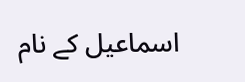اسماعیل کے نام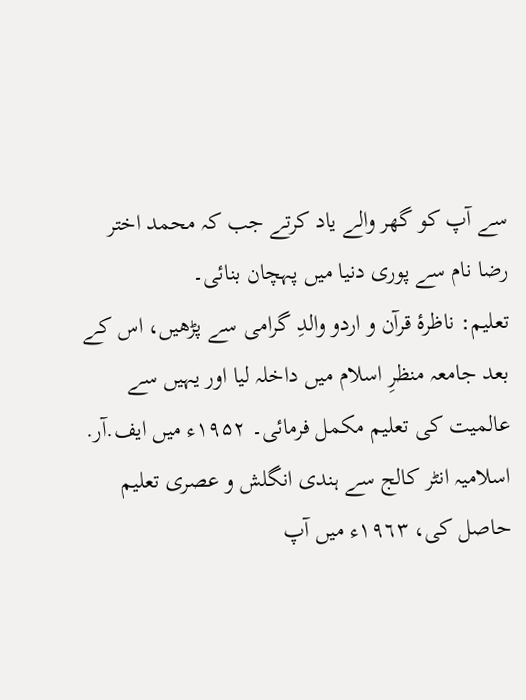سے آپ کو گھر والے یاد کرتے جب کہ محمد اختر رضا نام سے پوری دنیا میں پہچان بنائی۔
تعلیم: ناظرۂ قرآن و اردو والدِ گرامی سے پڑھیں، اس کے بعد جامعہ منظرِ اسلام میں داخلہ لیا اور یہیں سے عالمیت کی تعلیم مکمل فرمائی۔ ۱۹۵۲ء میں ایف.آر. اسلامیہ انٹر کالج سے ہندی انگلش و عصری تعلیم حاصل کی، ١٩٦٣ء میں آپ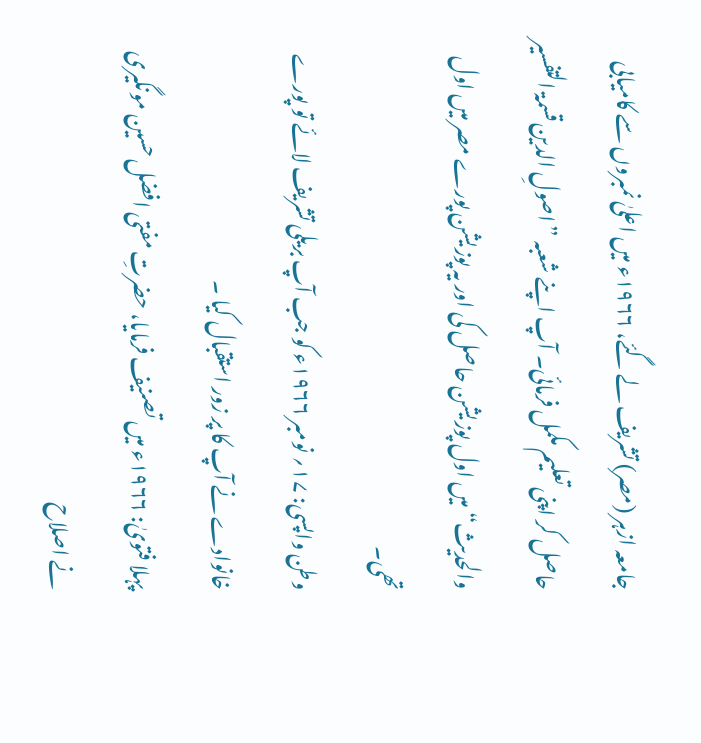جامعہ ازہر (مصر) تشریف لے گئے، ١٩٦٦ء میں اعلیٰ نمبروں سے کامیابی حاصل کر اپنی تعلیم مکمل فرمائی۔ آپ اپنے شعبہ ”اصولِ الدین قسمۃ التفسیر والحدیث“ میں اول پوزیشن حاصل کی اور یہ پوزیشن پورے مصر میں اول تھی۔
وطن واپسی: ۱۷؍ نومبر ١٩٦٦ء کو جب آپ بریلی تشریف لائے تو پورے خانوادے نے آپ کا پر زور استقبال کیا ۔
پہلا فتویٰ: ١٩٦٦ء میں تصنیف فرمایا، حضرتِ مفتی افضل حسین مونگیری نے اصلاح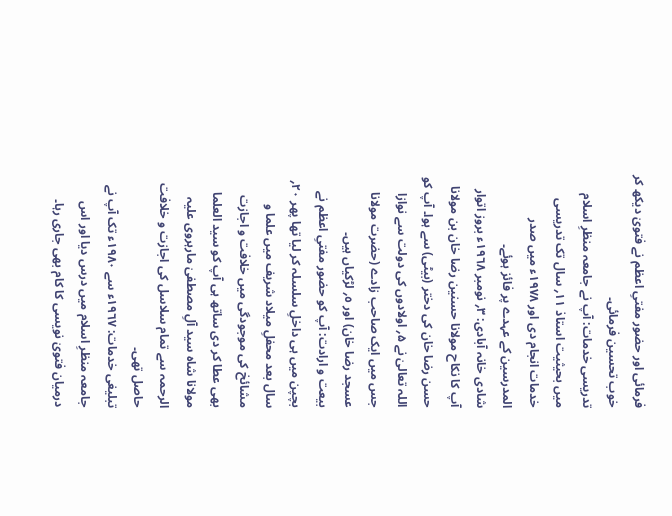فرمائی اور حضور مفتیِ اعظم نے فتویٰ دیکھ کر خوب تحسین فرمائی۔
تدریسی خدمات: آپ نے جامعہ منظرِ اسلام میں بحیثیت استاذ ۱۱؍ سال تک تدریسی خدمات انجام دی اور ۱۹۷۸ء میں صدر المدرسین کے عہدے پر فائز ہوئے۔
شادی خانہ آبادی: ۳؍ نومبر ١٩٦٨ء بروز اتوار آپ کا نکاح مولانا حسنین رضا خان بن مولانا حسن رضا خان کی دختر (بیٹی) سے ہوا۔ آپ کو اللہ تعالیٰ نے ۵؍ اولادوں کی دولت سے نوازا جس میں ایک صاحب زادے (حضرت مولانا عسجد رضا خان) اور ٥؍ لڑکیاں ہیں۔
بیعت و ارادت: آپ کو حضور مفتیِ اعظم نے بچپن میں ہی داخلِ سلسلہ کر لیا تھا پھر ۲۰؍ سال بعد محفلِ میلاد شریف میں علما و مشائخ کی موجودگی میں خلافت و اجازت بھی عطا کر دی ساتھ ہی آپ کو سید العلما مولانا شاہ سید آلِ مصطفیٰ مارہروی علیہ الرحمہ سے تمام سلاسل کی اجازت و خلافت حاصل تھی۔
تبلیغی خدمات: ١٩٦٧ء سے ۱۹۸۰ء تک آپ نے جامعہ منظرِ اسلام میں درس دیا اور اس درمیان فتویٰ نویسی کا کام بھی جاری رہا۔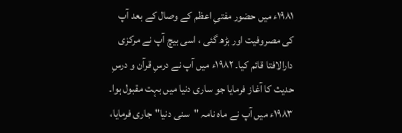۱۹۸۱ء میں حضور مفتیِ اعظم کے وصال کے بعد آپ کی مصروفیت اور بڑھ گئی ، اسی بیچ آپ نے مرکزی دارالافتا قائم کیا۔ ۱۹۸۲ء میں آپ نے درسِ قرآن و درسِ حدیث کا آغاز فرمایا جو ساری دنیا میں بہت مقبول ہوا۔ ۱۹۸۳ء میں آپ نے ماہ نامہ "سنی دنیا" جاری فرمایا،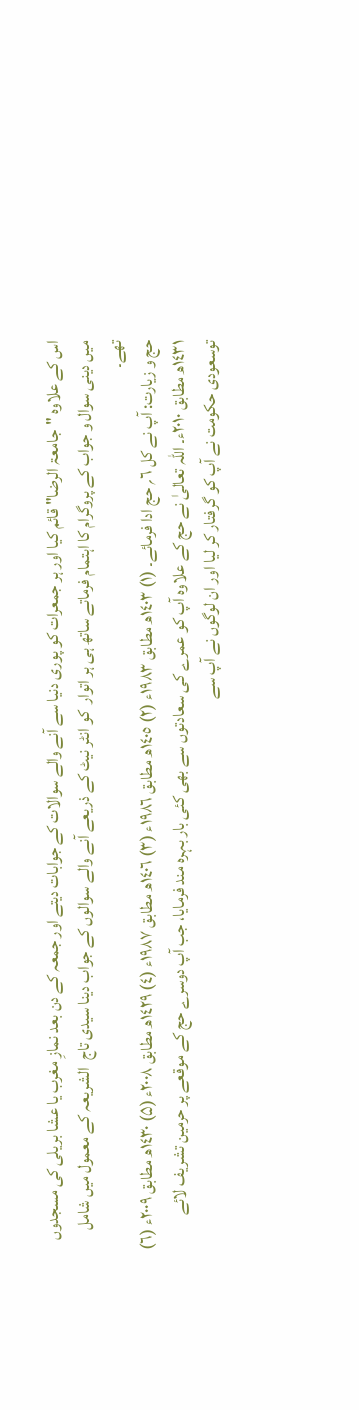اس کے علاوہ "جامعۃ الرضا" قائم کیا اور ہر جمعرات کو پوری دنیا سے آنے والے سوالات کے جوابات دیتے اور جمعہ کے دن بعد نمازِ مغرب یا عشا بریلی کی مسجدوں میں دینی سوال و جواب کے پروگرام کا اہتمام فرماتے ساتھ ہی ہر اتوار  کو انٹر نیٹ کے ذریعے آنے والے سوالوں کے جواب دینا سیدی تاج  الشریعہ کے معمول میں شامل تھے۔
حج و زیارت: آپ نے کل ٦؍ حج ادا فرمائے۔ (۱) ١٤٠٣ھ مطابق ۱۹۸۳ء (۲) ١٤٠٥ھ مطابق ١٩٨٦ء (۳) ١٤٠٦ھ مطابق ۱۹۸۷ء (٤) ١٤٢٩ھ مطابق ۲۰۰۸ء (۵) ١٤٣٠ھ مطابق ۲۰۰۹ء (٦) ١٤٣١ھ مطابق ۲۰۱۰ء۔ اللہ تعالیٰ نے حج کے علاوہ آپ کو عمرے کی سعادتوں سے بھی کئی بار بہرہ مند فرمایا، جب آپ دوسرے حج کے موقعے پر حرمین تشریف لائے توسعودی حکومت نے آپ کو گرفتار کر لیا اور ان لوگوں نے آپ سے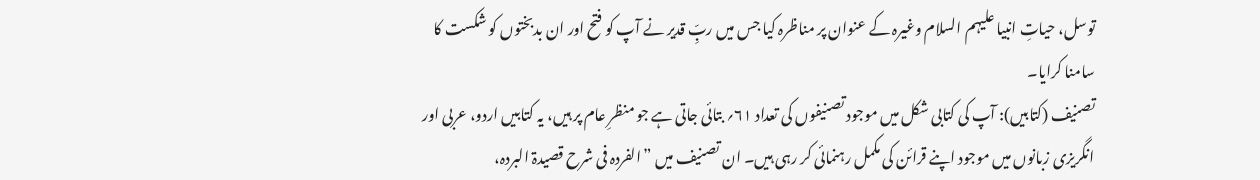توسل، حیاتِ انبیا علیہم السلام وغیرہ کے عنوان پر مناظرہ کیا جس میں ربِّ قدیر نے آپ کو فتح اور ان بدبختوں کو شکست کا سامنا کرایا۔
تصنیف (کتابیں): آپ کی کتابی شکل میں موجود تصنیفوں کی تعداد ٦١؍ بتائی جاتی ہے جو منظرِ عام پر ہیں، یہ کتابیں اردو، عربی اور انگریزی زبانوں میں موجود اپنے قرائن کی مکمل رہنمائی کر رہی ہیں۔ ان تصنیف میں ”الفردہ فی شرح قصیدۃ البردہ،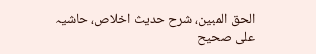الحق المبین، شرح حدیث اخلاص، حاشیہ علی صحیح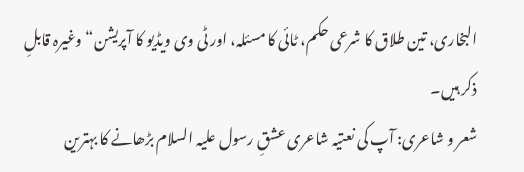البخاری، تین طلاق کا شرعی حکم، ٹائی کا مسئلہ، اور ٹی وی ویڈیو کا آپریشن“ وغیرہ قابلِ ذکر ہیں۔
شعر و شاعری: آپ کی نعتیہ شاعری عشقِ رسول علیہ السلام بڑھانے کا بہترین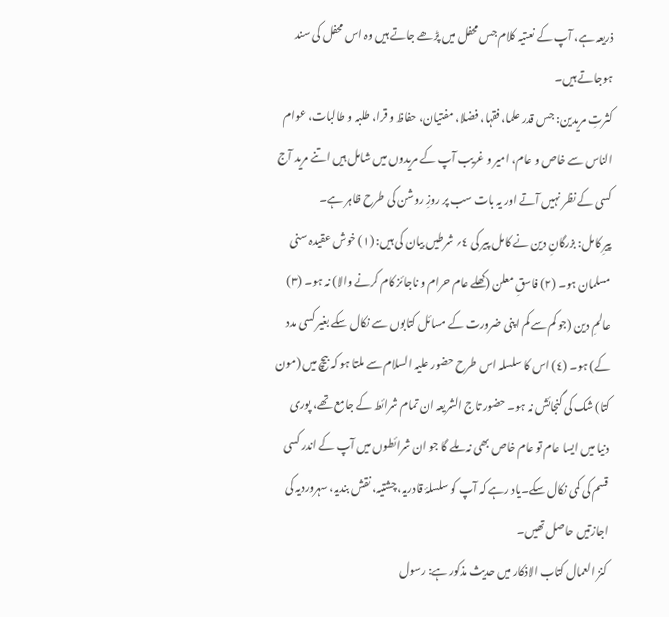ذریعہ ہے، آپ کے نعتیہ کلام جس محفل میں پڑھے جاتے ہیں وہ اس محفل کی سند ہوجاتے ہیں۔
کثرتِ مریدین: جس قدر علما، فقہا، فضلا، مفتیان، حفاظ و قرا، طلبہ و طالبات، عوام الناس سے خاص و عام، امیر و غریب آپ کے مریدوں میں شامل ہیں اتنے مرید آج کسی کے نظر نہیں آتے اور یہ بات سب پر روزِ روشن کی طرح ظاہر ہے۔
پیرِ کامل: بزرگانِ دین نے کامل پیر کی ٤؍ شرطیں بیان کی ہیں: (۱) خوش عقیدہ سنی مسلمان ہو۔ (۲) فاسقِ معلن (کھلے عام حرام و ناجائز کام کرنے والا) نہ ہو۔ (۳) عالمِ دین (جو کم سے کم اپنی ضرورت کے مسائل کتابوں سے نکال سکے بغیر کسی مدد کے) ہو۔ (٤) اس کا سلسلہ اس طرح حضور علیہ السلام سے ملتا ہو کہ بیچ میں (مون کتا) شک کی گنجائش نہ ہو۔ حضور تاج الشریعہ ان تمام شرائط کے جامع تھے، پوری دنیا میں ایسا عام تو عام خاص بھی نہ ملے گا جو ان شرائطوں میں آپ کے اندر کسی قسم کی کمی نکال سکے۔یاد رہے کہ آپ کو سلسلۂ قادریہ، چشتیہ، نقش بندیہ، سہروردیہ کی اجازتیں حاصل تھیں۔
کنز العمال کتاب الاذکار میں حدیث مذکور ہے: رسول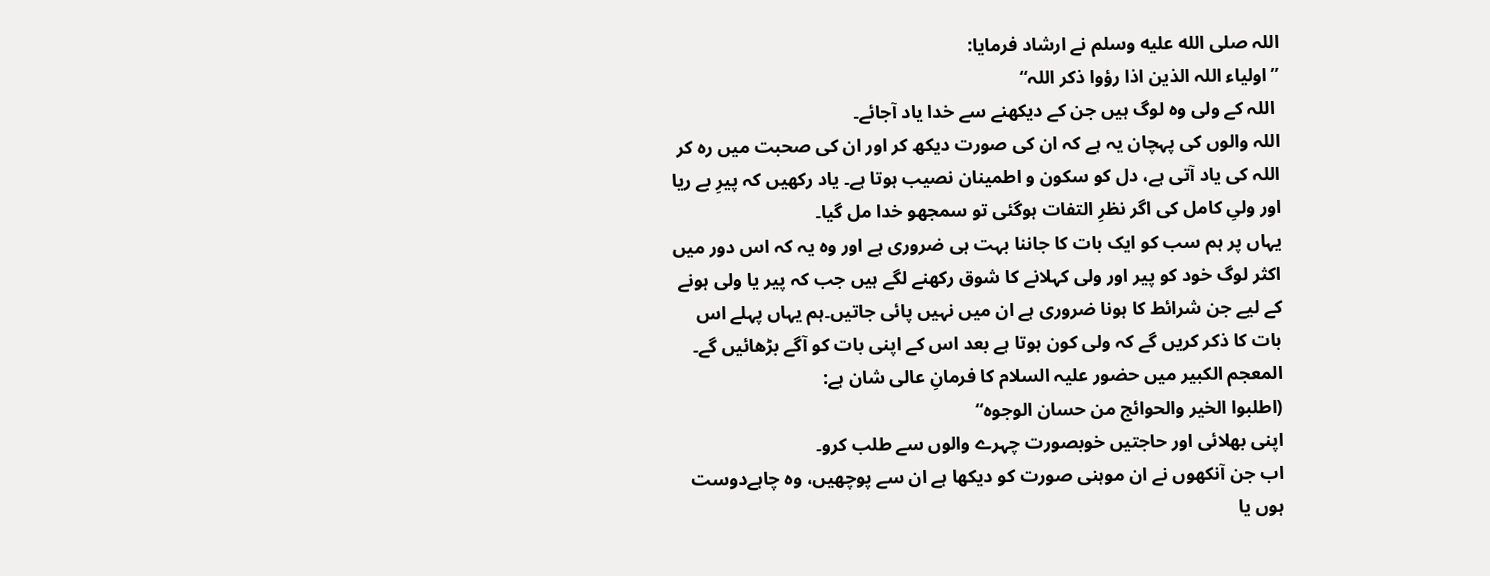اللہ صلى الله عليه وسلم نے ارشاد فرمایا:
”اولیاء اللہ الذین اذا رؤوا ذکر اللہ“
 اللہ کے ولی وہ لوگ ہیں جن کے دیکھنے سے خدا یاد آجائے۔
اللہ والوں کی پہچان یہ ہے کہ ان کی صورت دیکھ کر اور ان کی صحبت میں رہ کر اللہ کی یاد آتی ہے، دل کو سکون و اطمینان نصیب ہوتا ہے۔ یاد رکھیں کہ پیرِ بے ریا اور ولیِ کامل کی اگر نظرِ التفات ہوگئی تو سمجھو خدا مل گیا۔
یہاں پر ہم سب کو ایک بات کا جاننا بہت ہی ضروری ہے اور وہ یہ کہ اس دور میں اکثر لوگ خود کو پیر اور ولی کہلانے کا شوق رکھنے لگے ہیں جب کہ پیر یا ولی ہونے کے لیے جن شرائط کا ہونا ضروری ہے ان میں نہیں پائی جاتیں۔ہم یہاں پہلے اس بات کا ذکر کریں گے کہ ولی کون ہوتا ہے بعد اس کے اپنی بات کو آگے بڑھائیں گے۔
المعجم الکبیر میں حضور علیہ السلام کا فرمانِ عالی شان ہے:
(اطلبوا الخیر والحوائج من حسان الوجوہ“
اپنی بھلائی اور حاجتیں خوبصورت چہرے والوں سے طلب کرو۔
اب جن آنکھوں نے ان موہنی صورت کو دیکھا ہے ان سے پوچھیں، وہ چاہےدوست ہوں یا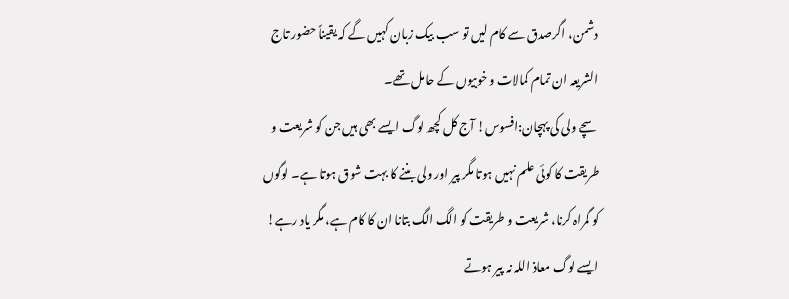دشمن، اگرصدق سے کام لیں تو سب بیک زبان کہیں گے کہ یقیناً حضور تاج الشریعہ ان تمام کمالات و خوبیوں کے حامل تھے۔
سچے ولی کی پہچان:افسوس! آج کل کچھ لوگ ایسے بھی ہیں جن کو شریعت و طریقت کا کوئی علم نہیں ہوتا مگر پیر اور ولی بننے کا بہت شوق ہوتا ہے۔ لوگوں کو گمراہ کرنا، شریعت و طریقت کو الگ الگ بتانا ان کا کام ہے، مگر یاد رہے! ایسے لوگ معاذ اللہ نہ پیر ہوتے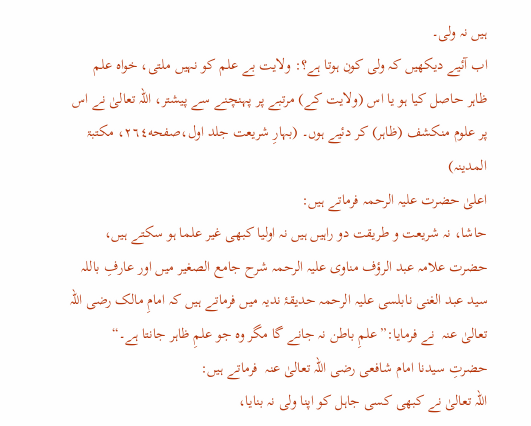ہیں نہ ولی۔
اب آئیے دیکھیں کہ ولی کون ہوتا ہے؟: ولایت بے علم کو نہیں ملتی، خواہ علم ظاہر حاصل کیا ہو یا اس (ولایت کے) مرتبے پر پہنچنے سے پیشتر، اللہ تعالیٰ نے اس پر علوم منکشف (ظاہر) کر دئیے ہوں۔ (بہارِ شریعت جلد اول،صفحه٢٦٤، مکتبۃ المدینہ)
اعلیٰ حضرت علیہ الرحمہ فرماتے ہیں:
حاشا، نہ شریعت و طریقت دو راہیں ہیں نہ اولیا کبھی غیر علما ہو سکتے ہیں، حضرت علامہ عبد الرؤف مناوی علیہ الرحمہ شرح جامع الصغیر میں اور عارفِ باللہ سید عبد الغنی نابلسی علیہ الرحمہ حدیقۂ ندیہ میں فرماتے ہیں کہ امامِ مالک رضی اللہ تعالیٰ عنہ  نے فرمایا:”علمِ باطن نہ جانے گا مگر وہ جو علمِ ظاہر جانتا ہے۔“
حضرتِ سیدنا امام شافعی رضی اللہ تعالیٰ عنہ  فرماتے ہیں:
اللہ تعالیٰ نے کبھی کسی جاہل کو اپنا ولی نہ بنایا،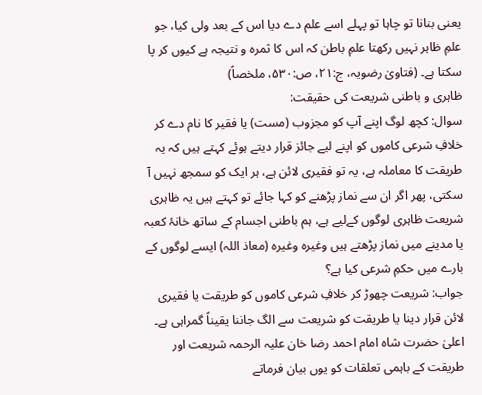یعنی بنانا تو چاہا تو پہلے اسے علم دے دیا اس کے بعد ولی کیا، جو علمِ ظاہر نہیں رکھتا علمِ باطن کہ اس کا ثمرہ و نتیجہ ہے کیوں کر پا سکتا ہے۔ (فتاویٰ رضویہ، ج:۲۱، ص:۵۳۰، ملخصاً)
ظاہری و باطنی شریعت کی حقیقت:
سوال: کچھ لوگ اپنے آپ کو مجزوب (مست) یا فقیر کا نام دے کر خلافِ شرعی کاموں کو اپنے لیے جائز قرار دیتے ہوئے کہتے ہیں کہ یہ طریقت کا معاملہ ہے، یہ تو فقیری لائن ہے، ہر ایک کو سمجھ نہیں آ سکتی، پھر اگر ان سے نماز پڑھنے کو کہا جائے تو کہتے ہیں یہ ظاہری شریعت ظاہری لوگوں کےلیے ہے، ہم باطنی اجسام کے ساتھ خانۂ کعبہ یا مدینے میں نماز پڑھتے ہیں وغیرہ وغیرہ (معاذ اللہ) ایسے لوگوں کے بارے میں حکمِ شرعی کیا ہے؟
جواب: شریعت چھوڑ کر خلافِ شرعی کاموں کو طریقت یا فقیری لائن قرار دینا یا طریقت کو شریعت سے الگ جاننا یقیناً گمراہی ہے۔ اعلیٰ حضرت شاہ امام احمد رضا خان علیہ الرحمہ شریعت اور طریقت کے باہمی تعلقات کو یوں بیان فرماتے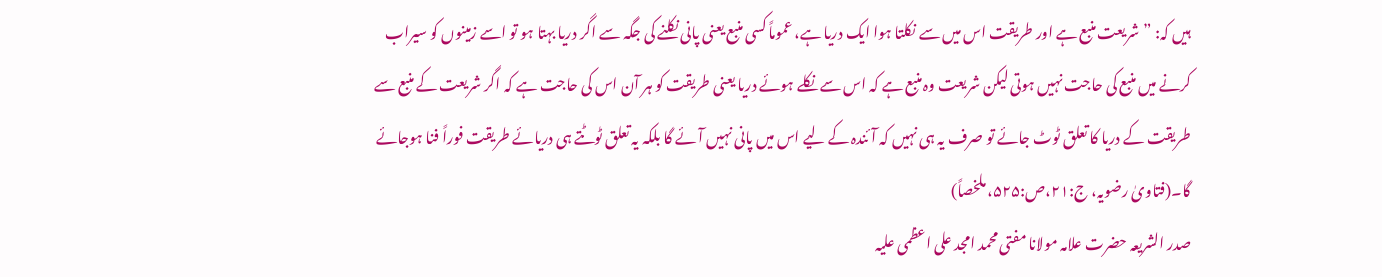ہیں کہ: ”شریعت منبع ہے اور طریقت اس میں سے نکلتا ہوا ایک دریا ہے، عموماً کسی منبع یعنی پانی نکلنے کی جگہ سے اگر دریا بہتا ہو تو اسے زمینوں کو سیراب کرنے میں منبع کی حاجت نہیں ہوتی لیکن شریعت وہ منبع ہے کہ اس سے نکلے ہوئے دریا یعنی طریقت کو ہر آن اس کی حاجت ہے کہ اگر شریعت کے منبع سے طریقت کے دریا کا تعلق ٹوٹ جائے تو صرف یہ ہی نہیں کہ آئندہ کے لیے اس میں پانی نہیں آئے گا بلکہ یہ تعلق ٹوٹتے ہی دریائے طریقت فوراً فنا ہوجائے گا۔(فتاویٰ رضویہ، ج:۲۱،ص:۵۲۵، ملخصاً)
صدر الشریعہ حضرت علامہ مولانا مفتی محمد امجد علی اعظمی علیہ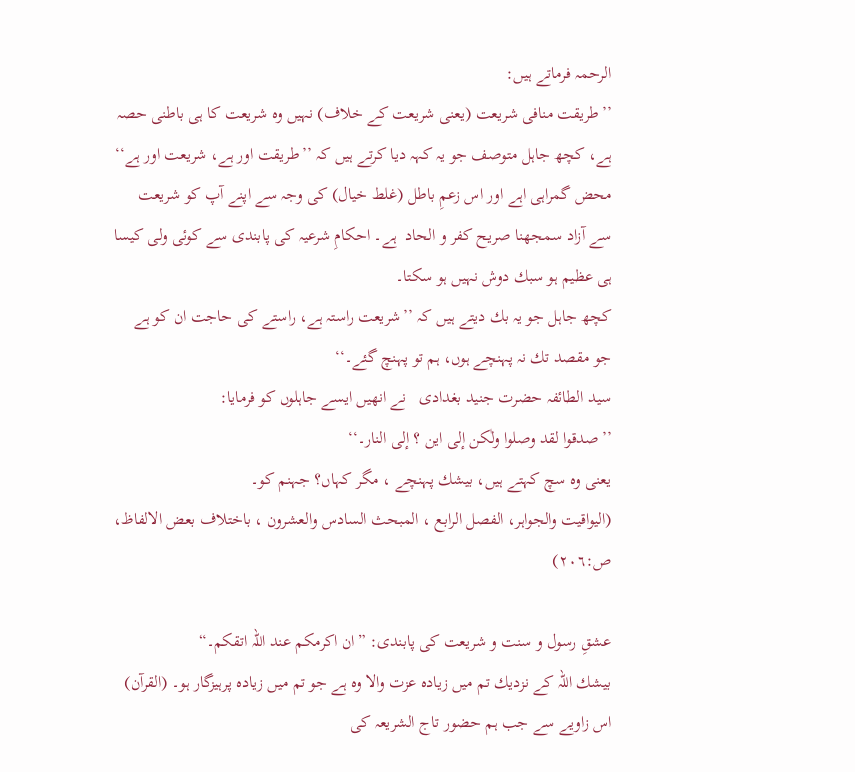الرحمہ فرماتے ہیں:
’’طریقت منافی شریعت (یعنی شریعت كے خلاف) نہیں وہ شریعت كا ہی باطنی حصہ ہے، كچھ جاہل متوصف جو یہ كہہ دیا كرتے ہیں كہ ’’طریقت اور ہے، شریعت اور ہے‘‘ محض گمراہی اہے اور اس زعمِ باطل (غلط خیال) كی وجہ سے اپنے آپ كو شریعت سے آزاد سمجھنا صریح كفر و الحاد  ہے۔ احكامِ شرعیہ كی پابندی سے كوئی ولی كیسا ہی عظیم ہو سبك دوش نہیں ہو سكتا۔
كچھ جاہل جو یہ بك دیتے ہیں كہ ’’شریعت راستہ ہے، راستے كی حاجت ان كو ہے جو مقصد تك نہ پہنچے ہوں، ہم تو پہنچ گئے۔‘‘
سید الطائفہ حضرت جنید بغدادی   نے انھیں ایسے جاہلوں كو فرمایا:
’’صدقوا لقد وصلوا ولٰكن إلی این ؟ إلی النار۔‘‘
یعنی وہ سچ كہتے ہیں، بیشك پہنچے ، مگر كہاں؟ جہنم كو۔
(الیواقیت والجواہر، الفصل الرابع ، المبحث السادس والعشرون ، باختلاف بعض الالفاظ، ص:٢٠٦)

عشقِ رسول و سنت و شریعت كی پابندی: ”ان اكرمكم عند اللہ اتقكم۔“
بیشك اللہ كے نزدیك تم میں زیادہ عزت والا وہ ہے جو تم میں زیادہ پرہیزگار ہو۔ (القرآن)
اس زاویے سے جب ہم حضور تاج الشریعہ كی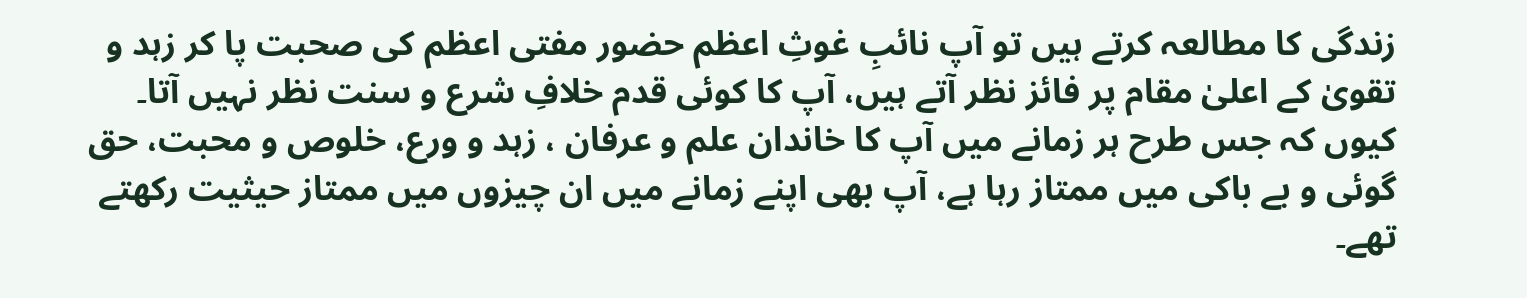زندگی كا مطالعہ كرتے ہیں تو آپ نائبِ غوثِ اعظم حضور مفتی اعظم كی صحبت پا كر زہد و تقویٰ کے اعلیٰ مقام پر فائز نظر آتے ہیں، آپ کا کوئی قدم خلافِ شرع و سنت نظر نہیں آتا۔
کیوں کہ جس طرح ہر زمانے میں آپ کا خاندان علم و عرفان ، زہد و ورع، خلوص و محبت، حق گوئی و بے باکی میں ممتاز رہا ہے، آپ بھی اپنے زمانے میں ان چیزوں میں ممتاز حیثیت رکھتے تھے۔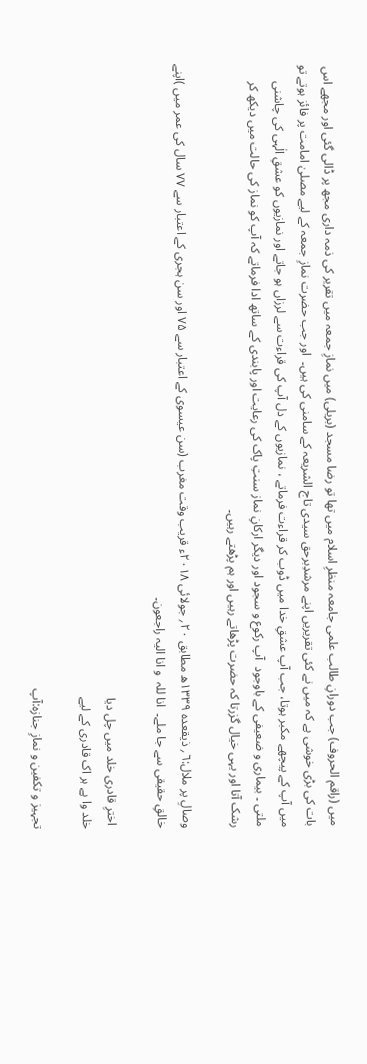میں (راقم الحروف) جب دورانِ طالب علمی جامعہ منظرِ اسلام میں تھا تو رضا مسجد (بریلی) میں نمازِ جمعہ میں تقریر کی ذمہ داری مجھ پر ڈالی گئی اور مجھے اس بات کی بڑی خوشی ہے کہ میں نے کئی تقریریں اپنے مرشدِبرحق سیدی تاج الشریعہ کے سامنی کی ہیں۔  اور جب حضرت نمازِ جمعہ کے لیے مصلیٰ امامت پر فائز ہوتے تو میں آپ کے پیچھے مکبر ہوتا، جب آپ عشقِ خدا میں ڈوب کر قراءت فرماتے ، نمازیوں کے دل آپ کی قراءت سے لرزاں ہو جاتے اور نمازیوں کو عشقِ الٰہی کی چاشنی ملتی ۔ بیماری و ضعیفی کے باوجود  آپ رکوع و سجود اور دیگر ارکانِ نماز سنتِ پاک کی رعایت اور پابندی کے ساتھ ادا فرماتے کہ آپ کو نماز کی حالت میں دیکھ کر رشک آتا اور یہی خیال گزرتا کہ حضرت پڑھاتے رہیں اور ہم پڑھتے رہیں۔

وصالِ پر ملال:٦؍ ذیقعدہ ۱۳۳۹ھ مطابق ۲۰؍ جولائی ۲۰۱۸ء قریب وقت مغرب (سن عیسوی کے اعتبار سے ۷۵ اور سن ہجری کے اعتبار سے ۷۷ سال کی عمر میں )اپنے خالقِ حقیقی سے جا ملے۔  انا للہ  و انا الیہ راجعون۔

 اخترِ قادری خلد میں چل دیا
خلد وا ہے ہر اک قادری کے لیے

تجہیز و تکفین و نمازِ جنازہ:آپ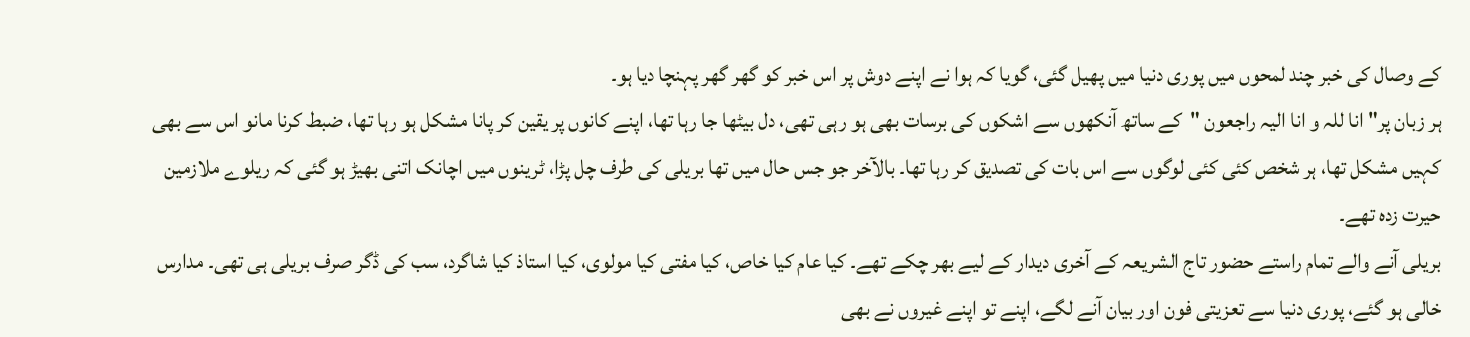کے وصال کی خبر چند لمحوں میں پوری دنیا میں پھیل گئی، گویا کہ ہوا نے اپنے دوش پر اس خبر کو گھر گھر پہنچا دیا ہو۔
ہر زبان پر" انا للہ و انا الیہ راجعون "کے ساتھ آنکھوں سے اشکوں کی برسات بھی ہو رہی تھی، دل بیٹھا جا رہا تھا، اپنے کانوں پر یقین کر پانا مشکل ہو رہا تھا، ضبط کرنا مانو اس سے بھی کہیں مشکل تھا، ہر شخص کئی کئی لوگوں سے اس بات کی تصدیق کر رہا تھا۔ بالآخر جو جس حال میں تھا بریلی کی طرف چل پڑا، ٹرینوں میں اچانک اتنی بھیڑ ہو گئی کہ ریلوے ملازمین حیرت زدہ تھے۔
بریلی آنے والے تمام راستے حضور تاج الشریعہ کے آخری دیدار کے لیے بھر چکے تھے۔ کیا عام کیا خاص، کیا مفتی کیا مولوی، کیا استاذ کیا شاگرد، سب کی ڈگر صرف بریلی ہی تھی۔ مدارس خالی ہو گئے، پوری دنیا سے تعزیتی فون اور بیان آنے لگے، اپنے تو اپنے غیروں نے بھی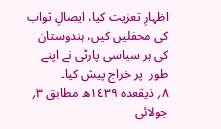اظہارِ تعزیت کیا، ایصالِ ثواب کی محفلیں کیں، ہندوستان کی ہر سیاسی پارٹی نے اپنے طور  پر خراج پیش کیا۔
۸؍ ذیقعدہ ١٤٣٩ھ مطابق ۳؍ جولائی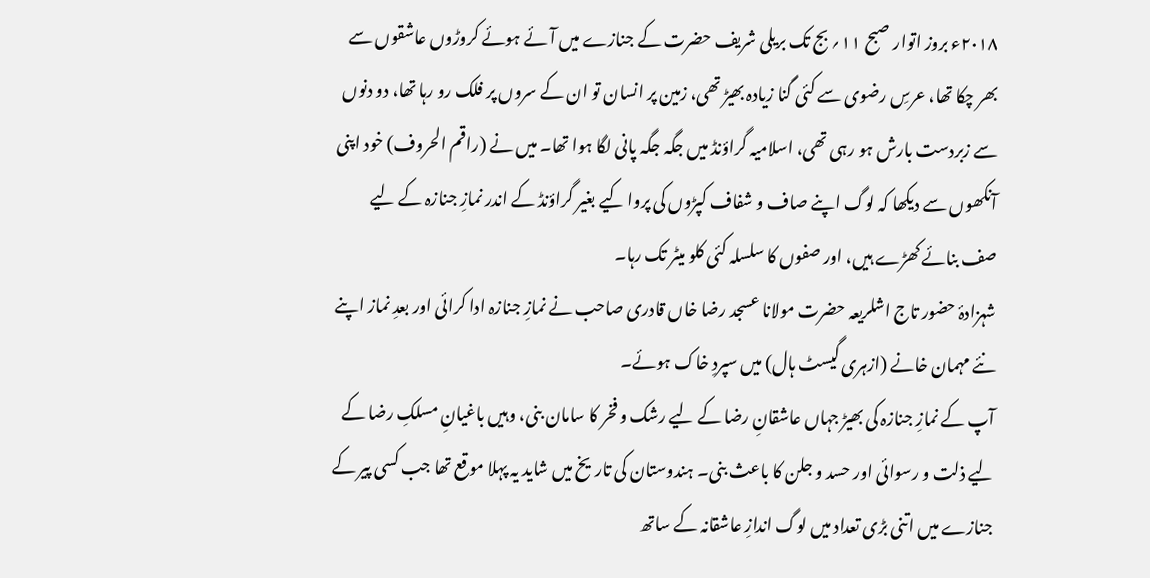۲۰۱۸ء بروز اتوار صبح ۱۱؍ بج تک بریلی شریف حضرت کے جنازے میں آئے ہوئے کروڑوں عاشقوں سے بھر چکا تھا، عرسِ رضوی سے کئی گنا زیادہ بھیڑ تھی، زمین پر انسان تو ان کے سروں پر فلک رو رہا تھا، دو دنوں سے زبردست بارش ہو رہی تھی، اسلامیہ گراؤنڈ میں جگہ جگہ پانی لگا ہوا تھا۔ میں نے (راقم الحروف) خود اپنی آنکھوں سے دیکھا کہ لوگ اپنے صاف و شفاف کپڑوں کی پروا کیے بغیر گراؤنڈ کے اندر نمازِ جنازہ کے لیے صف بنائے کھڑے ہیں، اور صفوں کا سلسلہ کئی کلو میٹر تک رہا۔
شہزادۂ حضور تاج اشلریعہ حضرت مولانا عسجد رضا خاں قادری صاحب نے نمازِ جنازہ ادا کرائی اور بعدِ نماز اپنے نئے مہمان خانے (ازہری گیسٹ ہال) میں سپردِ خاک ہوئے۔
آپ کے نمازِ جنازہ کی بھیڑ جہاں عاشقانِ رضا کے لیے رشک و فخر کا سامان بنی، وہیں باغیانِ مسلکِ رضا کے لیے ذلت و رسوائی اور حسد و جلن کا باعث بنی۔ ہندوستان کی تاریخ میں شاید یہ پہلا موقع تھا جب کسی پیر کے جنازے میں اتنی بڑی تعداد میں لوگ اندازِ عاشقانہ کے ساتھ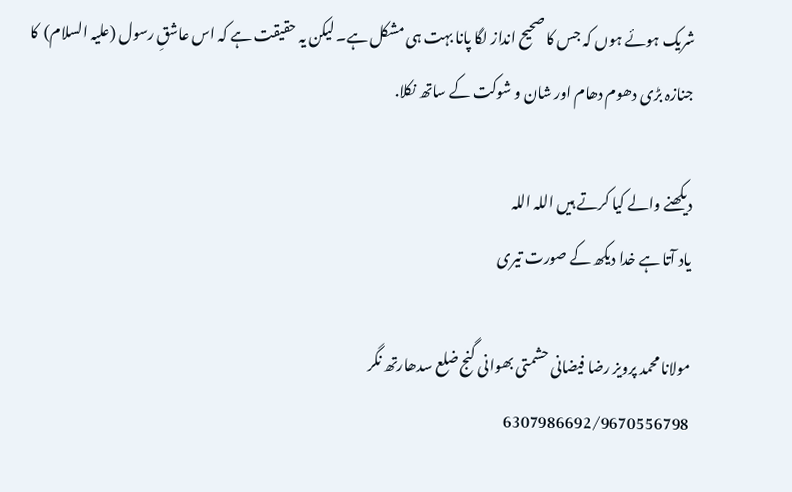شریک ہوئے ہوں کہ جس کا صحیح انداز لگا پانا بہت ہی مشکل ہے۔ لیکن یہ حقیقت ہے کہ اس عاشقِ رسول (علیہ السلام)  کا جنازہ بڑی دھوم دھام اور شان و شوکت کے ساتھ نکلا.

دیکھنے والے کیا کرتے ہیں اللہ اللہ
یاد آتا ہے خدا دیکھ کے صورت تیری

مولانا محمد پرویز رضا فیضانی حشمتی بھوانی گنج ضلع سدھارتھ نگر
6307986692/9670556798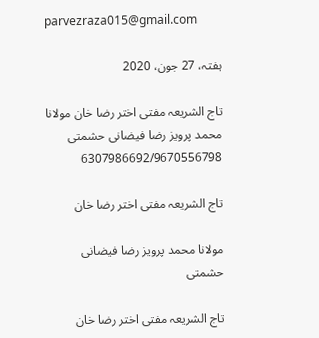parvezraza015@gmail.com

ہفتہ، 27 جون، 2020

تاج الشریعہ مفتی اختر رضا خان مولانا محمد پرویز رضا فیضانی حشمتی 6307986692/9670556798

تاج الشریعہ مفتی اختر رضا خان

مولانا محمد پرویز رضا فیضانی حشمتی

تاج الشریعہ مفتی اختر رضا خان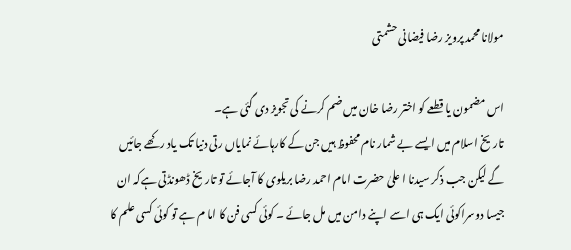مولانا محمد پرویز رضا فیضانی حشمتی

اس مضمون یا قطعے کو اختر رضا خان میں ضم کرنے کی تجویز دی گئی ہے۔
تاریخ اسلام میں ایسے بے شمار نام محفوظ ہیں جن کے کارہائے نمایاں رتی دنیا تک یاد رکھے جائیں گے لیکن جب ذکر سیدنا ا علیٰ حضرت امام احمد رضا بریلوی کا آجائے تو تاریخ ڈھونڈتی ہےکہ ان جیسا دوسراکوئی ایک ہی اسے اپنے دامن میں مل جائے ۔ کوئی کسی فن کا اما م ہے تو کوئی کسی علم کا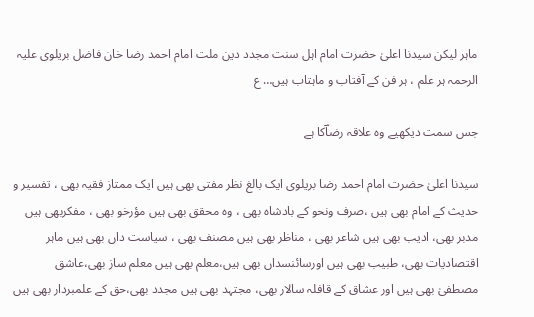ماہر لیکن سیدنا اعلیٰ حضرت امام اہل سنت مجدد دین ملت امام احمد رضا خان فاضل بریلوی علیہ الرحمہ ہر علم ، ہر فن کے آفتاب و ماہتاب ہیں… ع

جس سمت دیکھیے وہ علاقہ رضاؔکا ہے

سیدنا اعلیٰ حضرت امام احمد رضا بریلوی ایک بالغ نظر مفتی بھی ہیں ایک ممتاز فقیہ بھی ، تفسیر و حدیث کے امام بھی ہیں ،صرف ونحو کے بادشاہ بھی ، وہ محقق بھی ہیں مؤرخو بھی ، مفکربھی ہیں مدبر بھی، ادیب بھی ہیں شاعر بھی ، مناظر بھی ہیں مصنف بھی ، سیاست داں بھی ہیں ماہر اقتصادیات بھی، طبیب بھی ہیں اورسائنسداں بھی ہیں،معلم بھی ہیں معلم ساز بھی،عاشق مصطفیٰ بھی ہیں اور عشاق کے قافلہ سالار بھی، مجتہد بھی ہیں مجدد بھی،حق کے علمبردار بھی ہیں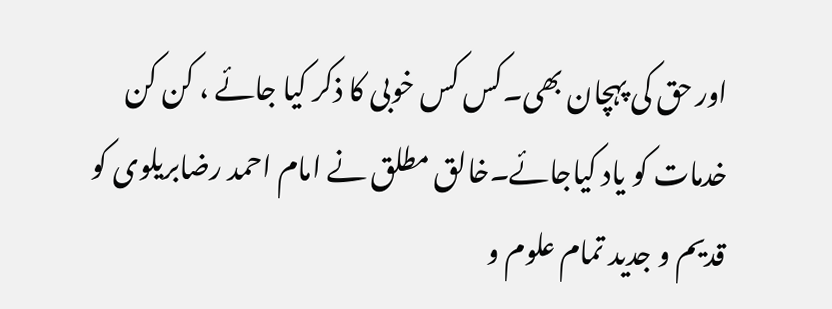اور حق کی پہچان بھی۔کس کس خوبی کا ذکر کیا جائے ، کن کن خدمات کو یاد کیاجائے۔خالق مطلق نے امام احمد رضابریلوی کو قدیم و جدید تمام علوم و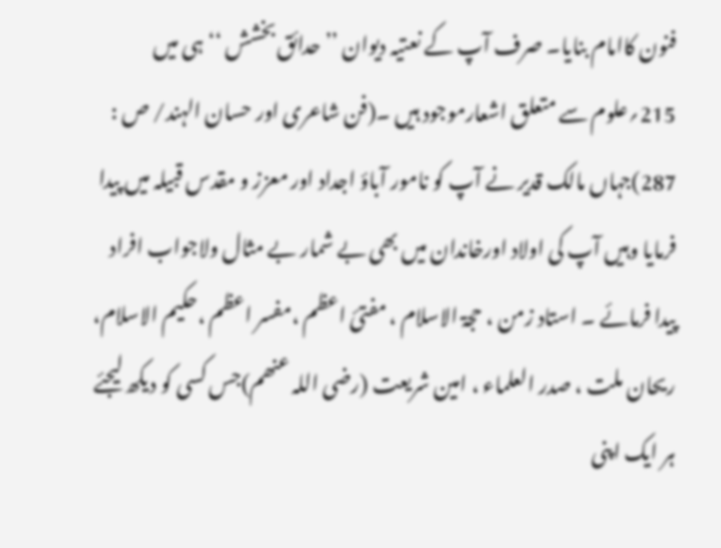فنون کاامام بنایا۔ صرف آپ کے نعتیہ دیوان ’’حدائق بخشش ‘‘ ہی میں 215؍علوم سے متعلق اشعارموجود ہیں ۔(فن شاعری اور حسان الہند/ ص : 287)جہاں مالک قدیر نے آپ کو نامور آباؤ اجداد اور معزز و مقدس قبیلہ میں پیدا فرمایا وہیں آپ کی اولاد اورخاندان میں بھی بے شمار بے مثال ولاجواب افراد پیدا فرمائے ۔ استاد زمن ، حجۃ الاسلام ، مفتیٔ اعظم ،مفسر اعظم ،حکیم الاسلام، ریحان ملت ، صدر العلماء ، امین شریعت (رضی اللہ عنھم)جس کسی کو دیکھ لیجئے ہر ایک اپنی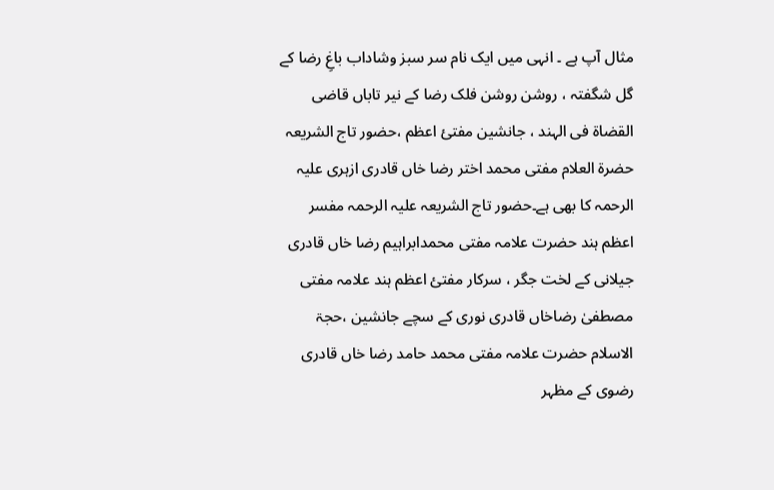مثال آپ ہے ۔ انہی میں ایک نام سر سبز وشاداب باغِ رضا کے گل شگفتہ ، روشن روشن فلک رضا کے نیر تاباں قاضی القضاۃ فی الہند ، جانشین مفتیٔ اعظم ،حضور تاج الشریعہ حضرۃ العلام مفتی محمد اختر رضا خاں قادری ازہری علیہ الرحمہ کا بھی ہے۔حضور تاج الشریعہ علیہ الرحمہ مفسر اعظم ہند حضرت علامہ مفتی محمدابراہیم رضا خاں قادری جیلانی کے لخت جگر ، سرکار مفتیٔ اعظم ہند علامہ مفتی مصطفیٰ رضاخاں قادری نوری کے سچے جانشین ،حجۃ الاسلام حضرت علامہ مفتی محمد حامد رضا خاں قادری رضوی کے مظہر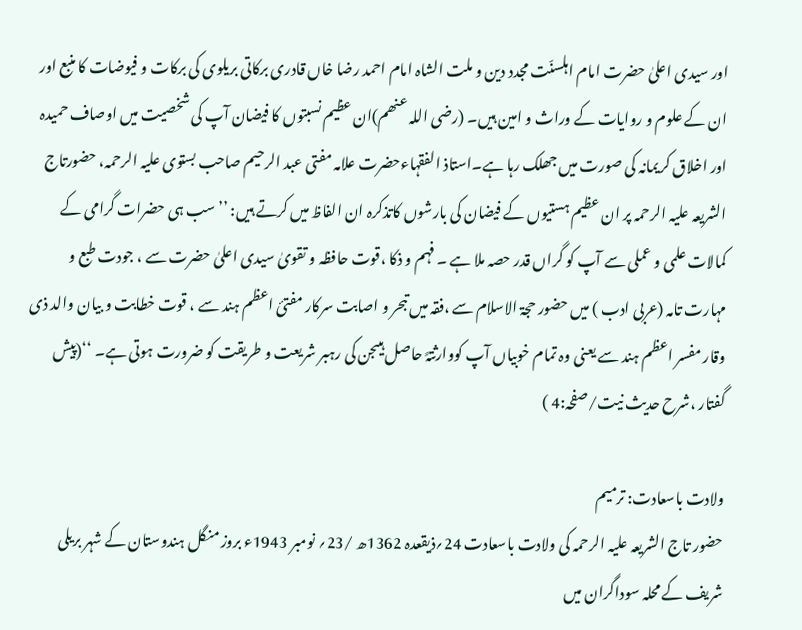اور سیدی اعلیٰ حضرت امام اہلسنّت مجدد دین و ملت الشاہ امام احمد رضا خاں قادری برکاتی بریلوی کی برکات و فیوضات کا منبع اور ان کے علوم و روایات کے وراث و امین ہیں۔ (رضی اللہ عنھم)ان عظیم نسبتوں کا فیضان آپ کی شخصیت میں اوصاف حمیدہ اور اخلاق کریمانہ کی صورت میں جھلک رہا ہے۔استاذ الفقہاءحضرت علامہ مفتی عبد الرحیم صاحب بستوی علیہ الرحمہ، حضورتاج الشریعہ علیہ الرحمہ پر ان عظیم ہستیوں کے فیضان کی بارشوں کاتذکرہ ان الفاظ میں کرتے ہیں: ’’ سب ہی حضرات گرامی کے کمالات علمی و عملی سے آپ کو گراں قدر حصہ ملا ہے ۔ فہم و ذکا ،قوت حافظہ و تقویٰ سیدی اعلیٰ حضرت سے ، جودت طبع و مہارت تامہ (عربی ادب ) میں حضور حجۃ الاسلام سے ،فقہ میں تبحر و اصابت سرکار مفتیٔ اعظم ہند سے ، قوت خطابت و بیان والد ذی وقار مفسر اعظم ہند سے یعنی وہ تمام خوبیاں آپ کووارثتہً حاصل ہیںجن کی رہبر شریعت و طریقت کو ضرورت ہوتی ہے۔ ‘‘(پیش گفتار ،شرح حدیث نیت/صفحہ:4 )

ولادت باسعادت: ترميم
حضور تاج الشریعہ علیہ الرحمہ کی ولادت باسعادت 24؍ذیقعدہ 1362ھ /23؍ نومبر 1943ء بروز منگل ہندوستان کے شہر بریلی شریف کے محلہ سوداگران میں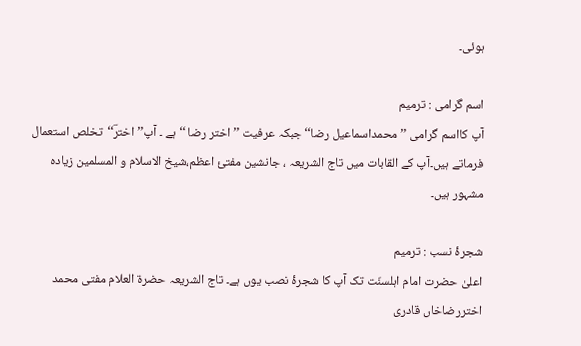ہوئی۔

اسم گرامی : ترميم
آپ کااسم گرامی ’’محمداسماعیل رضا‘‘ جبکہ عرفیت ’’اختر رضا ‘‘ہے ۔ آپ’’ اخترؔ‘‘تخلص استعمال فرماتے ہیں۔آپ کے القابات میں تاج الشریعہ ، جانشین مفتیٔ اعظم،شیخ الاسلام و المسلمین زیادہ مشہور ہیں۔

شجرۂ نسب : ترميم
اعلیٰ حضرت امام اہلسنّت تک آپ کا شجرۂ نصب یوں ہے۔ تاج الشریعہ حضرۃ العلام مفتی محمد اختررضاخاں قادری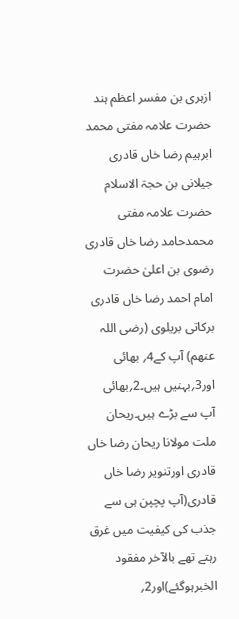ازہری بن مفسر اعظم ہند حضرت علامہ مفتی محمد ابرہیم رضا خاں قادری جیلانی بن حجۃ الاسلام حضرت علامہ مفتی محمدحامد رضا خاں قادری رضوی بن اعلیٰ حضرت امام احمد رضا خاں قادری برکاتی بریلوی (رضی اللہ عنھم) آپ کے4؍ بھائی اور3؍بہنیں ہیں۔2؍بھائی آپ سے بڑے ہیں۔ریحان ملت مولانا ریحان رضا خاں قادری اورتنویر رضا خاں قادری(آپ پچپن ہی سے جذب کی کیفیت میں غرق رہتے تھے بالآخر مفقود الخبرہوگئے)اور2؍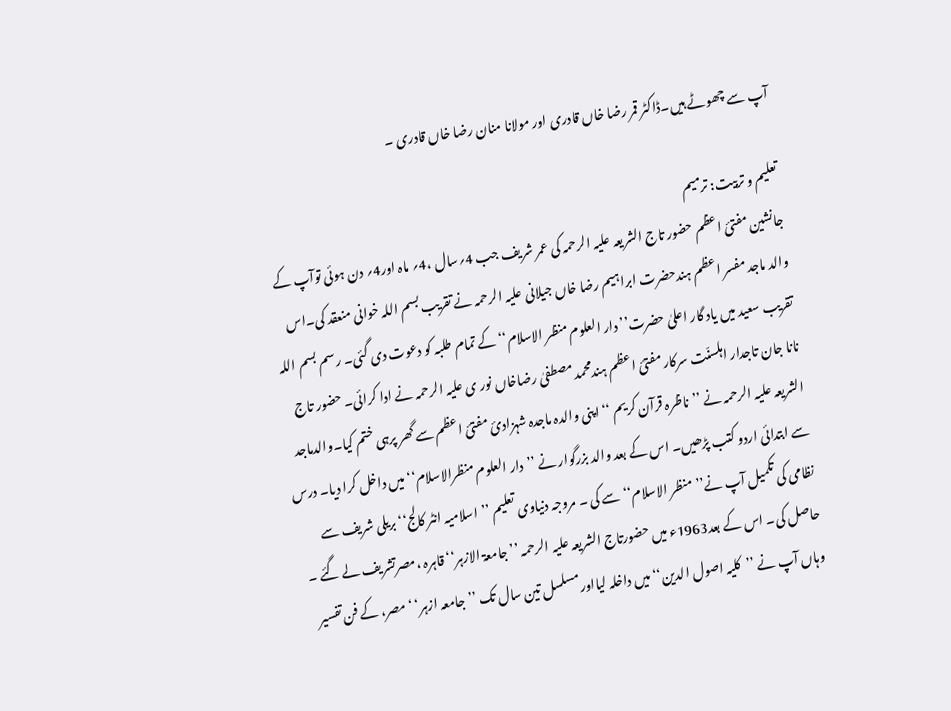آپ سے چھوٹے ہیں۔ڈاکٹر قمر رضا خاں قادری اور مولانا منان رضا خاں قادری ۔

تعلیم و تربیت: ترميم
جانشین مفتیٔ اعظم حضور تاج الشریعہ علیہ الرحمہ کی عمر شریف جب 4؍سال ،4؍ ماہ اور4؍ دن ہوئی توآپ کے والد ماجد مفسر اعظم ہندحضرت ابراہیم رضا خاں جیلانی علیہ الرحمہ نے تقریب بسم اللہ خوانی منعقد کی۔اس تقریب سعید میں یاد گار اعلیٰ حضرت’’ دار العلوم منظر الاسلام‘‘ کے تمام طلبہ کو دعوت دی گئی۔ رسم بسم اللہ نانا جان تاجدار اہلسنّت سرکار مفتیٔ اعظم ہندمحمد مصطفیٰ رضاخاں نور ی علیہ الرحمہ نے ادا کرائی۔ حضور تاج الشریعہ علیہ الرحمہ نے ’’ناظرہ قرآن کریم ‘‘اپنی والدہ ماجدہ شہزادیٔ مفتیٔ اعظم سے گھر پرہی ختم کیا۔والدماجد سے ابتدائی اردو کتب پڑھیں۔ اس کے بعد والد بزرگوار نے ’’دار العلوم منظرالاسلام‘‘ میں داخل کرا دیا۔ درس نظامی کی تکمیل آپ نے’’ منظر الاسلام‘‘ سے کی ۔ مروجہ دنیاوی تعلیم ’’اسلامیہ انٹر کالج‘‘بریلی شریف سے حاصل کی۔ اس کے بعد1963ء میں حضورتاج الشریعہ علیہ الرحمہ ’’جامعۃ الازہر‘‘ قاہرہ ،مصرتشریف لے گئے ۔ وہاں آپ نے ’’کلیہ اصول الدین‘‘ میں داخلہ لیااورمسلسل تین سال تک ’’ جامعہ ازہر‘ ‘ مصر، کے فن تفسیر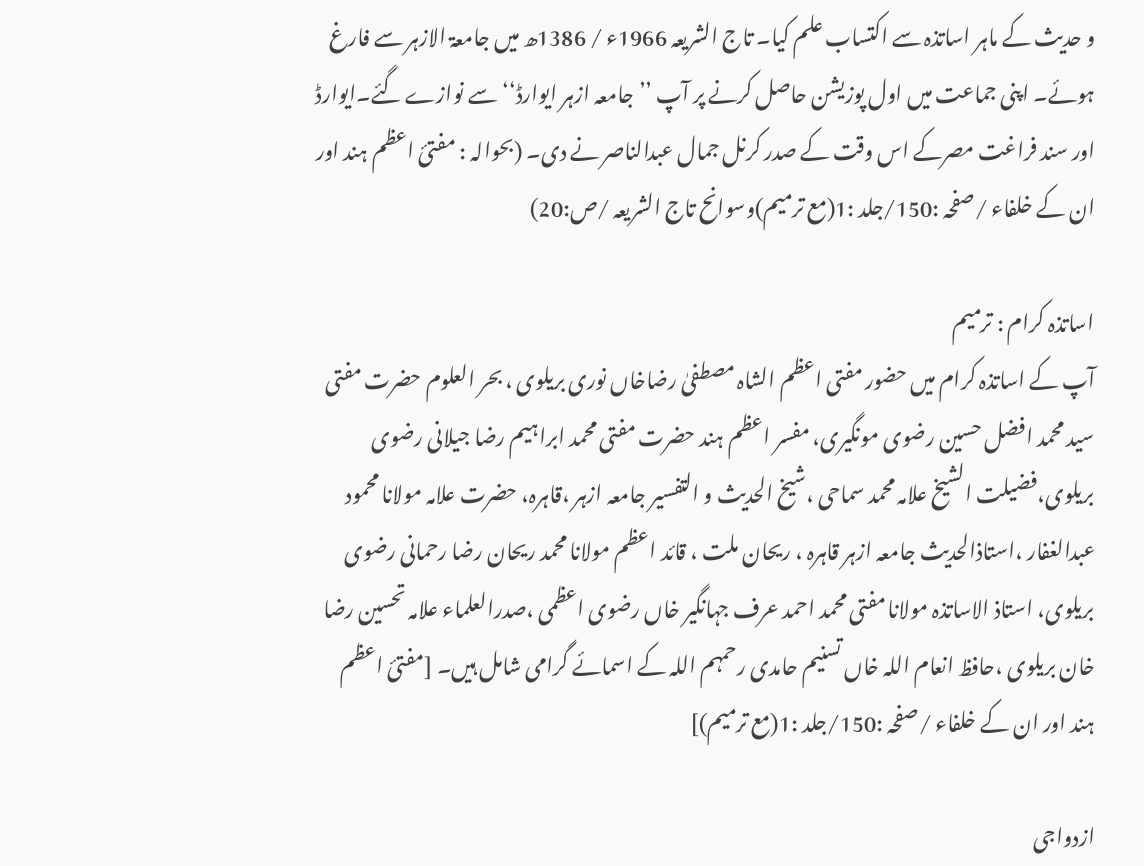و حدیث کے ماہر اساتذہ سے اکتساب علم کیا۔ تاج الشریعہ 1966ء / 1386ھ میں جامعۃ الازہر سے فارغ ہوئے۔ اپنی جماعت میں اول پوزیشن حاصل کرنے پر آپ ’’جامعہ ازہر ایوارڈ‘‘سے نوازے گئے۔ایوارڈ اور سند فراغت مصرکے اس وقت کے صدر کرنل جمال عبدالناصر نے دی۔ (بحوالہ : مفتیٔ اعظم ہند اور ان کے خلفاء /صفحہ :150/جلد :1(مع ترمیم)وسوانح تاج الشریعہ /ص:20)

اساتذہ کرام : ترميم
آپ کے اساتذہ کرام میں حضور مفتی اعظم الشاہ مصطفیٰ رضاخاں نوری بریلوی ، بحر العلوم حضرت مفتی سید محمد افضل حسین رضوی مونگیری، مفسر اعظم ہند حضرت مفتی محمد ابراہیم رضا جیلانی رضوی بریلوی،فضیلت الشیخ علامہ محمد سماحی ،شیخ الحدیث و التفسیر جامعہ ازہر ،قاہرہ، حضرت علامہ مولانا محمود عبدالغفار ،استاذالحدیث جامعہ ازہر قاہرہ ، ریحان ملت ، قائد اعظم مولانا محمد ریحان رضا رحمانی رضوی بریلوی، استاذ الاساتذہ مولانا مفتی محمد احمد عرف جہانگیر خاں رضوی اعظمی ،صدرالعلماء علامہ تحسین رضا خان بریلوی ،حافظ انعام اللہ خاں تسنیم حامدی رحمہم اللہ کے اسمائے گرامی شامل ہیں۔ [مفتیٔ اعظم ہند اور ان کے خلفاء /صفحہ :150/جلد :1(مع ترمیم)]

ازدواجی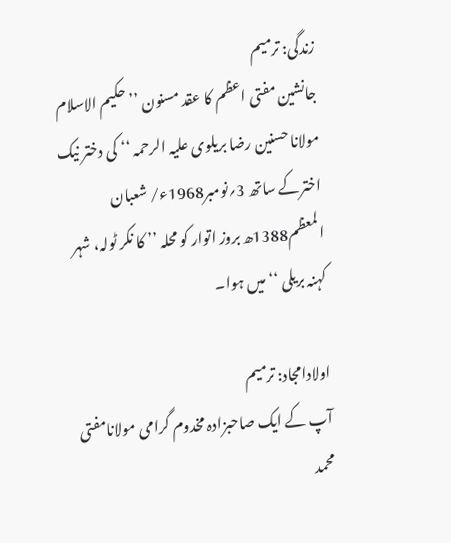زندگی: ترميم
جانشین مفتی اعظم کا عقد مسنون ’’ حکیم الاسلام مولانا حسنین رضا بریلوی علیہ الرحمہ ‘‘ کی دختر نیک اخترکے ساتھ 3؍نومبر1968ء/ شعبان المعظم1388ھ بروز اتوار کو محلہ ’’ کا نکر ٹولہ، شہر کہنہ بریلی ‘‘ میں ہوا۔

اولادامجاد: ترميم
آپ کے ایک صاحبزادہ مخدوم گرامی مولانامفتی محمد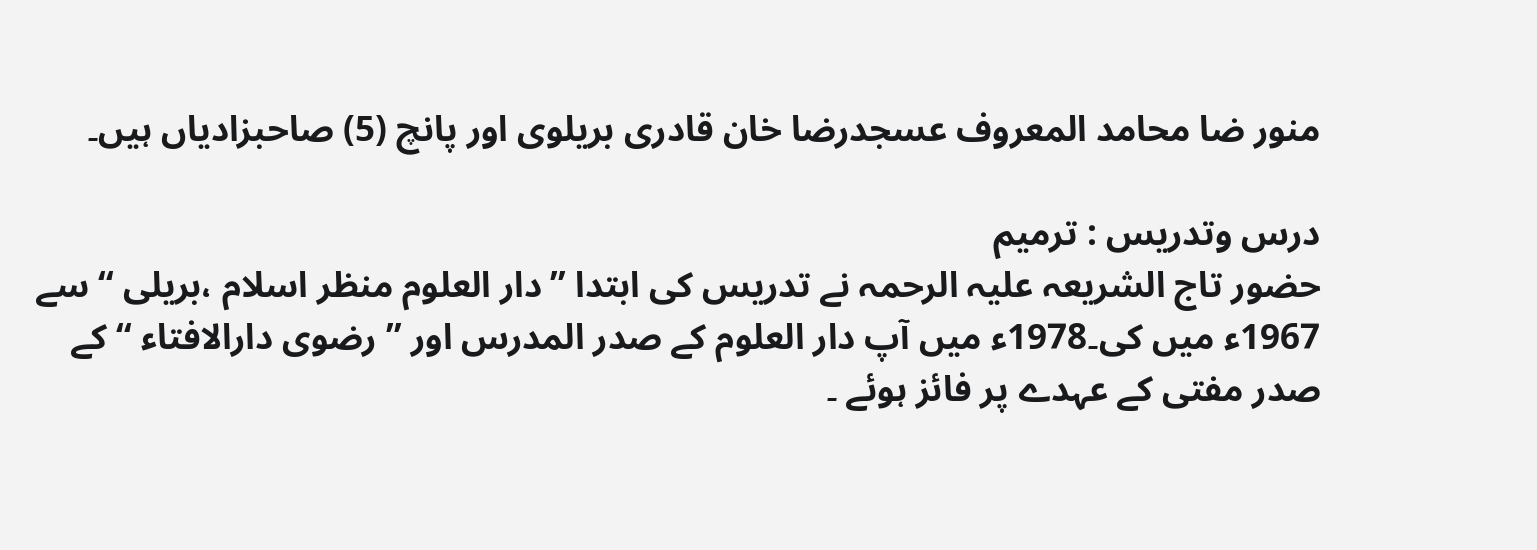منور ضا محامد المعروف عسجدرضا خان قادری بریلوی اور پانچ (5) صاحبزادیاں ہیں۔

درس وتدریس : ترميم
حضور تاج الشریعہ علیہ الرحمہ نے تدریس کی ابتدا ’’دار العلوم منظر اسلام ،بریلی ‘‘ سے 1967ء میں کی۔1978ء میں آپ دار العلوم کے صدر المدرس اور ’’ رضوی دارالافتاء ‘‘ کے صدر مفتی کے عہدے پر فائز ہوئے ۔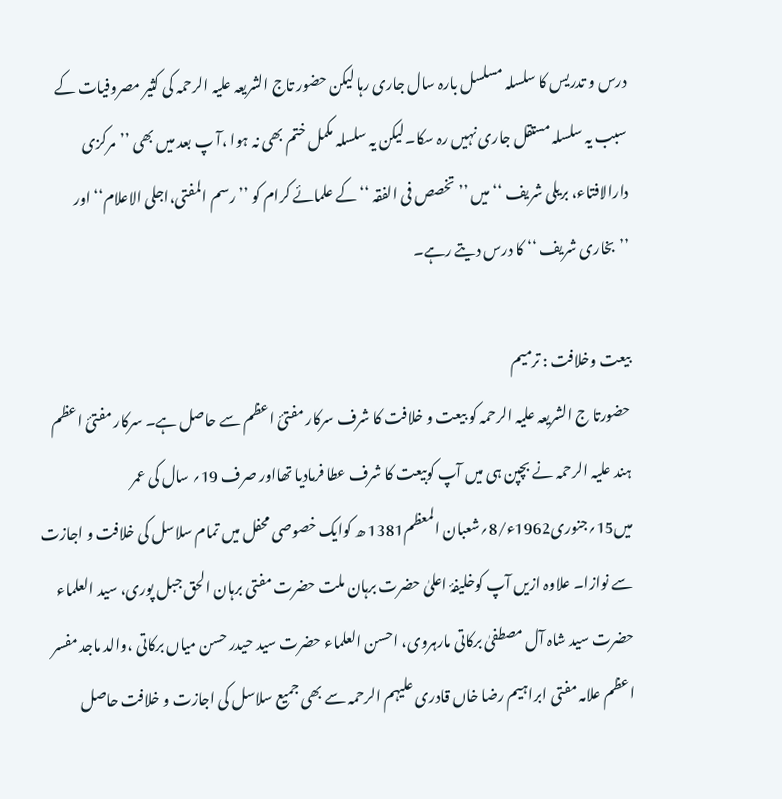درس و تدریس کا سلسلہ مسلسل بارہ سال جاری رہا لیکن حضور تاج الشریعہ علیہ الرحمہ کی کثیر مصروفیات کے سبب یہ سلسلہ مستقل جاری نہیں رہ سکا۔لیکن یہ سلسلہ مکمل ختم بھی نہ ہوا ،آ پ بعد میں بھی ’’مرکزی دارالافتاء، بریلی شریف ‘‘میں ’’تخصص فی الفقہ ‘‘ کے علمائے کرام کو ’’رسم المفتی،اجلی الاعلام‘‘ اور ’’بخاری شریف ‘‘ کا درس دیتے رہے۔

بیعت وخلافت : ترميم
حضورتا ج الشریعہ علیہ الرحمہ کو بیعت و خلافت کا شرف سرکار مفتیٔ اعظم سے حاصل ہے۔ سرکار مفتیٔ اعظم ہند علیہ الرحمہ نے بچپن ہی میں آپ کوبیعت کا شرف عطا فرمادیا تھااور صرف 19؍ سال کی عمر میں15؍جنوری1962ء/8؍شعبان المعظم1381 ھ کوایک خصوصی محفل میں تمام سلاسل کی خلافت و اجازت سے نوازا۔ علاوہ ازیں آپ کوخلیفۂ اعلیٰ حضرت برہان ملت حضرت مفتی برہان الحق جبل پوری، سید العلماء حضرت سید شاہ آل مصطفیٰ برکاتی مارہروی، احسن العلماء حضرت سید حیدر حسن میاں برکاتی ،والد ماجد مفسر اعظم علامہ مفتی ابراہیم رضا خاں قادری علیہم الرحمہ سے بھی جمیع سلاسل کی اجازت و خلافت حاصل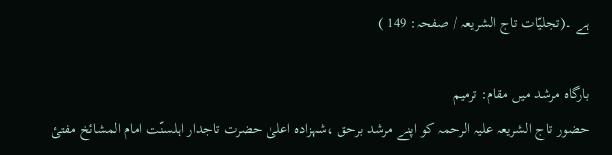ہے ۔(تجلیّات تاج الشریعہ / صفحہ: 149 )

بارگاہ مرشد میں مقام: ترميم
حضور تاج الشریعہ علیہ الرحمہ کو اپنے مرشد برحق ،شہزادہ اعلیٰ حضرت تاجدار اہلسنّت امام المشائخ مفتیٔ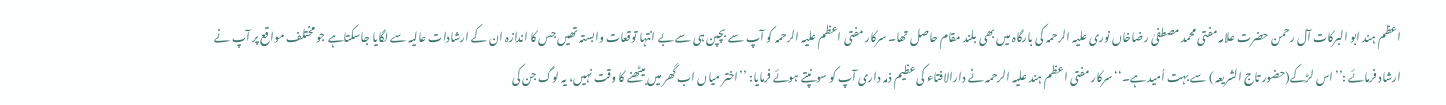اعظم ہند ابو البرکات آل رحمن حضرت علامہ مفتی محمد مصطفیٰ رضاخاں نوری علیہ الرحمہ کی بارگاہ میں بھی بلند مقام حاصل تھا۔ سرکار مفتی اعظم علیہ الرحمہ کو آپ سے بچپن ہی سے بے انتہا توقعات وابستہ تھیں جس کا اندازہ ان کے ارشادات عالیہ سے لگایا جاسکتاہے جو مختلف مواقع پر آپ نے ارشاد فرمائے :’’ اس لڑکے(حضور تاج الشریعہ ) سے بہت اُمید ہے۔‘‘ سرکار مفتی اعظم ہند علیہ الرحمہ نے دارالافتاء کی عظیم ذمہ داری آپ کو سونپتے ہوئے فرمایا: ’’اختر میاں اب گھر میں بیٹھنے کا وقت نہیں، یہ لوگ جن کی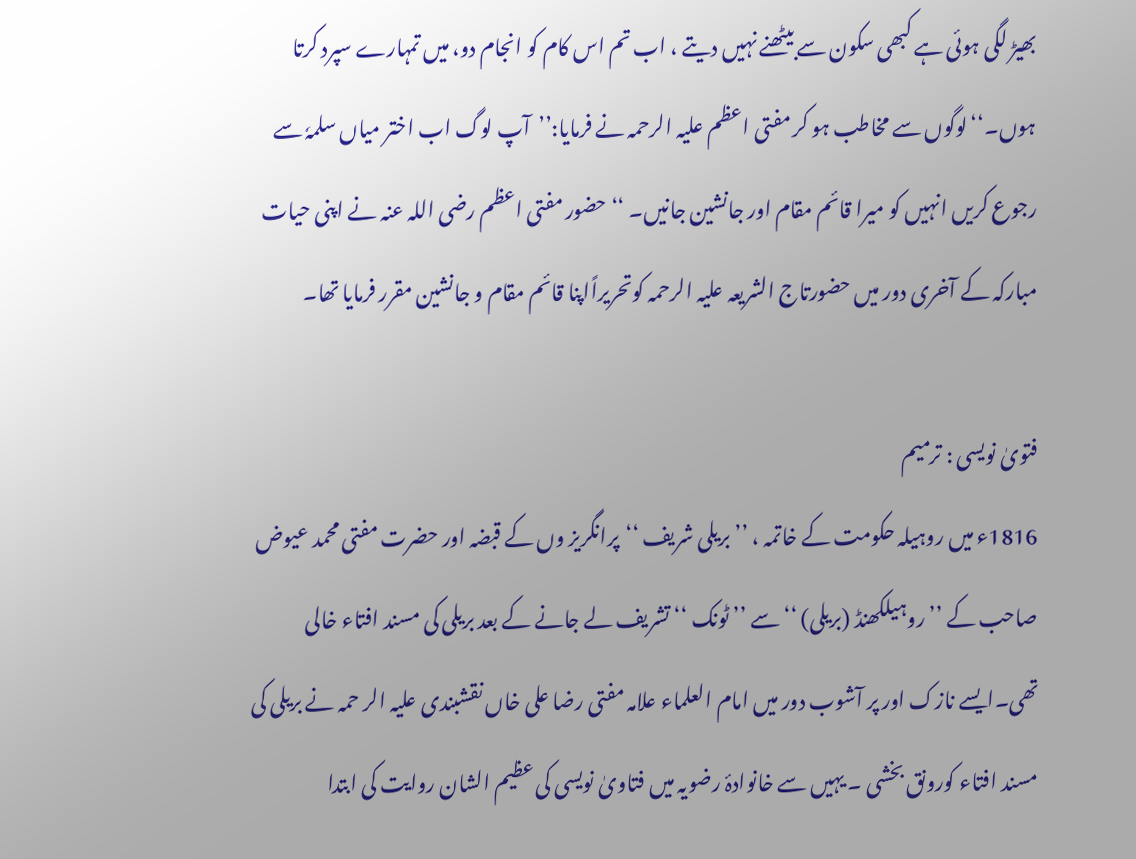بھیڑ لگی ہوئی ہے کبھی سکون سے بیٹھنے نہیں دیتے ، اب تم اس کام کو انجام دو، میں تمہارے سپرد کرتا ہوں۔‘‘لوگوں سے مخاطب ہو کر مفتی اعظم علیہ الرحمہ نے فرمایا:’’آپ لوگ اب اختر میاں سلمہٗ سے رجوع کریں انہیں کو میرا قائم مقام اور جانشین جانیں۔ ‘‘حضور مفتی اعظم رضی اللہ عنہ نے اپنی حیات مبارکہ کے آخری دور میں حضورتاج الشریعہ علیہ الرحمہ کوتحریراًاپنا قائم مقام و جانشین مقرر فرمایا تھا۔

فتویٰ نویسی : ترميم
1816ء میں روہیلہ حکومت کے خاتمہ ، ’’بریلی شریف ‘‘پرانگریز وں کے قبضہ اور حضرت مفتی محمد عیوض صاحب کے ’’روہیلکھنڈ (بریلی) ‘‘ سے ’’ ٹونک ‘‘ تشریف لے جانے کے بعد بریلی کی مسند افتاء خالی تھی۔ایسے نازک اور پر آشوب دور میں امام العلماء علامہ مفتی رضا علی خاں نقشبندی علیہ الر حمہ نے بریلی کی مسند افتاء کورونق بخشی ۔ یہیں سے خانوادۂ رضویہ میں فتاویٰ نویسی کی عظیم الشان روایت کی ابتدا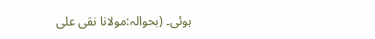ہوئی۔ (بحوالہ:مولانا نقی علی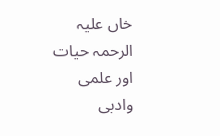خاں علیہ الرحمہ حیات اور علمی وادبی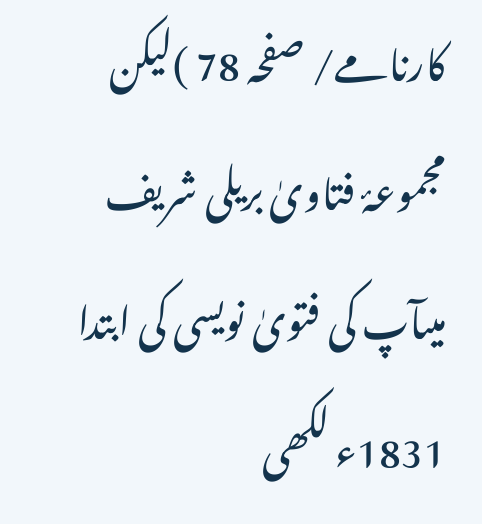کارنامے/ صفحہ 78 )لیکن مجموعۂ فتاویٰ بریلی شریف میںآپ کی فتویٰ نویسی کی ابتدا 1831ء لکھی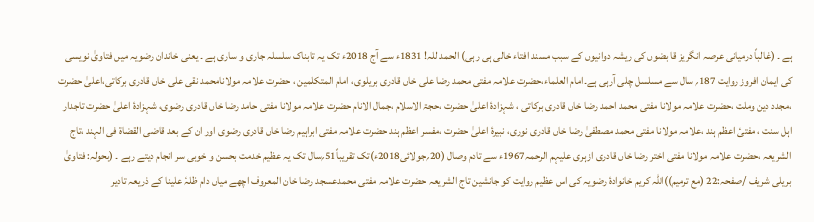ہے ۔ (غالباً درمیانی عرصہ انگریز قا بضوں کی ریشہ دوانیوں کے سبب مسند افتاء خالی ہی رہی) الحمد للہ! 1831ء سے آج 2018ء تک یہ تابناک سلسلہ جاری و ساری ہے ۔ یعنی خاندان رضویہ میں فتاویٰ نویسی کی ایمان افروز روایت 187؍ سال سے مسلسل چلی آرہی ہے۔امام العلماء،حضرت علامہ مفتی محمد رضا علی خاں قادری بریلوی، امام المتکلمین ، حضرت علامہ مولانامحمد نقی علی خاں قادری برکاتی،اعلیٰ حضرت ،مجدد دین وملت ،حضرت علامہ مولانا مفتی محمد احمد رضا خاں قادری برکاتی ، شہزادۂ اعلیٰ حضرت ،حجۃ الاسلام ،جمال الانام حضرت علامہ مولانا مفتی حامد رضا خاں قادری رضوی، شہزادۂ اعلیٰ حضرت تاجدار اہل سنت ، مفتیٔ اعظم ہند ،علامہ مولانا مفتی محمد مصطفیٰ رضا خاں قادری نوری، نبیرۂ اعلیٰ حضرت ،مفسر اعظم ہند حضرت علامہ مفتی ابراہیم رضا خاں قادری رضوی اور ان کے بعد قاضی القضاۃ فی الہند ،تاج الشریعہ ،حضرت علامہ مولانا مفتی اختر رضا خاں قادری ازہری علیہم الرحمہ1967ء سے تادم وصال (20؍جولائی2018ء)تک تقریباً51؍سال تک یہ عظیم خدمت بحسن و خوبی سر انجام دیتے رہے ۔ (بحولہ: فتاویٰ بریلی شریف /صفحہ:22 (مع ترمیم))اللہ کریم خانوادۂ رضویہ کی اس عظیم روایت کو جانشین تاج الشریعہ حضرت علامہ مفتی محمدعسجد رضا خان المعروف اچھے میاں دام ظلہٗ علینا کے ذریعہ تادیر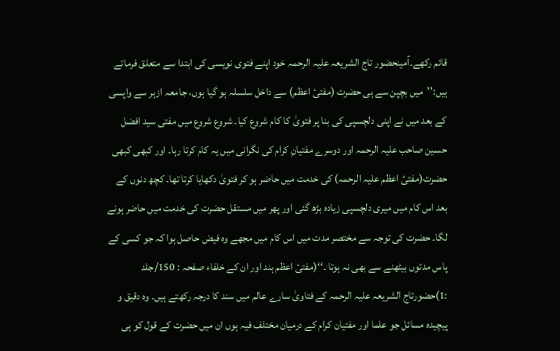قائم رکھے۔آمینحضور تاج الشریعہ علیہ الرحمہ خود اپنے فتوی نویسی کی ابتدا سے متعلق فرماتے ہیں:’’میں بچپن سے ہی حضرت (مفتیٔ اعظم) سے داخل سلسلہ ہو گیا ہوں، جامعہ ازہر سے واپسی کے بعد میں نے اپنی دلچسپی کی بنا پر فتویٰ کا کام شروع کیا۔ شروع شروع میں مفتی سید افضل حسین صاحب علیہ الرحمہ اور دوسرے مفتیانِ کرام کی نگرانی میں یہ کام کرتا رہا۔ اور کبھی کبھی حضرت(مفتیٔ اعظم علیہ الرحمہ) کی خدمت میں حاضر ہو کر فتویٰ دکھایا کرتا تھا۔ کچھ دنوں کے بعد اس کام میں میری دلچسپی زیادہ بڑھ گئی اور پھر میں مستقل حضرت کی خدمت میں حاضر ہونے لگا۔ حضرت کی توجہ سے مختصر مدت میں اس کام میں مجھے وہ فیض حاصل ہوا کہ جو کسی کے پاس مدتوں بیٹھنے سے بھی نہ ہوتا ۔‘‘(مفتیٔ اعظم ہند اور ان کے خلفاء صفحہ : 150/جلد :1)حضورتاج الشریعہ علیہ الرحمہ کے فتاویٰ سارے عالم میں سند کا درجہ رکھتے ہیں۔ وہ دقیق و پیچیدہ مسائل جو علما اور مفتیان کرام کے درمیان مختلف فیہ ہوں ان میں حضرت کے قول کو ہی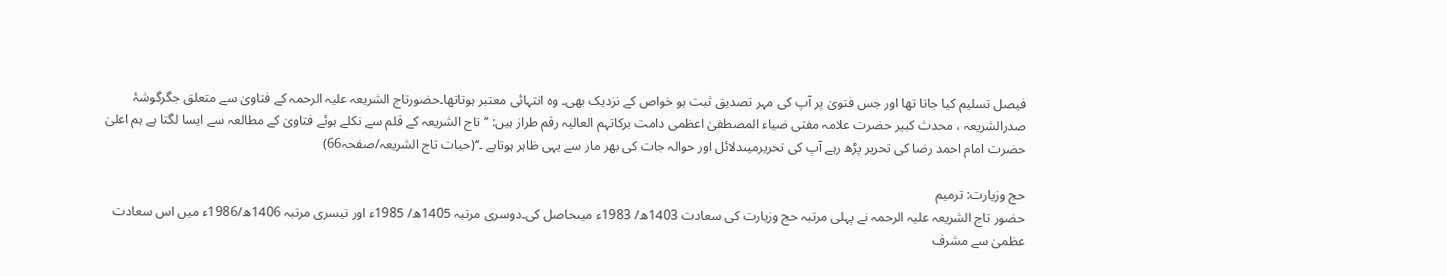فیصل تسلیم کیا جاتا تھا اور جس فتویٰ پر آپ کی مہر تصدیق ثبت ہو خواص کے نزدیک بھی۔ وہ انتہائی معتبر ہوتاتھا۔حضورتاج الشریعہ علیہ الرحمہ کے فتاویٰ سے متعلق جگرگوشۂ صدرالشریعہ ، محدث کبیر حضرت علامہ مفتی ضیاء المصطفیٰ اعظمی دامت برکاتہم العالیہ رقم طراز ہیں: ’’تاج الشریعہ کے قلم سے نکلے ہوئے فتاویٰ کے مطالعہ سے ایسا لگتا ہے ہم اعلیٰ حضرت امام احمد رضا کی تحریر پڑھ رہے آپ کی تحریرمیںدلائل اور حوالہ جات کی بھر مار سے یہی ظاہر ہوتاہے ۔‘‘(حیات تاج الشریعہ/صفحہ66)

حج وزیارت: ترميم
حضور تاج الشریعہ علیہ الرحمہ نے پہلی مرتبہ حج وزیارت کی سعادت 1403ھ/ 1983ء میںحاصل کی۔دوسری مرتبہ 1405ھ/ 1985ء اور تیسری مرتبہ 1406ھ/1986ء میں اس سعادت عظمیٰ سے مشرف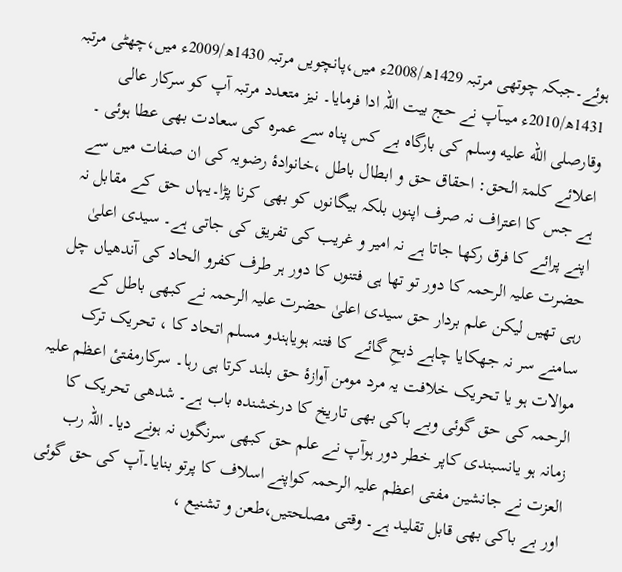ہوئے۔جبکہ چوتھی مرتبہ 1429ھ/2008ء میں،پانچویں مرتبہ 1430ھ/2009ء میں،چھٹی مرتبہ 1431ھ/2010ء میںآپ نے حج بیت اللہ ادا فرمایا۔ نیز متعدد مرتبہ آپ کو سرکار عالی وقارصلى الله عليه وسلم کی بارگاہ بے کس پناہ سے عمرہ کی سعادت بھی عطا ہوئی ۔ اعلائے کلمۃ الحق: احقاق حق و ابطال باطل ،خانوادۂ رضویہ کی ان صفات میں سے ہے جس کا اعتراف نہ صرف اپنوں بلکہ بیگانوں کو بھی کرنا پڑا۔یہاں حق کے مقابل نہ اپنے پرائے کا فرق رکھا جاتا ہے نہ امیر و غریب کی تفریق کی جاتی ہے۔ سیدی اعلیٰ حضرت علیہ الرحمہ کا دور تو تھا ہی فتنوں کا دور ہر طرف کفرو الحاد کی آندھیاں چل رہی تھیں لیکن علم بردار حق سیدی اعلیٰ حضرت علیہ الرحمہ نے کبھی باطل کے سامنے سر نہ جھکایا چاہے ذبحِ گائے کا فتنہ ہویاہندو مسلم اتحاد کا ، تحریک ترک موالات ہو یا تحریک خلافت یہ مرد مومن آوازۂ حق بلند کرتا ہی رہا۔ سرکارمفتیٔ اعظم علیہ الرحمہ کی حق گوئی وبے باکی بھی تاریخ کا درخشندہ باب ہے۔ شدھی تحریک کا زمانہ ہو یانسبندی کاپر خطر دور ہوآپ نے علم حق کبھی سرنگوں نہ ہونے دیا۔ اللہ رب العزت نے جانشین مفتی اعظم علیہ الرحمہ کواپنے اسلاف کا پرتو بنایا۔آپ کی حق گوئی اور بے باکی بھی قابل تقلید ہے۔ وقتی مصلحتیں،طعن و تشنیع ،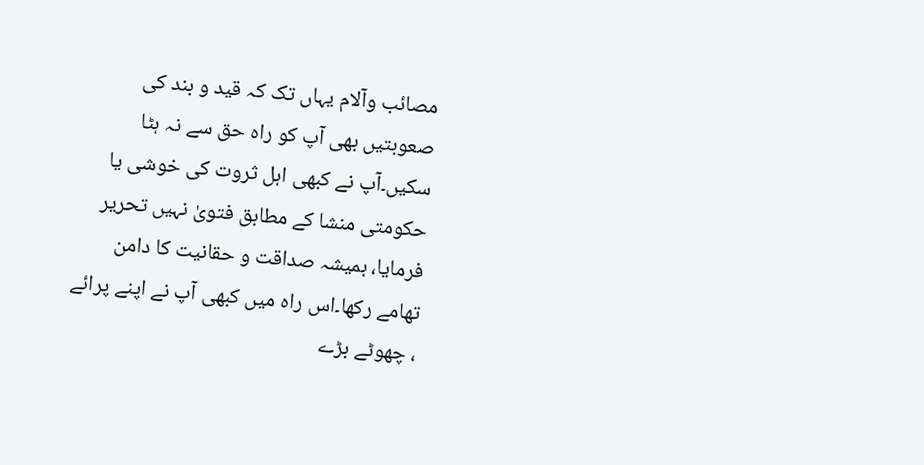مصائب وآلام یہاں تک کہ قید و بند کی صعوبتیں بھی آپ کو راہ حق سے نہ ہٹا سکیں۔آپ نے کبھی اہل ثروت کی خوشی یا حکومتی منشا کے مطابق فتویٰ نہیں تحریر فرمایا، ہمیشہ صداقت و حقانیت کا دامن تھامے رکھا۔اس راہ میں کبھی آپ نے اپنے پرائے ، چھوٹے بڑے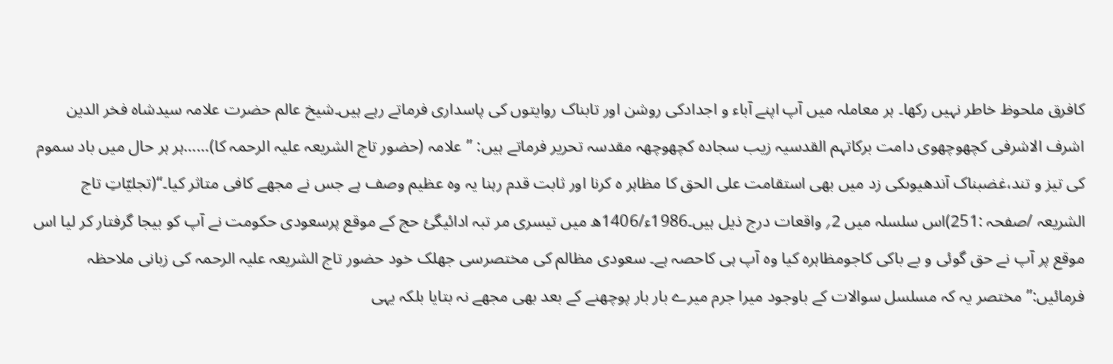کافرق ملحوظ خاطر نہیں رکھا۔ ہر معاملہ میں آپ اپنے آباء و اجدادکی روشن اور تابناک روایتوں کی پاسداری فرماتے رہے ہیں۔شیخ عالم حضرت علامہ سیدشاہ فخر الدین اشرف الاشرفی کچھوچھوی دامت برکاتہم القدسیہ زیب سجادہ کچھوچھہ مقدسہ تحریر فرماتے ہیں: ’’علامہ (حضور تاج الشریعہ علیہ الرحمہ کا)……ہر ہر حال میں باد سموم کی تیز و تند،غضبناک آندھیوںکی زد میں بھی استقامت علی الحق کا مظاہر ہ کرنا اور ثابت قدم رہنا یہ وہ عظیم وصف ہے جس نے مجھے کافی متاثر کیا۔‘‘(تجلیّاتِ تاج الشریعہ /صفحہ :251)اس سلسلہ میں 2؍ واقعات درج ذیل ہیں۔1986ء/1406ھ میں تیسری مر تبہ ادائیگیٔ حج کے موقع پرسعودی حکومت نے آپ کو بیجا گرفتار کر لیا اس موقع پر آپ نے حق گوئی و بے باکی کاجومظاہرہ کیا وہ آپ ہی کاحصہ ہے۔ سعودی مظالم کی مختصرسی جھلک خود حضور تاج الشریعہ علیہ الرحمہ کی زبانی ملاحظہ فرمائیں:’’مختصر یہ کہ مسلسل سوالات کے باوجود میرا جرم میرے بار بار پوچھنے کے بعد بھی مجھے نہ بتایا بلکہ یہی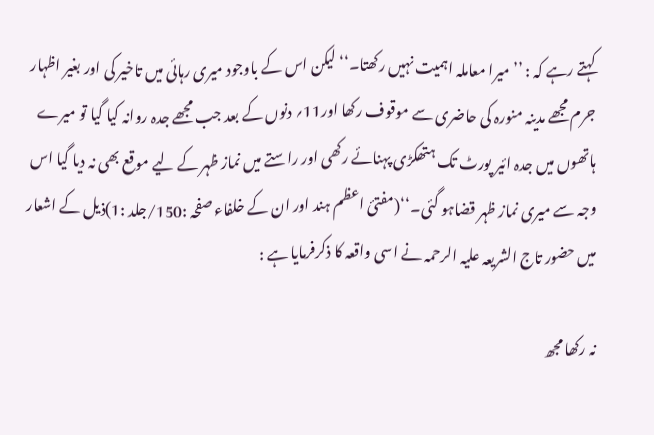کہتے رہے کہ : ’’میرا معاملہ اہمیت نہیں رکھتا۔‘‘ لیکن اس کے باوجود میری رہائی میں تاخیر کی اور بغیر اظہار جرم مجھے مدینہ منورہ کی حاضری سے موقوف رکھا اور11؍ دنوں کے بعد جب مجھے جدہ روانہ کیا گیا تو میرے ہاتھوں میں جدہ ائیر پورٹ تک ہتھکڑی پہنائے رکھی اور راستے میں نماز ظہر کے لیے موقع بھی نہ دیا گیا اس وجہ سے میری نماز ظہر قضاہو گئی۔‘‘(مفتیٔ اعظم ہند اور ان کے خلفاء صفحہ :150/جلد :1)ذیل کے اشعار میں حضور تاج الشریعہ علیہ الرحمہ نے اسی واقعہ کا ذکرفرمایا ہے :

نہ رکھا مجھ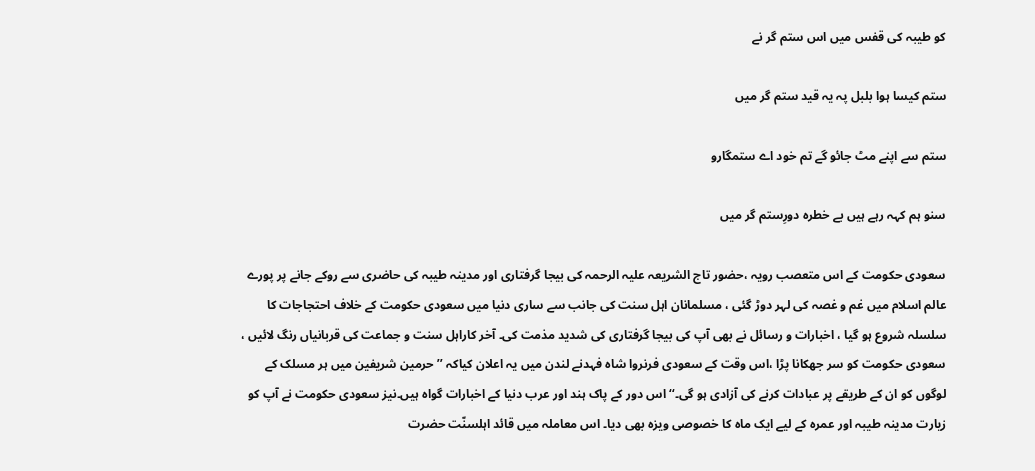کو طیبہ کی قفس میں اس ستم گر نے

ستم کیسا ہوا بلبل پہ یہ قید ستم گر میں

ستم سے اپنے مٹ جائو گے تم خود اے ستمگارو

سنو ہم کہہ رہے ہیں بے خطرہ دورِستم گر میں

سعودی حکومت کے اس متعصب رویہ ،حضور تاج الشریعہ علیہ الرحمہ کی بیجا گرفتاری اور مدینہ طیبہ کی حاضری سے روکے جانے پر پورے عالم اسلام میں غم و غصہ کی لہر دوڑ گئی ، مسلمانان اہل سنت کی جانب سے ساری دنیا میں سعودی حکومت کے خلاف احتجاجات کا سلسلہ شروع ہو گیا ، اخبارات و رسائل نے بھی آپ کی بیجا گرفتاری کی شدید مذمت کی۔ آخر کاراہل سنت و جماعت کی قربانیاں رنگ لائیں ، سعودی حکومت کو سر جھکانا پڑا ،اس وقت کے سعودی فرنروا شاہ فہدنے لندن میں یہ اعلان کیاکہ ’’حرمین شریفین میں ہر مسلک کے لوگوں کو ان کے طریقے پر عبادات کرنے کی آزادی ہو گی۔‘‘اس دور کے پاک ہند اور عرب دنیا کے اخبارات گواہ ہیں۔نیز سعودی حکومت نے آپ کو زیارت مدینہ طیبہ اور عمرہ کے لیے ایک ماہ کا خصوصی ویزہ بھی دیا۔ اس معاملہ میں قائد اہلسنّت حضرت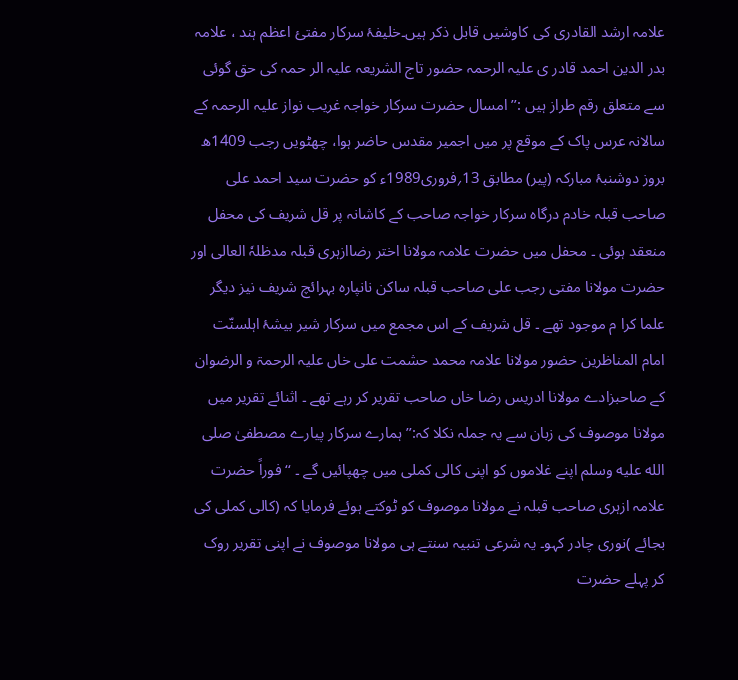علامہ ارشد القادری کی کاوشیں قابل ذکر ہیں۔خلیفۂ سرکار مفتیٔ اعظم ہند ، علامہ بدر الدین احمد قادر ی علیہ الرحمہ حضور تاج الشریعہ علیہ الر حمہ کی حق گوئی سے متعلق رقم طراز ہیں :’’ امسال حضرت سرکار خواجہ غریب نواز علیہ الرحمہ کے سالانہ عرس پاک کے موقع پر میں اجمیر مقدس حاضر ہوا، چھٹویں رجب 1409ھ بروز دوشنبۂ مبارکہ (پیر) مطابق 13؍فروری1989ء کو حضرت سید احمد علی صاحب قبلہ خادم درگاہ سرکار خواجہ صاحب کے کاشانہ پر قل شریف کی محفل منعقد ہوئی ۔ محفل میں حضرت علامہ مولانا اختر رضاازہری قبلہ مدظلہٗ العالی اور حضرت مولانا مفتی رجب علی صاحب قبلہ ساکن نانپارہ بہرائچ شریف نیز دیگر علما کرا م موجود تھے ۔ قل شریف کے اس مجمع میں سرکار شیر بیشۂ اہلسنّت امام المناظرین حضور مولانا علامہ محمد حشمت علی خاں علیہ الرحمۃ و الرضوان کے صاحبزادے مولانا ادریس رضا خاں صاحب تقریر کر رہے تھے ۔ اثنائے تقریر میں مولانا موصوف کی زبان سے یہ جملہ نکلا کہ:’’ ہمارے سرکار پیارے مصطفیٰ صلى الله عليه وسلم اپنے غلاموں کو اپنی کالی کملی میں چھپائیں گے ۔ ‘‘ فوراً حضرت علامہ ازہری صاحب قبلہ نے مولانا موصوف کو ٹوکتے ہوئے فرمایا کہ (کالی کملی کی بجائے )نوری چادر کہو۔ یہ شرعی تنبیہ سنتے ہی مولانا موصوف نے اپنی تقریر روک کر پہلے حضرت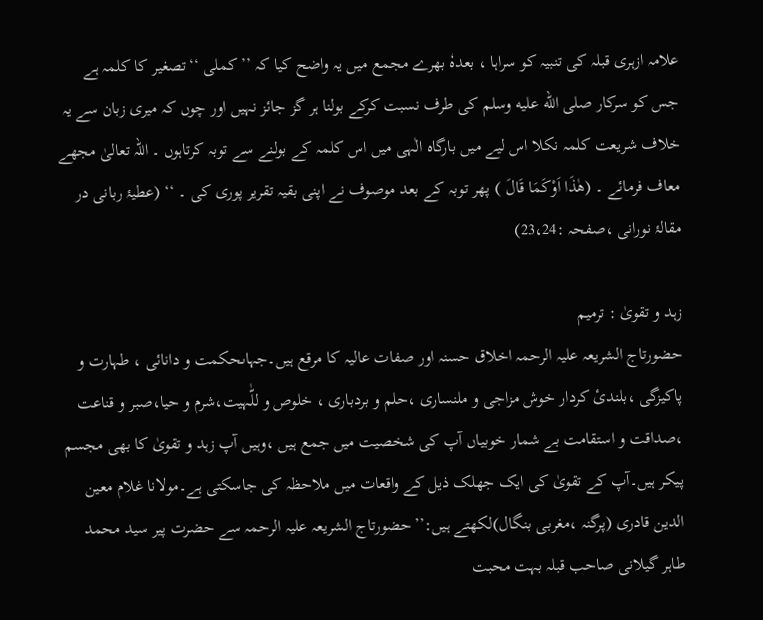علامہ ازہری قبلہ کی تنبیہ کو سراہا ، بعدہٗ بھرے مجمع میں یہ واضح کیا کہ ’’کملی ‘‘تصغیر کا کلمہ ہے جس کو سرکار صلى الله عليه وسلم کی طرف نسبت کرکے بولنا ہر گز جائز نہیں اور چوں کہ میری زبان سے یہ خلاف شریعت کلمہ نکلا اس لیے میں بارگاہ الٰہی میں اس کلمہ کے بولنے سے توبہ کرتاہوں ۔ اللہ تعالیٰ مجھے معاف فرمائے ۔ (ھٰذَا اَوْکَمَا قَالَ ) پھر توبہ کے بعد موصوف نے اپنی بقیہ تقریر پوری کی ۔ ‘‘ (عطیۂ ربانی در مقالۂ نورانی ،صفحہ :23،24)

زہد و تقویٰ : ترميم
حضورتاج الشریعہ علیہ الرحمہ اخلاق حسنہ اور صفات عالیہ کا مرقع ہیں۔جہاںحکمت و دانائی ، طہارت و پاکیزگی ،بلندیٔ کردار خوش مزاجی و ملنساری ،حلم و بردباری ، خلوص و للّٰہیت،شرم و حیا،صبر و قناعت ،صداقت و استقامت بے شمار خوبیاں آپ کی شخصیت میں جمع ہیں ،وہیں آپ زہد و تقویٰ کا بھی مجسم پیکر ہیں۔آپ کے تقویٰ کی ایک جھلک ذیل کے واقعات میں ملاحظہ کی جاسکتی ہے۔مولانا غلام معین الدین قادری (پرگنہ ،مغربی بنگال)لکھتے ہیں:’’حضورتاج الشریعہ علیہ الرحمہ سے حضرت پیر سید محمد طاہر گیلانی صاحب قبلہ بہت محبت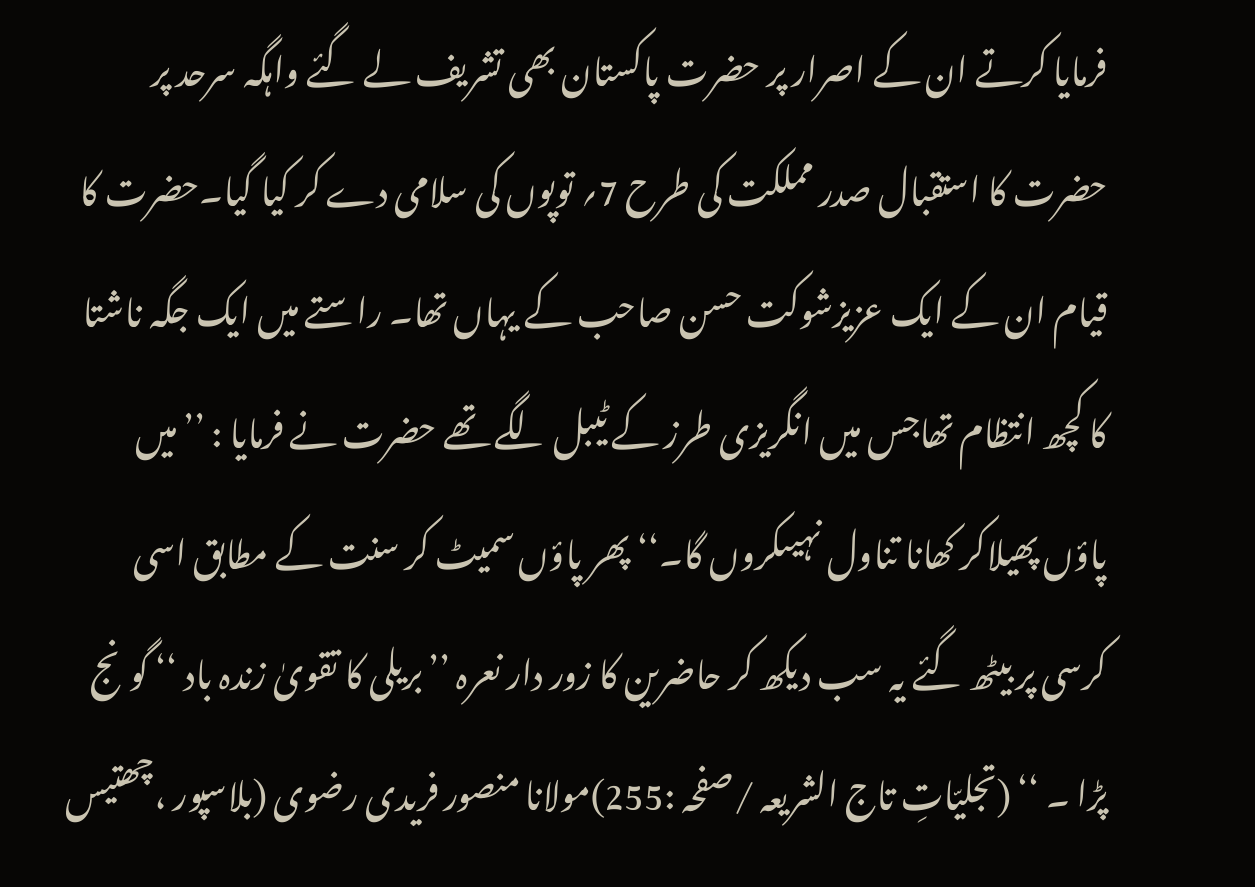فرمایا کرتے ان کے اصرار پر حضرت پاکستان بھی تشریف لے گئے واہگہ سرحد پر حضرت کا استقبال صدر مملکت کی طرح 7؍ توپوں کی سلامی دے کر کیا گیا۔حضرت کا قیام ان کے ایک عزیزشوکت حسن صاحب کے یہاں تھا۔ راستے میں ایک جگہ ناشتا کا کچھ انتظام تھاجس میں انگریزی طرز کے ٹیبل لگے تھے حضرت نے فرمایا : ’’میں پاؤں پھیلاکر کھانا تناول نہیںکروں گا۔‘‘ پھر پاؤں سمیٹ کر سنت کے مطابق اسی کرسی پر بیٹھ گئے یہ سب دیکھ کر حاضرین کا زور دار نعرہ ’’بریلی کا تقویٰ زندہ باد ‘‘ گونج پڑا ۔ ‘‘ (تجلیّاتِ تاج الشریعہ /صفحہ :255)مولانا منصور فریدی رضوی (بلاسپور ،چھتیس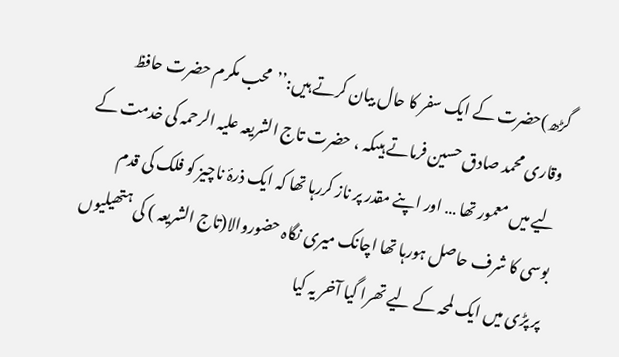گڑھ)حضرت کے ایک سفر کا حال بیان کرتے ہیں:’’محب مکرم حضرت حافظ وقاری محمد صادق حسین فرماتے ہیںکہ ، حضرت تاج الشریعہ علیہ الرحمہ کی خدمت کے لیے میں معمور تھا … اور اپنے مقدر پر ناز کررہا تھا کہ ایک ذرۂ ناچیز کو فلک کی قدم بوسی کا شرف حاصل ہورہا تھا اچانک میری نگاہ حضوروالا(تاج الشریعہ ) کی ہتھیلیوں پر پڑی میں ایک لمحہ کے لیے تھرا گیا آخر یہ کیا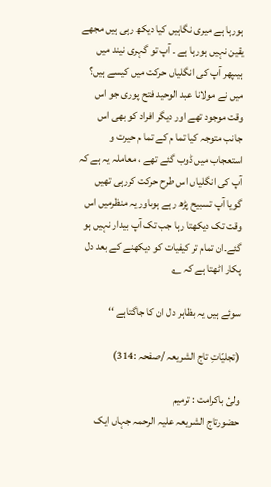ہورہا ہے میری نگاہیں کیا دیکھ رہی ہیں مجھے یقین نہیں ہورہا ہے ۔ آپ تو گہری نیند میں ہیںپھر آپ کی انگلیاں حرکت میں کیسے ہیں؟ میں نے مولانا عبد الوحید فتح پوری جو اس وقت موجود تھے اور دیگر افراد کو بھی اس جانب متوجہ کیا تما م کے تما م حیرت و استعجاب میں ڈوب گئے تھے ، معاملہ یہ ہے کہ آپ کی انگلیاں اس طرح حرکت کررہی تھیں گویا آپ تسبیح پڑھ رہے ہوںاور یہ منظرمیں اس وقت تک دیکھتا رہا جب تک آپ بیدار نہیں ہو گئے۔ان تمام تر کیفیات کو دیکھنے کے بعد دل پکار اٹھتا ہے کہ ؎

سوئے ہیں یہ بظاہر د ل ان کا جاگتاہے ‘‘

(تجلیّاتِ تاج الشریعہ /صفحہ :314)

ولیٔ باکرامت : ترميم
حضورتاج الشریعہ علیہ الرحمہ جہاں ایک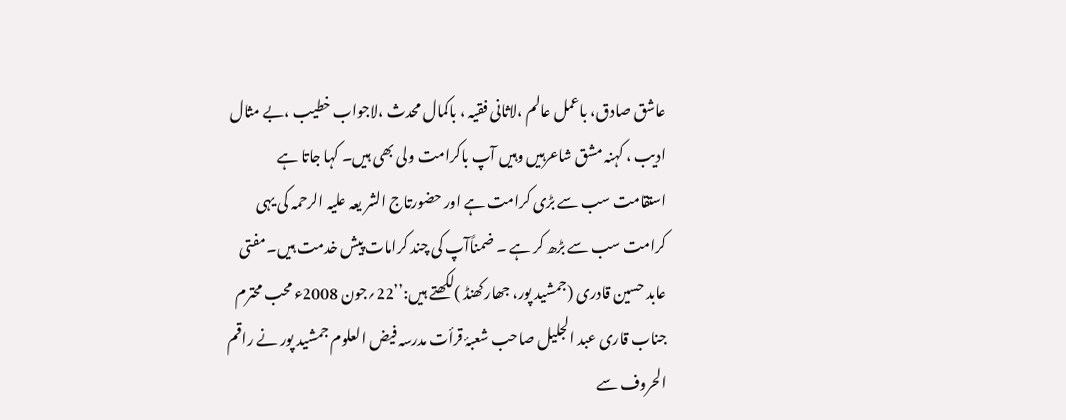عاشق صادق، باعمل عالم ،لاثانی فقیہ ، باکمال محدث ،لاجواب خطیب ،بے مثال ادیب ، کہنہ مشق شاعرہیں وہیں آپ باکرامت ولی بھی ہیں۔ کہا جاتا ہے استقامت سب سے بڑی کرامت ہے اور حضورتاج الشر یعہ علیہ الرحمہ کی یہی کرامت سب سے بڑھ کر ہے ۔ ضمناًآپ کی چند کرامات پیش خدمت ہیں۔مفتی عابد حسین قادری (جمشید پور، جھارکھنڈ )لکھتے ہیں:’’22؍جون 2008ء محب محترم جناب قاری عبد الجلیل صاحب شعبۂ قرأت مدرسہ فیض العلوم جمشید پور نے راقم الحروف سے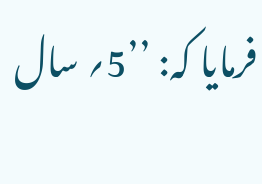فرمایا کہ: ’’5؍ سال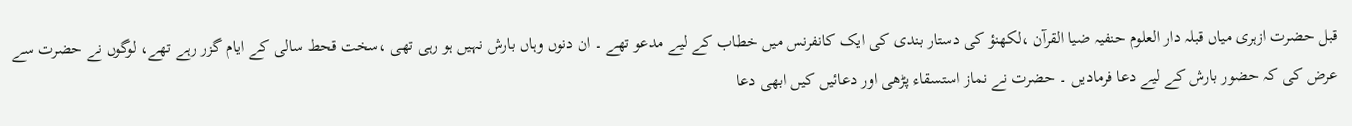قبل حضرت ازہری میاں قبلہ دار العلوم حنفیہ ضیا القرآن ،لکھنؤ کی دستار بندی کی ایک کانفرنس میں خطاب کے لیے مدعو تھے ۔ ان دنوں وہاں بارش نہیں ہو رہی تھی ،سخت قحط سالی کے ایام گزر رہے تھے، لوگوں نے حضرت سے عرض کی کہ حضور بارش کے لیے دعا فرمادیں ۔ حضرت نے نماز استسقاء پڑھی اور دعائیں کیں ابھی دعا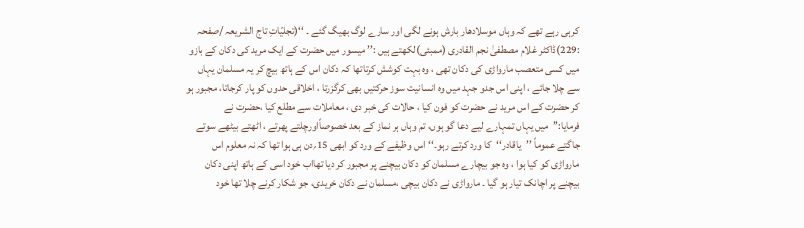کرہی رہے تھے کہ وہاں موسلادھار بارش ہونے لگی اور سارے لوگ بھیگ گئے ۔ ‘‘(تجلیّاتِ تاج الشریعہ /صفحہ :229)ڈاکٹر غلام مصطفیٰ نجم القادری (ممبئی)لکھتے ہیں :’’ میسور میں حضرت کے ایک مرید کی دکان کے بازو میں کسی متعصب مارواڑی کی دکان تھی ، وہ بہت کوشش کرتاتھا کہ دکان اس کے ہاتھ بیچ کر یہ مسلمان یہاں سے چلا جائے ، اپنی اس جدو جہد میں وہ انسانیت سوز حرکتیں بھی کرگزرتا ، اخلاقی حدوں کو پار کرجاتا، مجبور ہو کر حضرت کے اس مرید نے حضرت کو فون کیا ، حالات کی خبر دی ، معاملات سے مطلع کیا ،حضرت نے فرمایا:’’میں یہاں تمہارے لیے دعا گو ہوں، تم وہاں ہر نماز کے بعد خصوصاًاورچلتے پھرتے ، اٹھتے بیٹھے سوتے جاگتے عموماً ’’یاقادر‘‘کا ورد کرتے رہو۔‘‘اس وظیفے کے ورد کو ابھی 15؍دن ہی ہوا تھا کہ نہ معلوم اس مارواڑی کو کیا ہوا ، وہ جو بیچارے مسلمان کو دکان بیچنے پر مجبور کر دیا تھااب خود اسی کے ہاتھ اپنی دکان بیچنے پر اچانک تیار ہو گیا ۔ مارواڑی نے دکان بیچی ،مسلمان نے دکان خریدی، جو شکار کرنے چلا تھا خود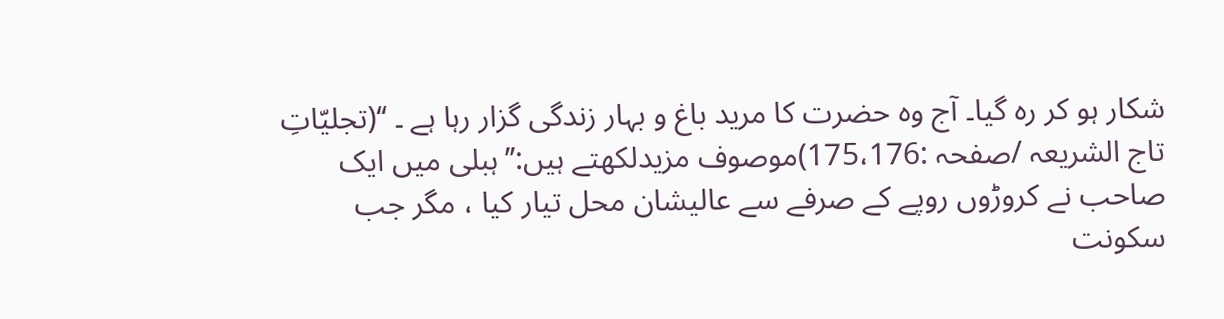شکار ہو کر رہ گیا۔ آج وہ حضرت کا مرید باغ و بہار زندگی گزار رہا ہے ۔ ‘‘(تجلیّاتِ تاج الشریعہ /صفحہ :175،176)موصوف مزیدلکھتے ہیں:’’ہبلی میں ایک صاحب نے کروڑوں روپے کے صرفے سے عالیشان محل تیار کیا ، مگر جب سکونت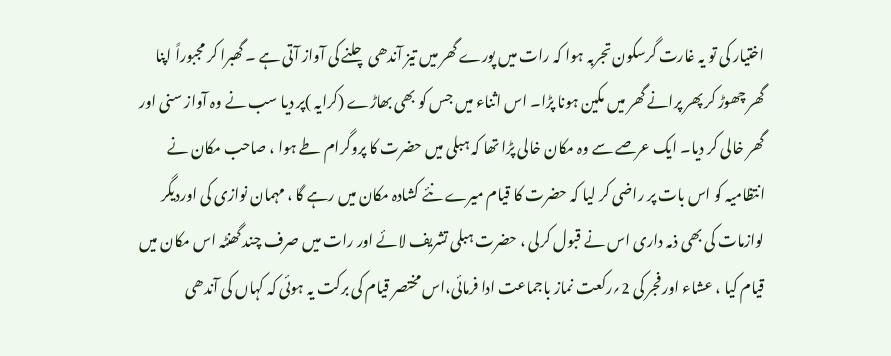اختیار کی تو یہ غارت گرسکون تجربہ ہوا کہ رات میں پورے گھر میں تیز آندھی چلنے کی آواز آتی ہے ۔ گھبرا کر مجبوراً اپنا گھر چھوڑ کر پھر پرانے گھر میں مکین ہونا پڑا۔ اس اثناء میں جس کو بھی بھاڑے (کرایہ )پر دیا سب نے وہ آواز سنی اور گھر خالی کر دیا۔ ایک عرصے سے وہ مکان خالی پڑا تھا کہ ہبلی میں حضرت کا پروگرام طے ہوا ، صاحب مکان نے انتظامیہ کو اس بات پر راضی کر لیا کہ حضرت کا قیام میرے نئے کشادہ مکان میں رہے گا ، مہمان نوازی کی اوردیگر لوازمات کی بھی ذمہ داری اس نے قبول کرلی ، حضرت ہبلی تشریف لائے اور رات میں صرف چند گھنٹہ اس مکان میں قیام کیا ، عشاء اور فجر کی 2؍رکعت نماز باجماعت ادا فرمائی،اس مختصر قیام کی برکت یہ ہوئی کہ کہاں کی آندھی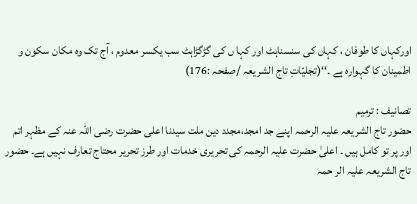اورکہاں کا طوفان ، کہاں کی سنسناہٹ اور کہا ں کی گڑگڑاہٹ سب یکسر معدوم ، آج تک وہ مکان سکون و اطمینان کا گہوارہ ہے ۔‘‘(تجلیّاتِ تاج الشریعہ /صفحہ :176)

تصانیف : ترميم
حضور تاج الشریعہ علیہ الرحمہ اپنے جد امجد،مجدد دین ملت سیدنا اعلی حضرت رضی اللہ عنہ کے مظہر اتم اور پر تو کامل ہیں ۔ اعلیٰ حضرت علیہ الرحمہ کی تحریری خدمات اور طرز تحریر محتاج تعارف نہیں ہے۔ حضور تاج الشریعہ علیہ الر حمہ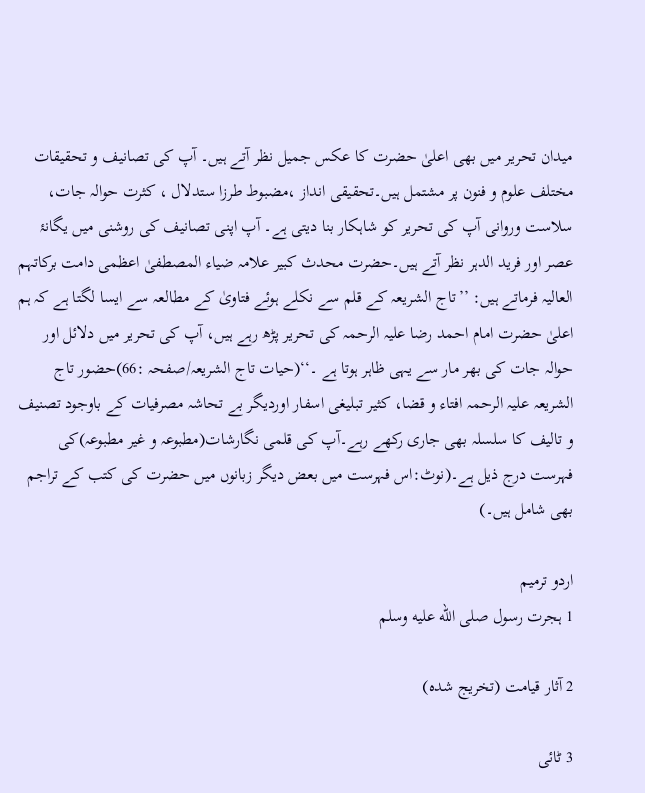میدان تحریر میں بھی اعلیٰ حضرت کا عکس جمیل نظر آتے ہیں۔ آپ کی تصانیف و تحقیقات مختلف علوم و فنون پر مشتمل ہیں۔تحقیقی انداز ،مضبوط طرزا ستدلال ، کثرت حوالہ جات، سلاست وروانی آپ کی تحریر کو شاہکار بنا دیتی ہے۔ آپ اپنی تصانیف کی روشنی میں یگانۂ عصر اور فرید الدہر نظر آتے ہیں۔حضرت محدث کبیر علامہ ضیاء المصطفیٰ اعظمی دامت برکاتہم العالیہ فرماتے ہیں: ’’تاج الشریعہ کے قلم سے نکلے ہوئے فتاویٰ کے مطالعہ سے ایسا لگتا ہے کہ ہم اعلیٰ حضرت امام احمد رضا علیہ الرحمہ کی تحریر پڑھ رہے ہیں، آپ کی تحریر میں دلائل اور حوالہ جات کی بھر مار سے یہی ظاہر ہوتا ہے ۔‘‘(حیات تاج الشریعہ/صفحہ :66)حضور تاج الشریعہ علیہ الرحمہ افتاء و قضا، کثیر تبلیغی اسفار اوردیگر بے تحاشہ مصرفیات کے باوجود تصنیف و تالیف کا سلسلہ بھی جاری رکھے رہے۔آپ کی قلمی نگارشات(مطبوعہ و غیر مطبوعہ)کی فہرست درج ذیل ہے۔(نوٹ:اس فہرست میں بعض دیگر زبانوں میں حضرت کی کتب کے تراجم بھی شامل ہیں۔)

اردو ترميم
1 ہجرت رسول صلى الله عليه وسلم

2 آثار قیامت (تخریج شدہ)

3 ٹائی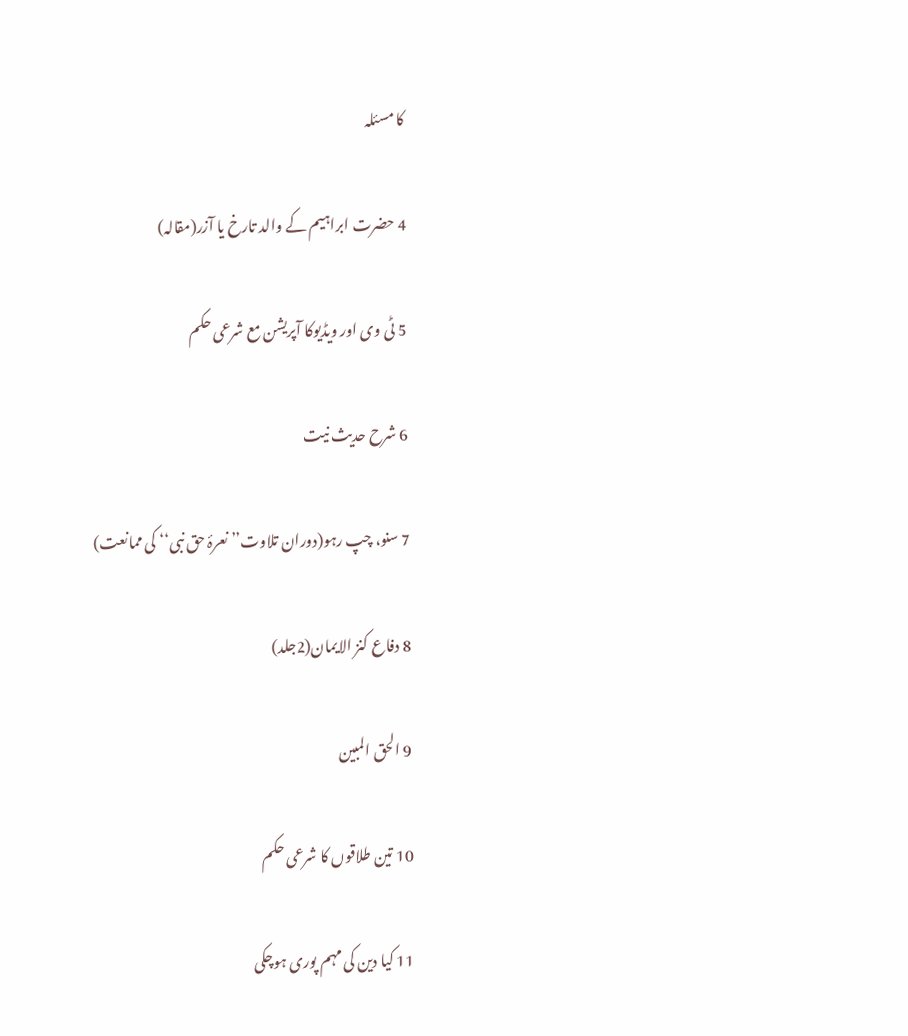کا مسئلہ

4 حضرت ابراہیم کے والد تارخ یا آزر(مقالہ)

5 ٹی وی اور ویڈیوکا آپریشن مع شرعی حکم

6 شرح حدیث نیت

7 سنو، چپ رہو(دوران تلاوت’’ نعرۂ حق نبی‘‘ کی ممانعت)

8 دفاع کنز الایمان(2جلد)

9 الحق المبین

10 تین طلاقوں کا شرعی حکم

11 کیا دین کی مہم پوری ہوچکی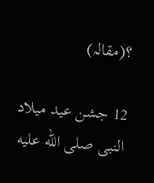؟(مقالہ)

12 جشن عید میلاد النبی صلى الله عليه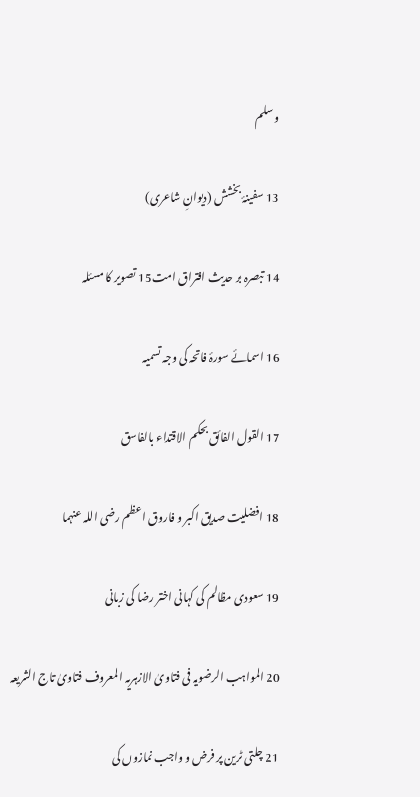وسلم

13 سفینۂ بخشش (دیوانِ شاعری)

14 تبصرہ بر حدیث افتراق امت15 تصویر کا مسئلہ

16 اسمائے سورۂ فاتحہ کی وجہ تسمیہ

17 القول الفائق بحکم الاقتداء بالفاسق

18 افضلیت صدیق اکبر و فاروق اعظم رضی اللہ عنہما

19 سعودی مظالم کی کہانی اختر رضا کی زبانی

20 المواہب الرضویہ فی فتاویٰ الازہریہ المعروف فتاویٰ تاج الشریعہ

21 چلتی ٹرین پر فرض و واجب نمازوں کی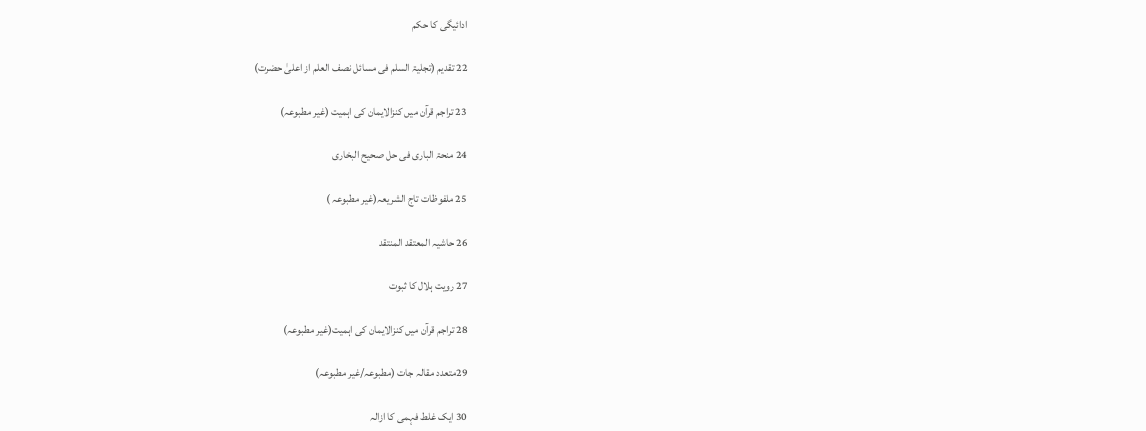ادائیگی کا حکم

22 تقدیم (تجلیۃ السلم فی مسائل نصف العلم از اعلیٰ حضرت)

23 تراجم قرآن میں کنزالایمان کی اہمیت (غیر مطبوعہ)

24 منحۃ الباری فی حل صحیح البخاری

25 ملفوظات تاج الشریعہ(غیر مطبوعہ )

26 حاشیہ المعتقد المنتقد

27 رویت ہلال کا ثبوت

28 تراجم قرآن میں کنزالایمان کی اہمیت(غیر مطبوعہ)

29متعدد مقالہ جات (مطبوعہ/غیر مطبوعہ)

30 ایک غلط فہمی کا ازالہ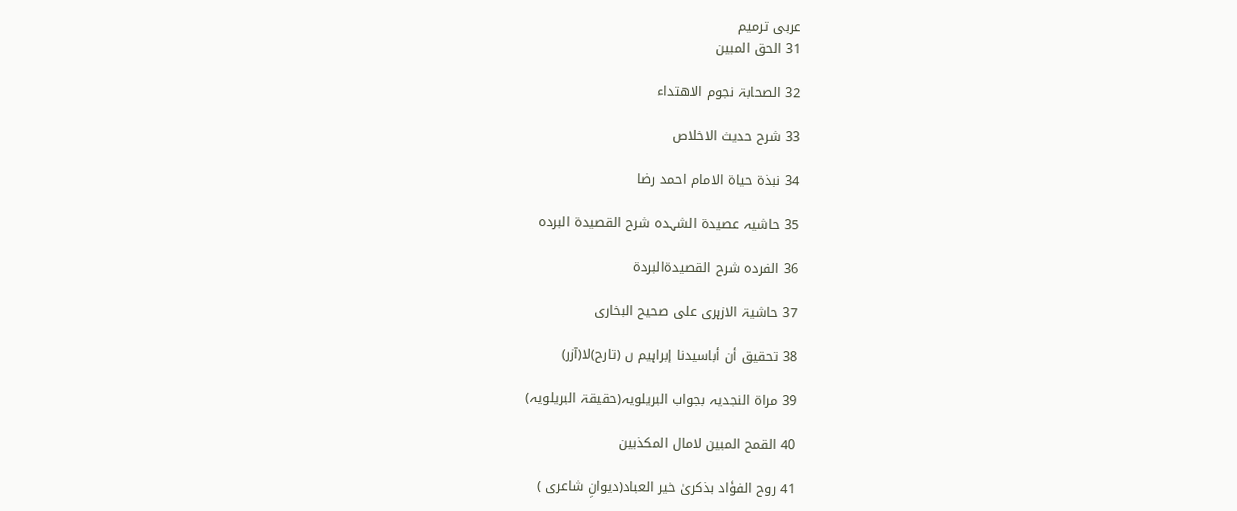عربی ترميم
31 الحق المبین

32 الصحابۃ نجوم الاھتداء

33 شرح حدیث الاخلاص

34 نبذۃ حیاۃ الامام احمد رضا

35 حاشیہ عصیدۃ الشہدہ شرح القصیدۃ البردہ

36 الفردہ شرح القصیدۃالبردۃ

37 حاشیۃ الازہری علی صحیح البخاری

38 تحقیق أن أباسیدنا إبراہیم ں (تارح)لا(آزر)

39 مراۃ النجدیہ بجواب البریلویہ(حقیقۃ البریلویہ)

40 القمح المبین لامال المکذبین

41 روح الفوٗاد بذکریٰ خیر العباد(دیوانِ شاعری )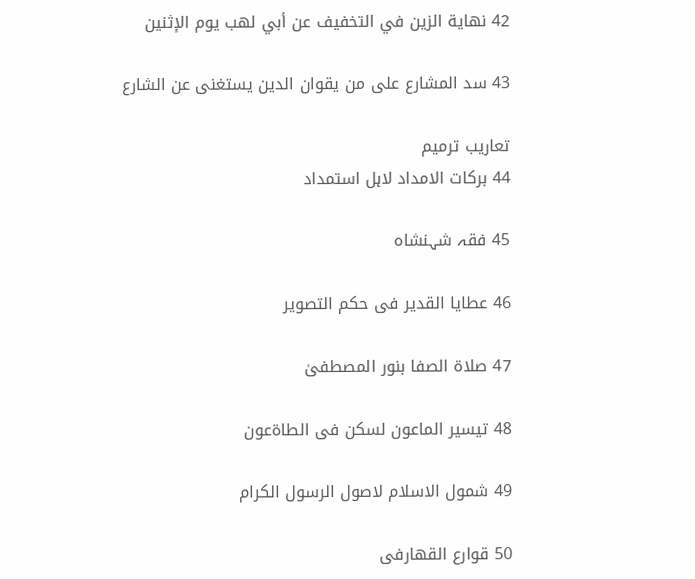42 نهاية الزين في التخفيف عن أبي لهب يوم الإثنين

43 سد المشارع علی من یقوان الدین یستغنی عن الشارع

تعاریب ترميم
44 برکات الامداد لاہل استمداد

45 فقہ شہنشاہ

46 عطایا القدیر فی حکم التصویر

47 صلاۃ الصفا بنور المصطفیٰ

48 تیسیر الماعون لسکن فی الطاةعون

49 شمول الاسلام لاصول الرسول الکرام

50 قوارع القھارفی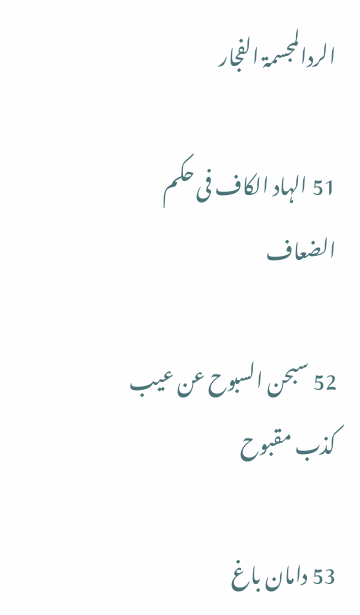الردالمجسمۃ الفجار

51 الہاد الکاف فی حکم الضعاف

52 سبحن السبوح عن عیب کذب مقبوح

53 دامان باغ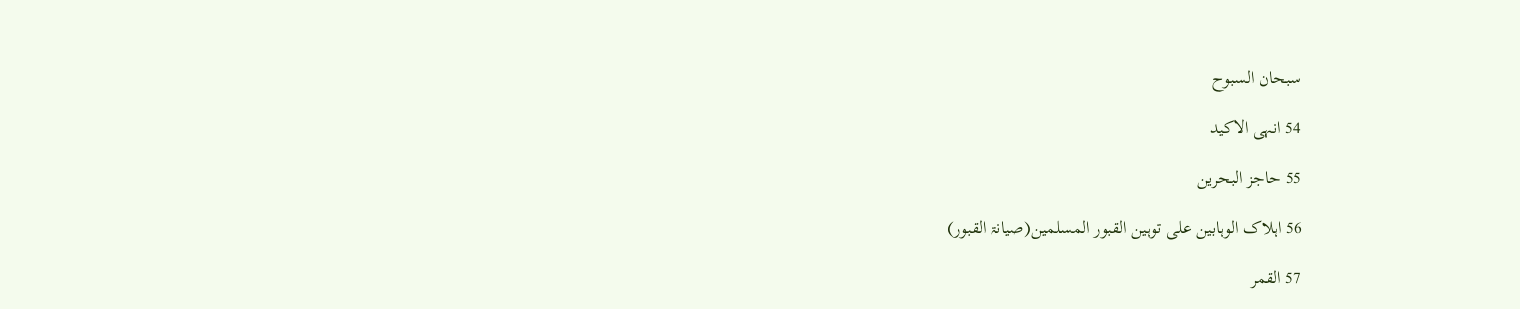سبحان السبوح

54 انہی الاکید

55 حاجز البحرین

56 اہلاک الوہابین علی توہین القبور المسلمین(صیانۃ القبور)

57 القمر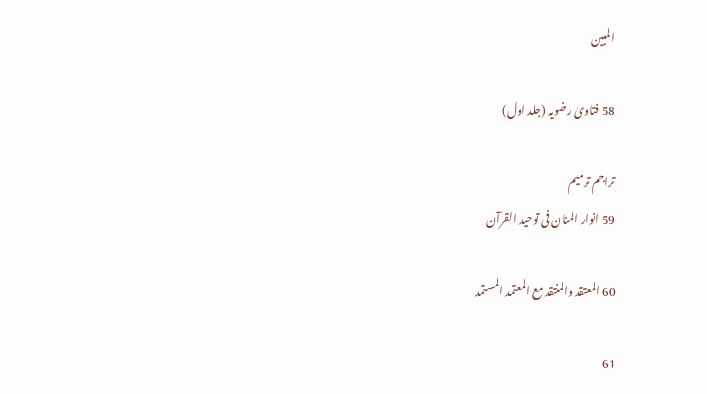المبین

58 فتاویٰ رضویہ (جلد اول)

تراجم ترميم
59 انوار المنان فی توحید القرآن

60 المعتقد والمنتقد مع المعتمد المستمد

61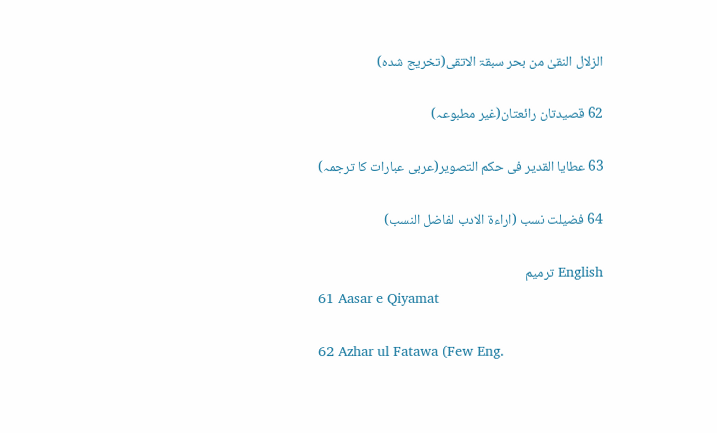الزلال النقیٰ من بحر سبقۃ الاتقی(تخریج شدہ)

62 قصیدتان رائعتان(غیر مطبوعہ)

63 عطایا القدیر فی حکم التصویر(عربی عبارات کا ترجمہ)

64 فضیلت نسب (اراءۃ الادب لفاضل النسب)

English ترميم
61 Aasar e Qiyamat

62 Azhar ul Fatawa (Few Eng.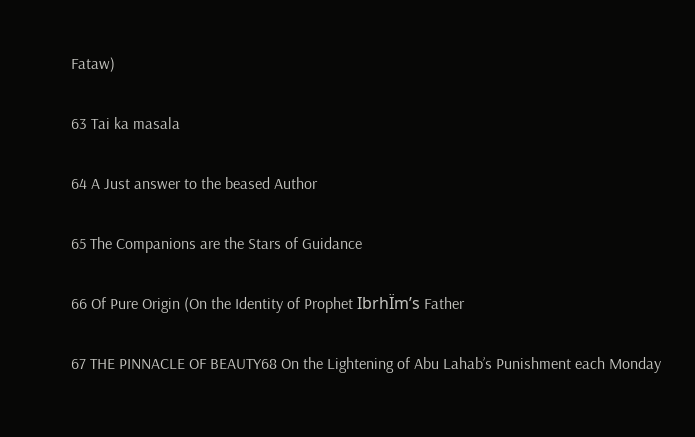Fataw)

63 Tai ka masala

64 A Just answer to the beased Author

65 The Companions are the Stars of Guidance

66 Of Pure Origin (On the Identity of Prophet IbrhÏm’s Father

67 THE PINNACLE OF BEAUTY68 On the Lightening of Abu Lahab’s Punishment each Monday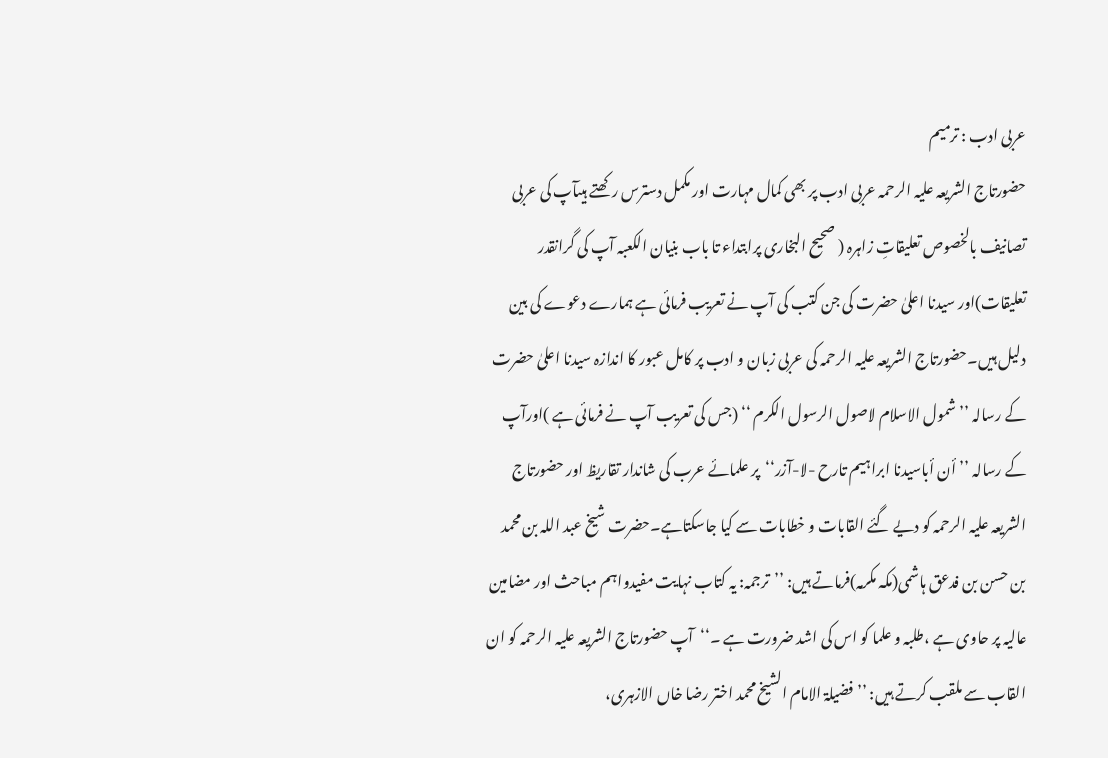عربی ادب : ترميم
حضورتاج الشریعہ علیہ الرحمہ عربی ادب پر بھی کمال مہارت اور مکمل دسترس رکھتے ہیںآپ کی عربی تصانیف بالخصوص تعلیقاتِ زاہرہ ( صحیح البخاری پرابتداء تا باب بنیان الکعبہ آپ کی گرانقدر تعلیقات)اور سیدنا اعلیٰ حضرت کی جن کتب کی آپ نے تعریب فرمائی ہے ہمارے دعوے کی بین دلیل ہیں۔حضورتاج الشریعہ علیہ الرحمہ کی عربی زبان و ادب پر کامل عبور کا اندازہ سیدنا اعلیٰ حضرت کے رسالہ ’’ شمول الاسلام لاصول الرسول الکرم ‘‘ (جس کی تعریب آپ نے فرمائی ہے )اورآپ کے رسالہ ’’أن أباسیدنا ابراہیم تارح -لا-آزر‘‘پر علمائے عرب کی شاندار تقاریظ اور حضورتاج الشریعہ علیہ الرحمہ کو دیے گئے القابات و خطابات سے کیا جاسکتاہے۔حضرت شیخ عبد اللہ بن محمد بن حسن بن فدعق ہاشمی(مکہ مکرمہ)فرماتے ہیں: ’’ترجمہ: یہ کتاب نہایت مفیدواہم مباحث اور مضامین عالیہ پر حاوی ہے ،طلبہ و علما کو اس کی اشد ضرورت ہے ۔‘‘آپ حضورتاج الشریعہ علیہ الرحمہ کو ان القاب سے ملقب کرتے ہیں: ’’فضیلۃ الامام الشیخ محمد اختر رضا خاں الازہری،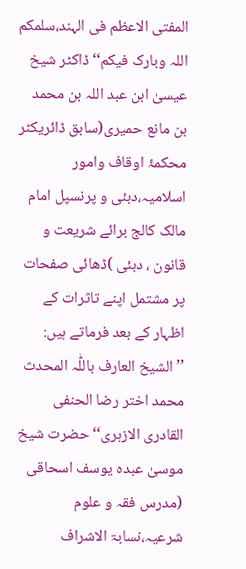المفتی الاعظم فی الہند،سلمکم اللہ وبارک فیکم‘‘ڈاکٹر شیخ عیسیٰ ابن عبد اللہ بن محمد بن مانع حمیری(سابق ڈائریکٹر محکمۂ اوقاف وامور اسلامیہ،دبئی و پرنسپل امام مالک کالج برائے شریعت و قانون ، دبئی )ڈھائی صفحات پر مشتمل اپنے تاثرات کے اظہار کے بعد فرماتے ہیں: ’’الشیخ العارف باللّٰہ المحدث محمد اختر رضا الحنفی القادری الازہری‘‘ حضرت شیخ موسیٰ عبدہ یوسف اسحاقی (مدرس فقہ و علوم شرعیہ،نسابۃ الاشراف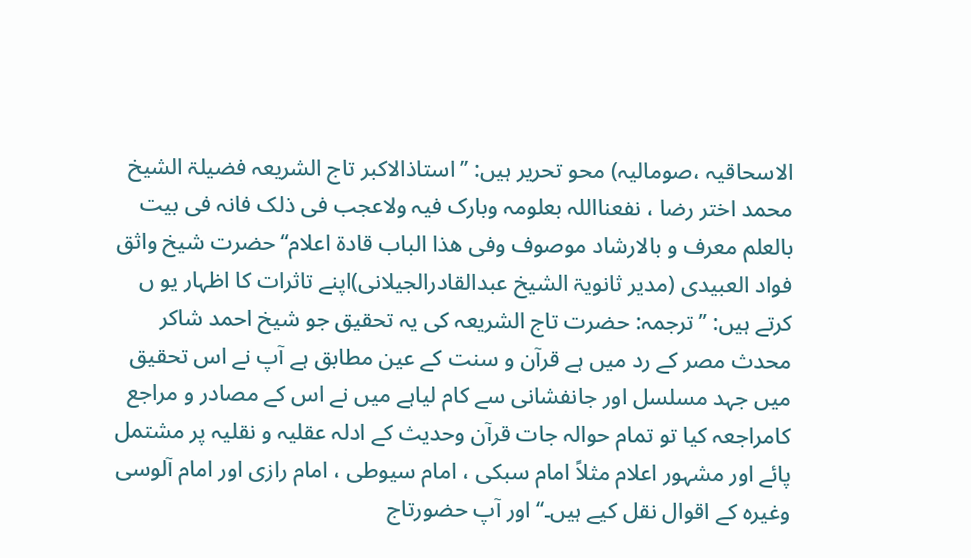الاسحاقیہ ،صومالیہ) محو تحریر ہیں: ’’استاذالاکبر تاج الشریعہ فضیلۃ الشیخ محمد اختر رضا ، نفعنااللہ بعلومہ وبارک فیہ ولاعجب فی ذلک فانہ فی بیت بالعلم معرف و بالارشاد موصوف وفی ھذا الباب قادۃ اعلام‘‘حضرت شیخ واثق فواد العبیدی (مدیر ثانویۃ الشیخ عبدالقادرالجیلانی)اپنے تاثرات کا اظہار یو ں کرتے ہیں: ’’ترجمہ: حضرت تاج الشریعہ کی یہ تحقیق جو شیخ احمد شاکر محدث مصر کے رد میں ہے قرآن و سنت کے عین مطابق ہے آپ نے اس تحقیق میں جہد مسلسل اور جانفشانی سے کام لیاہے میں نے اس کے مصادر و مراجع کامراجعہ کیا تو تمام حوالہ جات قرآن وحدیث کے ادلہ عقلیہ و نقلیہ پر مشتمل پائے اور مشہور اعلام مثلاً امام سبکی ، امام سیوطی ، امام رازی اور امام آلوسی وغیرہ کے اقوال نقل کیے ہیں۔‘‘اور آپ حضورتاج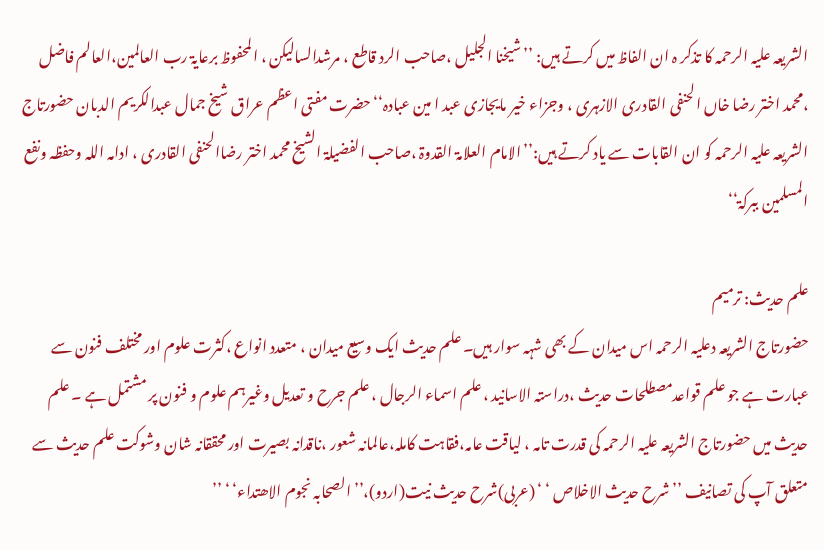الشریعہ علیہ الرحمہ کا تذکر ہ ان الفاظ میں کرتے ہیں: ’’شیخنا الجلیل ،صاحب الرد قاطع ، مرشدالسالیکن ، المحفوظ برعایۃ رب العالمین،العالم فاضل ،محمد اختر رضا خاں الحنفی القادری الازہری ، وجزاء خیر مایجازی عبد ا مین عبادہ‘‘حضرت مفتی اعظم عراق شیخ جمال عبدالکریم الدبان حضورتاج الشریعہ علیہ الرحمہ کو ان القابات سے یاد کرتے ہیں:’’الامام العلامۃ القدوۃ ،صاحب الفضیلۃ الشیخ محمد اختر رضاالحنفی القادری ، ادامہ اللہ وحفظہ ونفع المسلمین ببرکۃ‘‘

علم حدیث: ترميم
حضورتاج الشریعہ دعلیہ الرحمہ اس میدان کے بھی شہہ سوار ہیں۔ علم حدیث ایک وسیع میدان ، متعدد انواع ،کثرت علوم اور مختلف فنون سے عبارت ہے جو علم قواعدمصطلحات حدیث ،دراستہ الاسانید ، علم اسماء الرجال ، علم جرح و تعدیل وغیرہم علوم و فنون پر مشتمل ہے ۔ علم حدیث میں حضورتاج الشریعہ علیہ الرحمہ کی قدرت تامہ ، لیاقت عامہ،فقاہت کاملہ،عالمانہ شعور ،ناقدانہ بصیرت اور محققانہ شان وشوکت علم حدیث سے متعلق آپ کی تصانیف ’’ شرح حدیث الاخلاص ‘ ‘ (عربی)شرح حدیث نیت(اردو)،’’ الصحابہ نجوم الاھتداء‘ ‘ ’’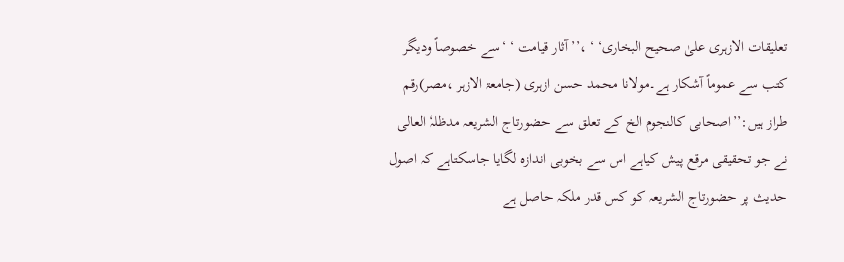تعلیقات الازہری علیٰ صحیح البخاری‘ ‘ ،’’ آثار قیامت ‘ ‘سے خصوصاً ودیگر کتب سے عموماً آشکار ہے۔مولانا محمد حسن ازہری (جامعۃ الازہر ،مصر)رقم طراز ہیں:’’اصحابی کالنجوم الخ کے تعلق سے حضورتاج الشریعہ مدظلہٗ العالی نے جو تحقیقی مرقع پیش کیاہے اس سے بخوبی اندازہ لگایا جاسکتاہے کہ اصول حدیث پر حضورتاج الشریعہ کو کس قدر ملکہ حاصل ہے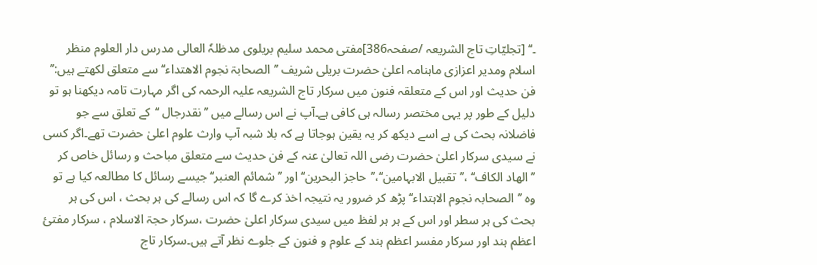۔‘‘ [تجلیّاتِ تاج الشریعہ /صفحہ386]مفتی محمد سلیم بریلوی مدظلہٗ العالی مدرس دار العلوم منظر اسلام ومدیر اعزازی ماہنامہ اعلیٰ حضرت بریلی شریف ’’الصحابۃ نجوم الاھتداء‘‘ سے متعلق لکھتے ہیں:’’ فن حدیث اور اس کے متعلقہ فنون میں سرکار تاج الشریعہ علیہ الرحمہ کی اگر مہارت تامہ دیکھنا ہو تو دلیل کے طور پر یہی مختصر رسالہ ہی کافی ہے۔آپ نے اس رسالے میں ’’نقدرجال ‘‘کے تعلق سے جو فاضلانہ بحث کی ہے اسے دیکھ کر یہ یقین ہوجاتا ہے کہ بلا شبہ آپ وارث علوم اعلیٰ حضرت تھے۔اگر کسی نے سیدی سرکار اعلیٰ حضرت رضی اللہ تعالیٰ عنہ کے فن حدیث سے متعلق مباحث و رسائل خاص کر ’’الھاد الکاف‘‘ ،’’تقبیل الابہامین‘‘،’’حاجز البحرین‘‘ اور ’’شمائم العنبر‘‘جیسے رسائل کا مطالعہ کیا ہے تو وہ ’’الصحابہ نجوم الاہتداء‘‘ پڑھ کر ضرور یہ نتیجہ اخذ کرے گا کہ اس رسالے کی ہر بحث ، اس کی ہر بحث کی ہر سطر اور اس کے ہر ہر لفظ میں سیدی سرکار اعلیٰ حضرت ،سرکار حجۃ الاسلام ، سرکار مفتیٔ اعظم ہند اور سرکار مفسر اعظم ہند کے علوم و فنون کے جلوے نظر آتے ہیں۔سرکار تاج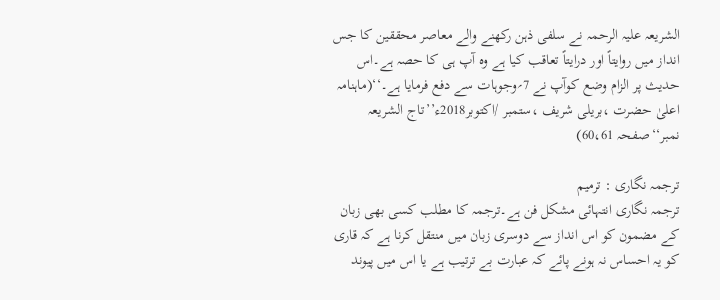الشریعہ علیہ الرحمہ نے سلفی ذہن رکھنے والے معاصر محققین کا جس انداز میں روایتاً اور درایتاً تعاقب کیا ہے وہ آپ ہی کا حصہ ہے۔اس حدیث پر الزام وضع کوآپ نے 7؍وجوہات سے دفع فرمایا ہے۔‘‘(ماہنامہ اعلیٰ حضرت ،بریلی شریف ،ستمبر /اکتوبر2018ء’’تاج الشریعہ نمبر‘‘صفحہ 60،61)

ترجمہ نگاری : ترميم
ترجمہ نگاری انتہائی مشکل فن ہے۔ترجمہ کا مطلب کسی بھی زبان کے مضمون کو اس انداز سے دوسری زبان میں منتقل کرنا ہے کہ قاری کو یہ احساس نہ ہونے پائے کہ عبارت بے ترتیب ہے یا اس میں پیوند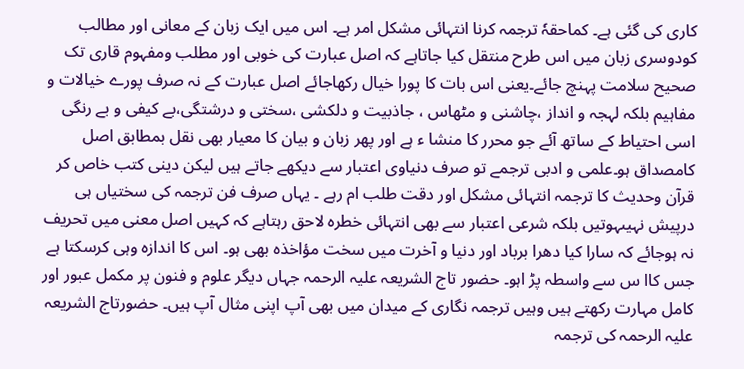کاری کی گئی ہے۔ کماحقہٗ ترجمہ کرنا انتہائی مشکل امر ہے۔ اس میں ایک زبان کے معانی اور مطالب کودوسری زبان میں اس طرح منتقل کیا جاتاہے کہ اصل عبارت کی خوبی اور مطلب ومفہوم قاری تک صحیح سلامت پہنچ جائے۔یعنی اس بات کا پورا خیال رکھاجائے اصل عبارت کے نہ صرف پورے خیالات و مفاہیم بلکہ لہجہ و انداز ،چاشنی و مٹھاس ، جاذبیت و دلکشی ،سختی و درشتگی،بے کیفی و بے رنگی اسی احتیاط کے ساتھ آئے جو محرر کا منشا ء ہے اور پھر زبان و بیان کا معیار بھی نقل بمطابق اصل کامصداق ہو۔علمی و ادبی ترجمے تو صرف دنیاوی اعتبار سے دیکھے جاتے ہیں لیکن دینی کتب خاص کر قرآن وحدیث کا ترجمہ انتہائی مشکل اور دقت طلب ام رہے ۔ یہاں صرف فن ترجمہ کی سختیاں ہی درپیش نہیںہوتیں بلکہ شرعی اعتبار سے بھی انتہائی خطرہ لاحق رہتاہے کہ کہیں اصل معنی میں تحریف نہ ہوجائے کہ سارا کیا دھرا برباد اور دنیا و آخرت میں سخت مؤاخذہ بھی ہو۔ اس کا اندازہ وہی کرسکتا ہے جس کاا س سے واسطہ پڑ اہو۔ حضور تاج الشریعہ علیہ الرحمہ جہاں دیگر علوم و فنون پر مکمل عبور اور کامل مہارت رکھتے ہیں وہیں ترجمہ نگاری کے میدان میں بھی آپ اپنی مثال آپ ہیں۔ حضورتاج الشریعہ علیہ الرحمہ کی ترجمہ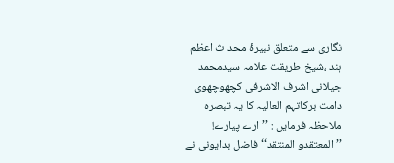نگاری سے متعلق نبیرۂ محد ث اعظم ہند ،شیخ طریقت علامہ سیدمحمد جیلانی اشرف الاشرفی کچھوچھوی دامت برکاتہم العالیہ کا یہ تبصرہ ملاحظہ فرمایں : ’’ارے پیارے! ’’المعتقدو المنتقد‘‘ فاضل بدایونی نے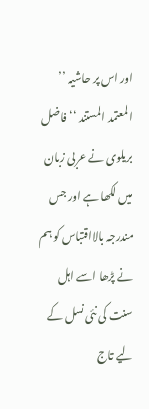اور اس پر حاشیہ ’’ المعتمد المستند ‘‘ فاضل بریلوی نے عربی زبان میں لکھا ہے اور جس مندرجہ بالااقتباس کو ہم نے پڑھا اسے اہل سنت کی نئی نسل کے لیے تاج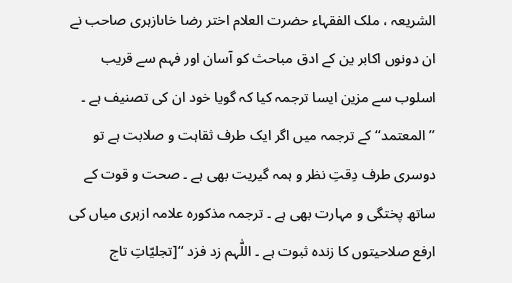الشریعہ ، ملک الفقہاء حضرت العلام اختر رضا خاںازہری صاحب نے ان دونوں اکابر ین کے ادق مباحث کو آسان اور فہم سے قریب اسلوب سے مزین ایسا ترجمہ کیا کہ گویا خود ان کی تصنیف ہے ۔ ’’المعتمد‘‘ کے ترجمہ میں اگر ایک طرف ثقاہت و صلابت ہے تو دوسری طرف دِقتِ نظر و ہمہ گیریت بھی ہے ۔ صحت و قوت کے ساتھ پختگی و مہارت بھی ہے ۔ ترجمہ مذکورہ علامہ ازہری میاں کی ارفع صلاحیتوں کا زندہ ثبوت ہے ۔ اللّٰہم زد فزد ‘‘[تجلیّاتِ تاج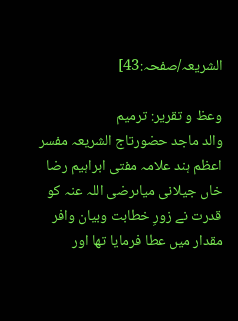الشریعہ/صفحہ:43]

وعظ و تقریر: ترميم
والد ماجد حضورتاج الشریعہ مفسر اعظم ہند علامہ مفتی ابراہیم رضا خاں جیلانی میاںرضی اللہ عنہ کو قدرت نے زورِ خطابت وبیان وافر مقدار میں عطا فرمایا تھا اور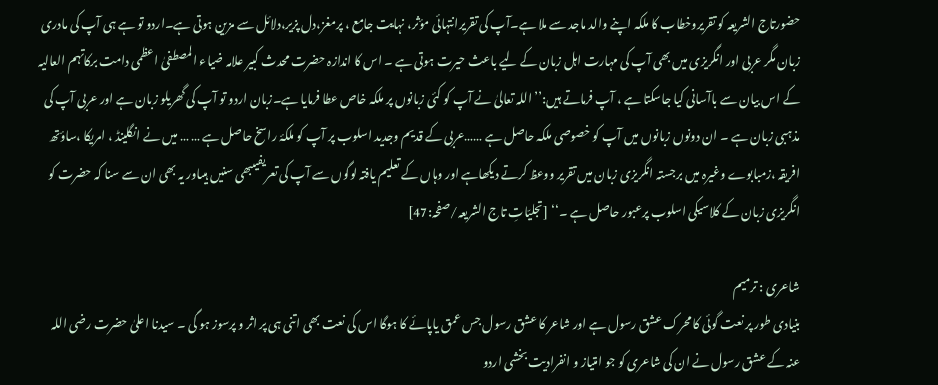حضورتاج الشریعہ کو تقریروخطاب کا ملکہ اپنے والد ماجد سے ملا ہے۔آپ کی تقریرانتہائی مؤثر، نہایت جامع ، پرمغز،دل پزیر،دلائل سے مزین ہوتی ہے۔اردو تو ہے ہی آپ کی مادری زبان مگر عربی اور انگریزی میں بھی آپ کی مہارت اہل زبان کے لیے باعث حیرت ہوتی ہے ۔ اس کا اندازہ حضرت محدث کبیر علامہ ضیاء المصطفیٰ اعظمی دامت برکاتہم العالیہ کے اس بیان سے باآسانی کیا جاسکتا ہے ، آپ فرماتے ہیں:’’اللہ تعالیٰ نے آپ کو کئی زبانوں پر ملکہ خاص عطا فرمایا ہے۔زبان اردو تو آپ کی گھریلو زبان ہے اور عربی آپ کی مذہبی زبان ہے ۔ ان دونوں زبانوں میں آپ کو خصوصی ملکہ حاصل ہے ……عربی کے قدیم وجدید اسلوب پر آپ کو ملکۂ راسخ حاصل ہے … … میں نے انگلینڈ ، امریکا ،ساؤتھ افریقہ ،زمبابوے وغیرہ میں برجستہ انگریزی زبان میں تقریر ووعظ کرتے دیکھاہے اور وہاں کے تعلیم یافتہ لوگوں سے آپ کی تعریفیںبھی سنیں ہیںاور یہ بھی ان سے سنا کہ حضرت کو انگریزی زبان کے کلاسیکی اسلوب پرعبور حاصل ہے ۔‘‘ [تجلیّاتِ تاج الشریعہ/صفحہ:47]

شاعری : ترميم
بنیادی طور پر نعت گوئی کا محرک عشق رسول ہے اور شاعر کا عشق رسول جس عمق یاپائے کا ہوگا اس کی نعت بھی اتنی ہی پر اثر و پرسوز ہو گی ۔ سیدنا اعلیٰ حضرت رضی اللہ عنہ کے عشق رسول نے ان کی شاعری کو جو امتیاز و انفرادیت بخشی اردو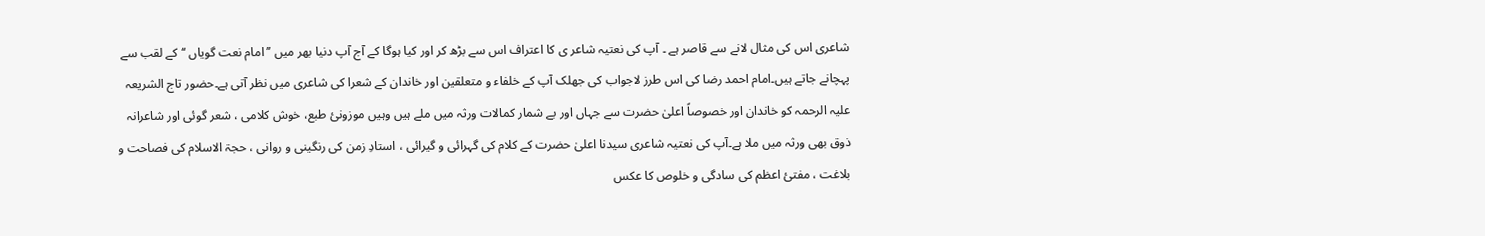شاعری اس کی مثال لانے سے قاصر ہے ۔ آپ کی نعتیہ شاعر ی کا اعتراف اس سے بڑھ کر اور کیا ہوگا کے آج آپ دنیا بھر میں ’’امام نعت گویاں ‘‘کے لقب سے پہچانے جاتے ہیں۔امام احمد رضا کی اس طرز لاجواب کی جھلک آپ کے خلفاء و متعلقین اور خاندان کے شعرا کی شاعری میں نظر آتی ہے۔حضور تاج الشریعہ علیہ الرحمہ کو خاندان اور خصوصاً اعلیٰ حضرت سے جہاں اور بے شمار کمالات ورثہ میں ملے ہیں وہیں موزونیٔ طبع، خوش کلامی ، شعر گوئی اور شاعرانہ ذوق بھی ورثہ میں ملا ہے۔آپ کی نعتیہ شاعری سیدنا اعلیٰ حضرت کے کلام کی گہرائی و گیرائی ، استادِ زمن کی رنگینی و روانی ، حجۃ الاسلام کی فصاحت و بلاغت ، مفتیٔ اعظم کی سادگی و خلوص کا عکس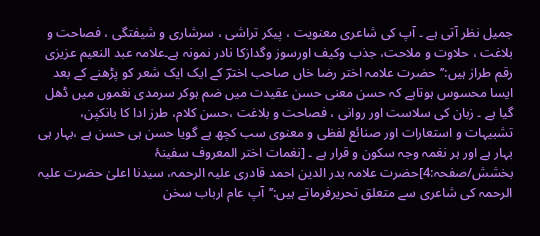جمیل نظر آتی ہے ۔ آپ کی شاعری معنویت ، پیکر تراشی ، سرشاری و شیفتگی ، فصاحت و بلاغت ، حلاوت و ملاحت، جذب وکیف اورسوز وگدازکا نادر نمونہ ہے۔علامہ عبد النعیم عزیزی رقم طراز ہیں:’’حضرت علامہ اختر رضا خاں صاحب اخترؔ کے ایک ایک شعر کو پڑھنے کے بعد ایسا محسوس ہوتاہے کہ حسن معنی حسن عقیدت میں ضم ہوکر سرمدی نغموں میں ڈھل گیا ہے ۔ زبان کی سلاست اور روانی ، فصاحت و بلاغت ،حسن کلام، طرز ادا کا بانکپن، تشبیہات و استعارات اور صنائع لفظی و معنوی سب کچھ ہے گویا حسن ہی حسن ہے ،بہار ہی بہار ہے اور ہر نغمہ وجہ سکون و قرار ہے ۔ [نغمات اختر المعروف سفینۂ بخشش/صفحہ:4]حضرت علامہ بدر الدین احمد قادری علیہ الرحمہ، سیدنا اعلیٰ حضرت علیہ الرحمہ کی شاعری سے متعلق تحریرفرماتے ہیں:’’آپ عام ارباب سخن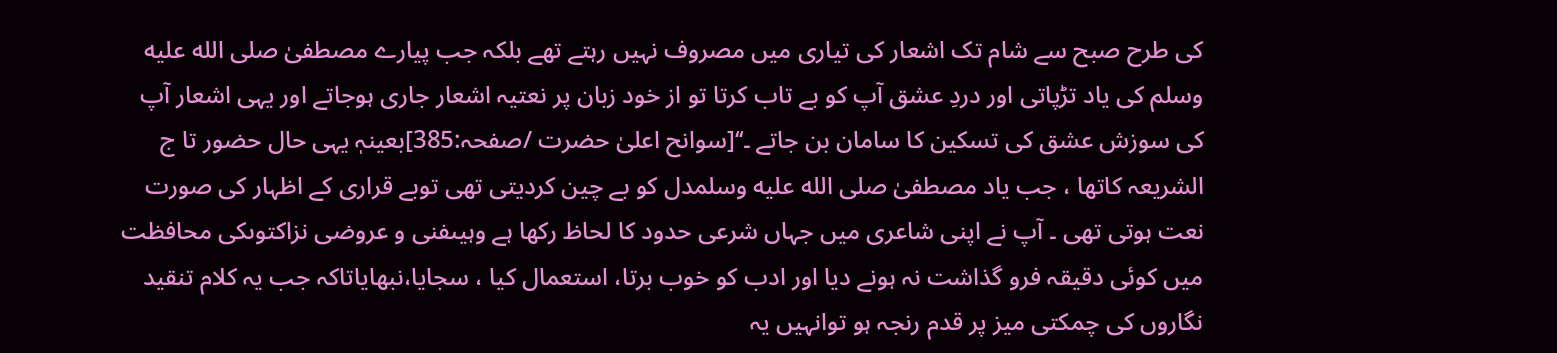کی طرح صبح سے شام تک اشعار کی تیاری میں مصروف نہیں رہتے تھے بلکہ جب پیارے مصطفیٰ صلى الله عليه وسلم کی یاد تڑپاتی اور دردِ عشق آپ کو بے تاب کرتا تو از خود زبان پر نعتیہ اشعار جاری ہوجاتے اور یہی اشعار آپ کی سوزش عشق کی تسکین کا سامان بن جاتے ۔‘‘[سوانح اعلیٰ حضرت /صفحہ:385]بعینہٖ یہی حال حضور تا ج الشریعہ کاتھا ، جب یاد مصطفیٰ صلى الله عليه وسلمدل کو بے چین کردیتی تھی توبے قراری کے اظہار کی صورت نعت ہوتی تھی ۔ آپ نے اپنی شاعری میں جہاں شرعی حدود کا لحاظ رکھا ہے وہیںفنی و عروضی نزاکتوںکی محافظت میں کوئی دقیقہ فرو گذاشت نہ ہونے دیا اور ادب کو خوب برتا، استعمال کیا ، سجایا،نبھایاتاکہ جب یہ کلام تنقید نگاروں کی چمکتی میز پر قدم رنجہ ہو توانہیں یہ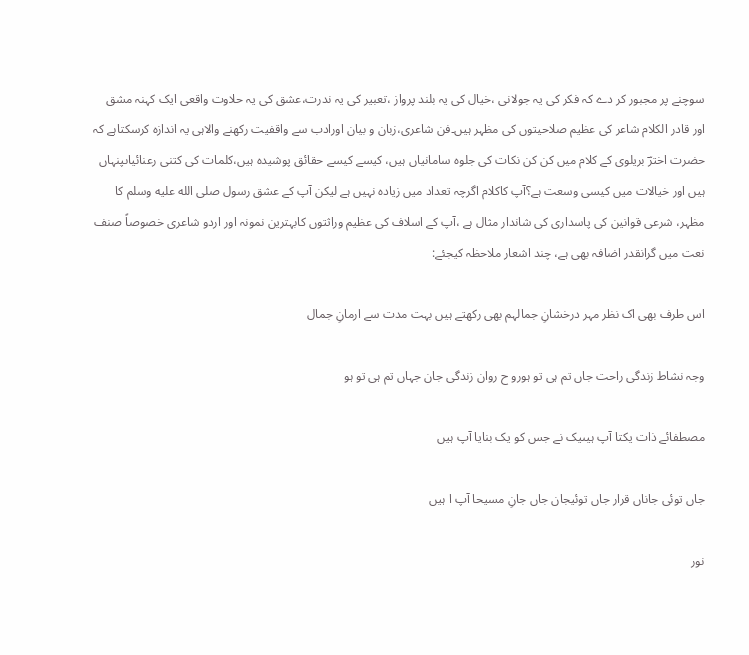سوچنے پر مجبور کر دے کہ فکر کی یہ جولانی ،خیال کی یہ بلند پرواز ،تعبیر کی یہ ندرت،عشق کی یہ حلاوت واقعی ایک کہنہ مشق اور قادر الکلام شاعر کی عظیم صلاحیتوں کی مظہر ہیں۔فن شاعری،زبان و بیان اورادب سے واقفیت رکھنے والاہی یہ اندازہ کرسکتاہے کہ حضرت اخترؔ بریلوی کے کلام میں کن کن نکات کی جلوہ سامانیاں ہیں، کیسے کیسے حقائق پوشیدہ ہیں،کلمات کی کتنی رعنائیاںپنہاں ہیں اور خیالات میں کیسی وسعت ہے؟آپ کاکلام اگرچہ تعداد میں زیادہ نہیں ہے لیکن آپ کے عشق رسول صلى الله عليه وسلم کا مظہر، شرعی قوانین کی پاسداری کی شاندار مثال ہے ،آپ کے اسلاف کی عظیم وراثتوں کابہترین نمونہ اور اردو شاعری خصوصاً صنف نعت میں گرانقدر اضافہ بھی ہے، چند اشعار ملاحظہ کیجئے:

اس طرف بھی اک نظر مہر درخشانِ جمالہم بھی رکھتے ہیں بہت مدت سے ارمانِ جمال

وجہ نشاط زندگی راحت جاں تم ہی تو ہورو ح روان زندگی جان جہاں تم ہی تو ہو

مصطفائے ذات یکتا آپ ہیںیک نے جس کو یک بنایا آپ ہیں

جاں توئی جاناں قرار جاں توئیجان جاں جانِ مسیحا آپ ا ہیں

نور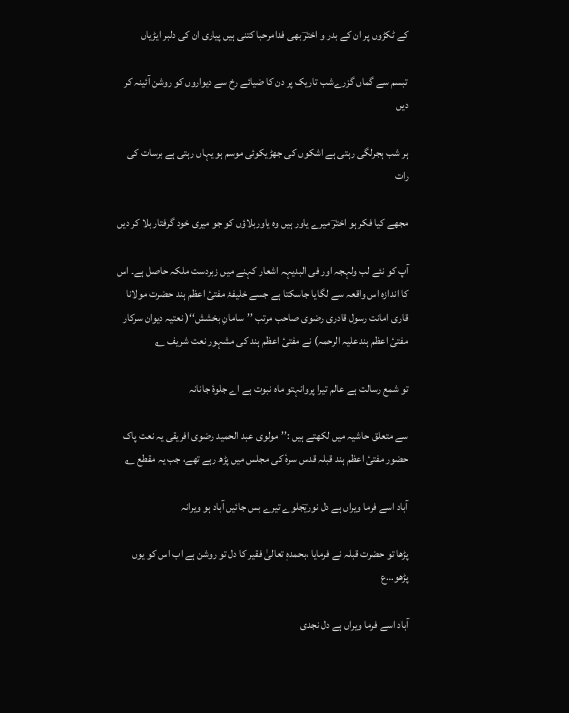کے ٹکڑوں پر ان کے بدر و اخترؔ بھی فدامرحبا کتنی ہیں پیاری ان کی دلبر ایڑیاں

تبسم سے گماں گزرےشب تاریک پر دن کا ضیائے رخ سے دیواروں کو روشن آئینہ کر دیں

ہر شب ہجرلگی رہتی ہے اشکوں کی جھڑیکوئی موسم ہو یہاں رہتی ہے برسات کی رات

مجھے کیا فکر ہو اخترؔ میرے یاور ہیں وہ یاوربلاؤں کو جو میری خود گرفتار بلا کر دیں

آپ کو نئے لب ولہجہ اور فی البدیہہ اشعار کہنے میں زبردست ملکہ حاصل ہے۔ اس کا اندازہ اس واقعہ سے لگایا جاسکتا ہے جسے خلیفۂ مفتیٔ اعظم ہند حضرت مولانا قاری امانت رسول قادری رضوی صاحب مرتب ’’سامانِ بخشش‘‘( نعتیہ دیوان سرکار مفتیٔ اعظم ہندعلیہ الرحمہ) نے مفتیٔ اعظم ہند کی مشہور نعت شریف ؎

تو شمع رسالت ہے عالم تیرا پروانہتو ماہ نبوت ہے اے جلوۂ جانانہ

سے متعلق حاشیہ میں لکھتے ہیں :’’مولوی عبد الحمید رضوی افریقی یہ نعت پاک حضور مفتیٔ اعظم ہند قبلہ قدس سرہٗ کی مجلس میں پڑھ رہے تھے، جب یہ مقطع ؎

آباد اسے فرما ویراں ہے دل نوریؔجلوے تیرے بس جائیں آباد ہو ویرانہ

پڑھا تو حضرت قبلہ نے فرمایا ،بحمدہٖ تعالیٰ فقیر کا دل تو روشن ہے اب اس کو یوں پڑھو…ع

آباد اسے فرما ویراں ہے دل نجدی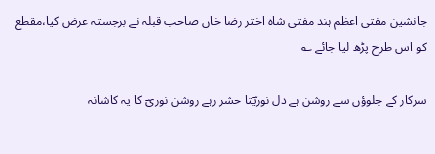جانشین مفتی اعظم ہند مفتی شاہ اختر رضا خاں صاحب قبلہ نے برجستہ عرض کیا،مقطع کو اس طرح پڑھ لیا جائے ؎

سرکار کے جلوؤں سے روشن ہے دل نوریؔتا حشر رہے روشن نوریؔ کا یہ کاشانہ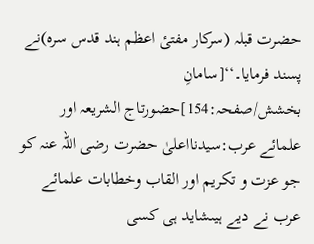حضرت قبلہ (سرکار مفتیٔ اعظم ہند قدس سرہ)نے پسند فرمایا۔‘‘[سامانِ بخشش/صفحہ:154]حضورتاج الشریعہ اور علمائے عرب:سیدنااعلیٰ حضرت رضی اللہ عنہ کو جو عزت و تکریم اور القاب وخطابات علمائے عرب نے دیے ہیںشاید ہی کسی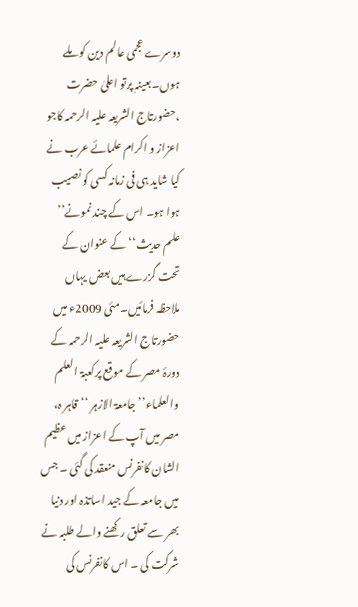دوسرے عجمی عالم دین کو ملے ہوں۔بعینہٖ پرتو اعلیٰ حضرت ،حضورتاج الشریعہ علیہ الرحمہ کاجو اعزاز و اکرام علمائے عرب نے کیا شاید ہی فی زمانہ کسی کو نصیب ہوا ہو۔ اس کے چند نمونے’’ علم حدیث‘‘ کے عنوان کے تحت گزرے ہیں بعض یہاں ملاحظہ فرمائیں۔مئی 2009ء میں حضورتاج الشریعہ علیہ الرحمہ کے دورۂ مصر کے موقع پرکعبۃ العلم والعلماء’’ جامعۃ الازہر ‘‘قاہر ہ، مصر میں آپ کے اعزاز میں عظیم الشان کانفرنس منعقد کی گئی ۔ جس میں جامعہ کے جید اساتذہ اور دنیا بھر سے تعلق رکھنے والے طلبہ نے شرکت کی ۔ اس کانفرنس کی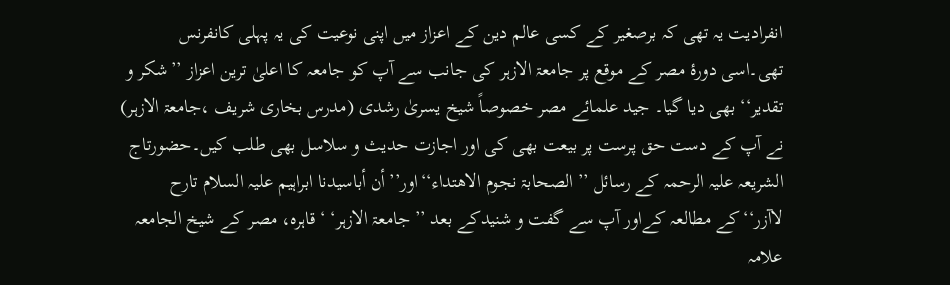انفرادیت یہ تھی کہ برصغیر کے کسی عالم دین کے اعزاز میں اپنی نوعیت کی یہ پہلی کانفرنس تھی۔اسی دورۂ مصر کے موقع پر جامعۃ الازہر کی جانب سے آپ کو جامعہ کا اعلیٰ ترین اعزاز ’’شکر و تقدیر‘‘ بھی دیا گیا۔ جید علمائے مصر خصوصاً شیخ یسریٰ رشدی (مدرس بخاری شریف ،جامعۃ الازہر) نے آپ کے دست حق پرست پر بیعت بھی کی اور اجازت حدیث و سلاسل بھی طلب کیں۔حضورتاج الشریعہ علیہ الرحمہ کے رسائل ’’ الصحابۃ نجوم الاھتداء‘‘اور’’أن أباسیدنا ابراہیم علیہ السلام تارح لاآزر‘‘کے مطالعہ کےاور آپ سے گفت و شنیدکے بعد ’’ جامعۃ الازہر‘ ‘ قاہرہ، مصر کے شیخ الجامعہ علامہ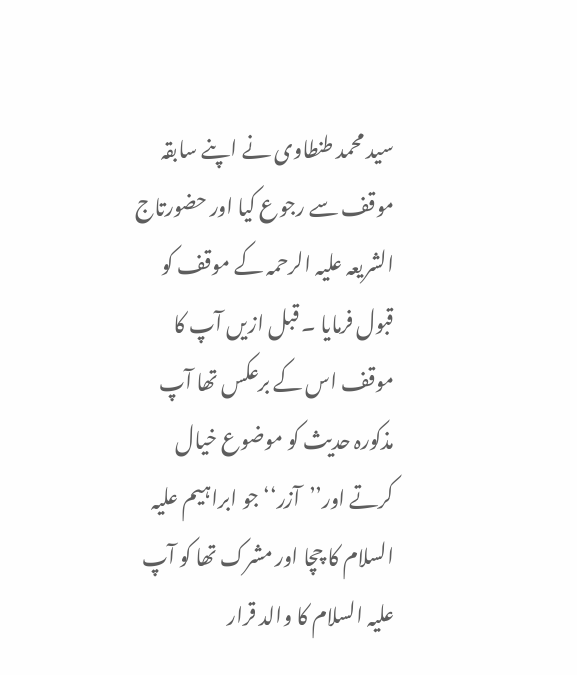سید محمد طنطاوی نے اپنے سابقہ موقف سے رجوع کیا اور حضورتاج الشریعہ علیہ الرحمہ کے موقف کو قبول فرمایا ۔ قبل ازیں آپ کا موقف اس کے برعکس تھا آپ مذکورہ حدیث کو موضوع خیال کرتے اور’’آزر‘‘ جو ابراہیم علیہ السلام کا چچا اور مشرک تھا کو آپ علیہ السلام کا والد قرار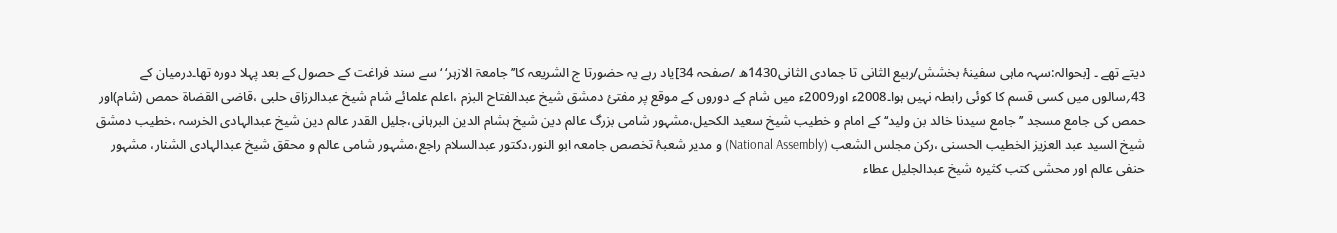دیتے تھے ۔ [بحوالہ:سہہ ماہی سفینۂ بخشش/ربیع الثانی تا جمادی الثانی1430ھ /صفحہ 34]یاد رہے یہ حضورتا ج الشریعہ کا’’ جامعۃ الازہر‘ ‘ سے سند فراغت کے حصول کے بعد پہلا دورہ تھا۔درمیان کے 43؍سالوں میں کسی قسم کا کوئی رابطہ نہیں ہوا۔2008ء اور2009ء میں شام کے دوروں کے موقع پر مفتیٔ دمشق شیخ عبدالفتاح البزم ،اعلم علمائے شام شیخ عبدالرزاق حلبی ،قاضی القضاۃ حمص (شام)اور حمص کی جامع مسجد ’’جامع سیدنا خالد بن ولید‘‘کے امام و خطیب شیخ سعید الکحیل،مشہور شامی بزرگ عالم دین شیخ ہشام الدین البرہانی،جلیل القدر عالم دین شیخ عبدالہادی الخرسہ ،خطیب دمشق شیخ السید عبد العزیز الخطیب الحسنی ،رکن مجلس الشعب (National Assembly) و مدیر شعبۂ تخصص جامعہ ابو النور،دکتور عبدالسلام راجع،مشہور شامی عالم و محقق شیخ عبدالہادی الشنار، مشہور حنفی عالم اور محشی کتب کثیرہ شیخ عبدالجلیل عطاء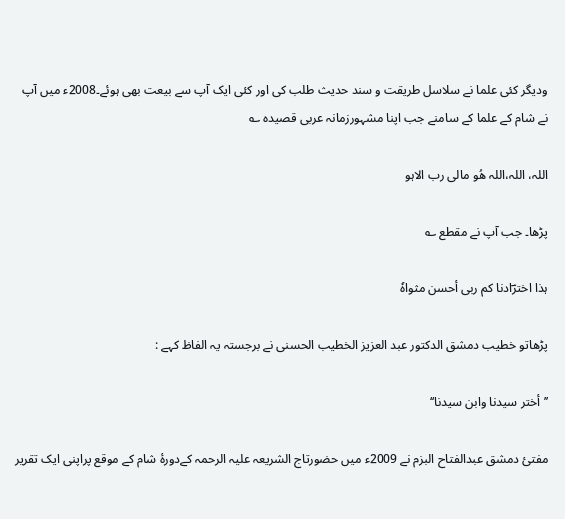ودیگر کئی علما نے سلاسل طریقت و سند حدیث طلب کی اور کئی ایک آپ سے بیعت بھی ہوئے۔2008ء میں آپ نے شام کے علما کے سامنے جب اپنا مشہورزمانہ عربی قصیدہ ؎

اللہ، اللہ،اللہ ھُو مالی رب الاہو

پڑھا۔ جب آپ نے مقطع ؎

ہذا اخترؔادنا کم ربی أحسن مثواہٗ

پڑھاتو خطیب دمشق الدکتور عبد العزیز الخطیب الحسنی نے برجستہ یہ الفاظ کہے :

’’أختر سیدنا وابن سیدنا‘‘

مفتیٔ دمشق عبدالفتاح البزم نے 2009ء میں حضورتاج الشریعہ علیہ الرحمہ کےدورۂ شام کے موقع پراپنی ایک تقریر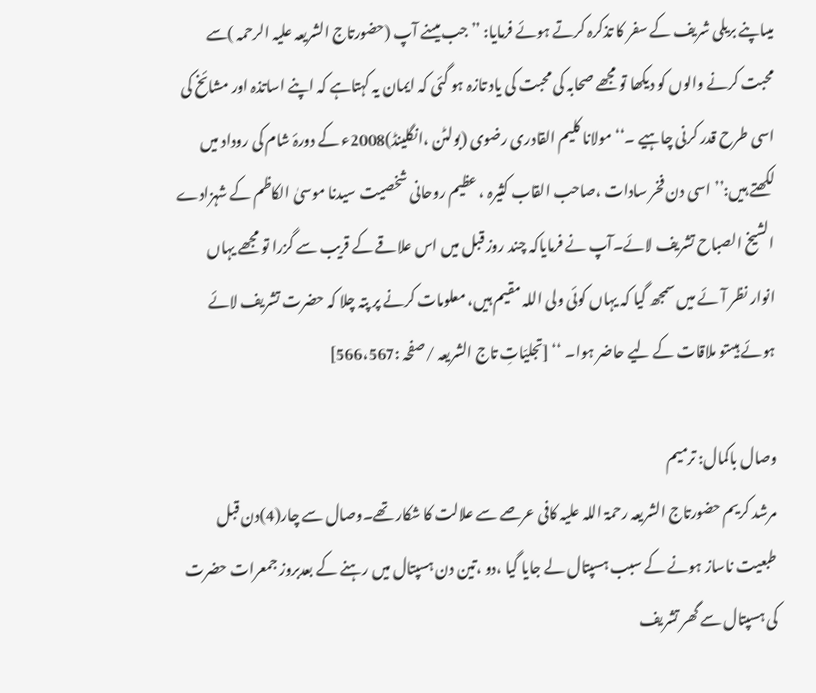میںاپنے بریلی شریف کے سفر کا تذکرہ کرتے ہوئے فرمایا: ’’جب میںنے آپ (حضورتاج الشریعہ علیہ الرحمہ )سے محبت کرنے والوں کو دیکھا تو مجھے صحابہ کی محبت کی یاد تازہ ہو گئی کہ ایمان یہ کہتاہے کہ اپنے اساتذہ اور مشائخ کی اسی طرح قدر کرنی چاہیے ۔‘‘ مولانا کلیم القادری رضوی (بولٹن ،انگلینڈ)2008ء کے دورۂ شام کی روداد میں لکھتے ہیں:’’اسی دن فخر سادات ،صاحب القاب کثیرہ ، عظیم روحانی شخصیت سیدنا موسیٰ الکاظم کے شہزادے الشیخ الصباح تشریف لائے۔آپ نے فرمایاکہ چند روز قبل میں اس علاقے کے قریب سے گزرا تو مجھے یہاں انوار نظر آئے میں سمجھ گیا کہ یہاں کوئی ولی اللہ مقیم ہیں، معلومات کرنے پر پتہ چلا کہ حضرت تشریف لائے ہوئے ہیںتو ملاقات کے لیے حاضر ہوا۔ ‘‘ [تجلیّاتِ تاج الشریعہ /صفحہ :566،567]

وصال باکمال: ترميم
مرشد کریم حضورتاج الشریعہ رحمۃ اللہ علیہ کافی عرصے سے علالت کا شکار تھے۔وصال سے چار(4)دن قبل طبعیت ناساز ہونے کے سبب ہسپتال لے جایا گیا ،دو ،تین دن ہسپتال میں رہنے کے بعدبروز جمعرات حضرت کی ہسپتال سے گھر تشریف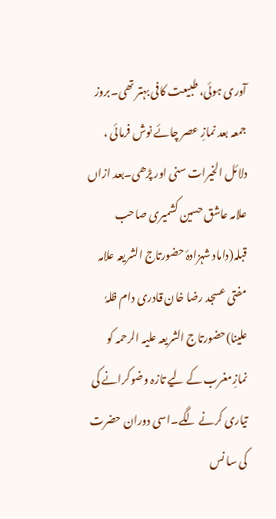آوری ہوئی، طبیعت کافی بہتر تھی۔بروز جمعہ بعد نمازِ عصر چائے نوش فرمائی ، دلائل الخیرات سنی اور پڑھی۔بعد ازاں علامہ عاشق حسین کشمیری صاحب قبلہ(داماد شہزادۂ حضورتاج الشریعہ علامہ مفتی عسجد رضا خان قادری دام ظلہٗ علینا)حضورتاج الشریعہ علیہ الرحمہ کو نمازِمغرب کے لیے تازہ وضوکرانے کی تیاری کرنے لگے۔اسی دوران حضرت کی سا نس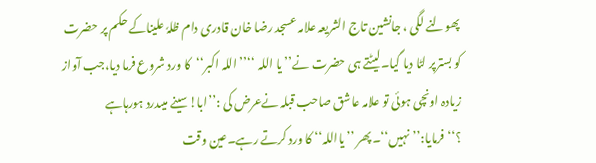پھولنے لگی ، جانشین تاج الشریعہ علامہ عسجد رضا خان قادری دام ظلہٗ علیناکے حکم پر حضرت کو بسترپر لٹا دیا گیا۔لیٹتے ہی حضرت نے’’یا اللہ ‘‘’’اللہ اکبر‘‘کا ورد شروع فرما دیا،جب آواز زیادہ اونچی ہوئی تو علامہ عاشق صاحب قبلہ نےعرض کی :’’ابا!سینے میںدرد ہورہاہے ؟‘‘فرمایا:’’نہیں‘‘۔پھر ’’یااللہ‘‘ کا ورد کرتے رہے۔عین وقت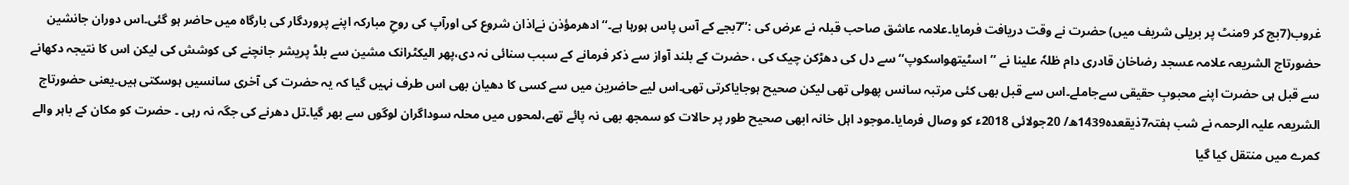غروب(7بج کر 9منٹ پر بریلی شریف میں) حضرت نے وقت دریافت فرمایا۔علامہ عاشق صاحب قبلہ نے عرض کی :’’7بجے کے آس پاس ہورہا ہے۔‘‘ادھرمؤذن نےاذان شروع کی اورآپ کی روحِ مبارکہ اپنے پروردگار کی بارگاہ میں حاضر ہو گئی۔اس دوران جانشین حضورتاج الشریعہ علامہ عسجد رضاخان قادری دام ظلہٗ علینا نے ’’اسٹیتھواسکوپ‘‘سے دل کی دھڑکن چیک کی ، حضرت کے بلند آواز سے ذکر فرمانے کے سبب سنائی نہ دی،پھر الیکٹرانک مشین سے بلڈ پریشر جانچنے کی کوشش کی لیکن اس کا نتیجہ دکھانے سے قبل ہی حضرت اپنے محبوبِ حقیقی سےجاملے۔اس سے قبل بھی کئی مرتبہ سانس پھولی تھی لیکن صحیح ہوجایاکرتی تھی۔اس لیے حاضرین میں سے کسی کا دھیان بھی اس طرف نہیں گیا کہ یہ حضرت کی آخری سانسیں ہوسکتی ہیں۔یعنی حضورتاج الشریعہ علیہ الرحمہ نے شب ہفتہ7ذیقعدہ1439ھ/ 20جولائی 2018ء کو وصال فرمایا۔موجود اہل خانہ ابھی صحیح طور پر حالات کو سمجھ بھی نہ پائے تھے،لمحوں میں محلہ سوداگران لوگوں سے بھر گیا۔تل دھرنے کی جگہ نہ رہی ۔ حضرت کو مکان کے باہر والے کمرے میں منتقل کیا گیا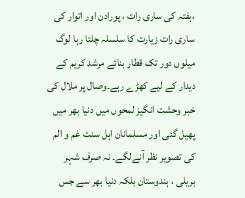،ہفتہ کی ساری رات ، پورادن اور اتوار کی ساری رات زیارت کا سلسلہ چلتا رہا لوگ میلوں دور تک قطار بنائے مرشد کریم کے دیدار کے لیے کھڑے رہے۔وصال پر ملال کی خبر وحشت انگیز لمحوں میں دنیا بھر میں پھیل گئی اور مسلمانان اہل سنت غم و الم کی تصویر نظر آنےلگے۔ نہ صرف شہر بریلی ، ہندوستان بلکہ دنیا بھر سے جس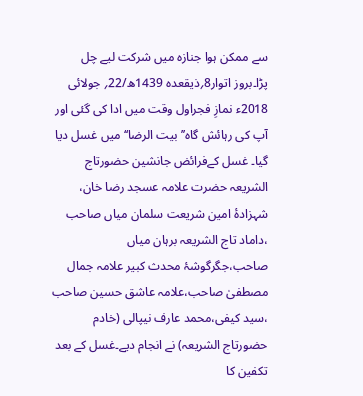سے ممکن ہوا جنازہ میں شرکت لیے چل پڑا۔بروز اتوار8؍ذیقعدہ 1439ھ/22؍ جولائی 2018ء نمازِ فجراول وقت میں ادا کی گئی اور آپ کی رہائش گاہ’’بیت الرضا‘‘ میں غسل دیا گیا۔ غسل کےفرائض جانشین حضورتاج الشریعہ حضرت علامہ عسجد رضا خان، شہزادۂ امین شریعت سلمان میاں صاحب ،داماد تاج الشریعہ برہان میاں صاحب،جگرگوشۂ محدث کبیر علامہ جمال مصطفیٰ صاحب،علامہ عاشق حسین صاحب ،سید کیفی،محمد عارف نیپالی (خادم حضورتاج الشریعہ) نے انجام دیے۔غسل کے بعد تکفین کا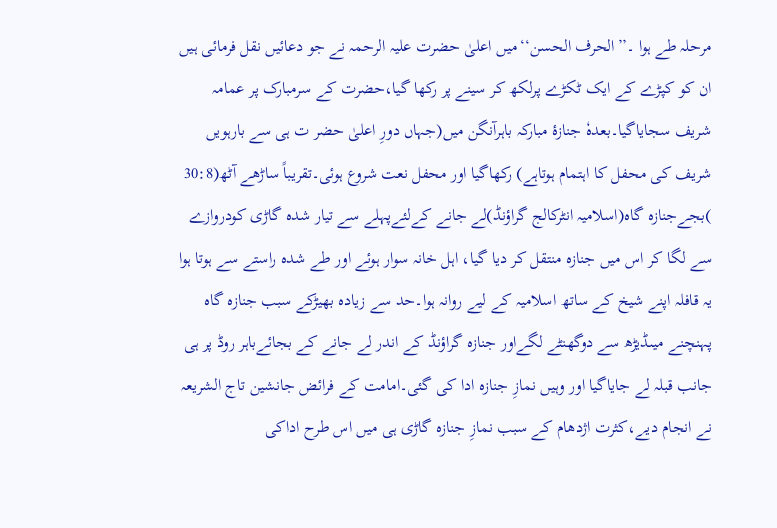مرحلہ طے ہوا ۔’’الحرف الحسن‘‘میں اعلیٰ حضرت علیہ الرحمہ نے جو دعائیں نقل فرمائی ہیں ان کو کپڑے کے ایک ٹکڑے پرلکھ کر سینے پر رکھا گیا،حضرت کے سرمبارک پر عمامہ شریف سجایاگیا۔بعدہٗ جنازۂ مبارکہ باہرآنگن میں(جہاں دورِ اعلیٰ حضر ت ہی سے بارہویں شریف کی محفل کا اہتمام ہوتاہے) رکھاگیا اور محفل نعت شروع ہوئی۔تقریباً ساڑھے آٹھ(30:8 )بجےجنازہ گاہ(اسلامیہ انٹرکالج گراؤنڈ)لے جانے کےلئےپہلے سے تیار شدہ گاڑی کودروازے سے لگا کر اس میں جنازہ منتقل کر دیا گیا، اہل خانہ سوار ہوئے اور طے شدہ راستے سے ہوتا ہوا یہ قافلہ اپنے شیخ کے ساتھ اسلامیہ کے لیے روانہ ہوا۔حد سے زیادہ بھیڑکے سبب جنازہ گاہ پہنچنے میںڈیڑھ سے دوگھنٹے لگےاور جنازہ گراؤنڈ کے اندر لے جانے کے بجائےباہر روڈ پر ہی جانب قبلہ لے جایاگیا اور وہیں نمازِ جنازہ ادا کی گئی۔امامت کے فرائض جانشین تاج الشریعہ نے انجام دیے،کثرت اژدھام کے سبب نمازِ جنازہ گاڑی ہی میں اس طرح اداکی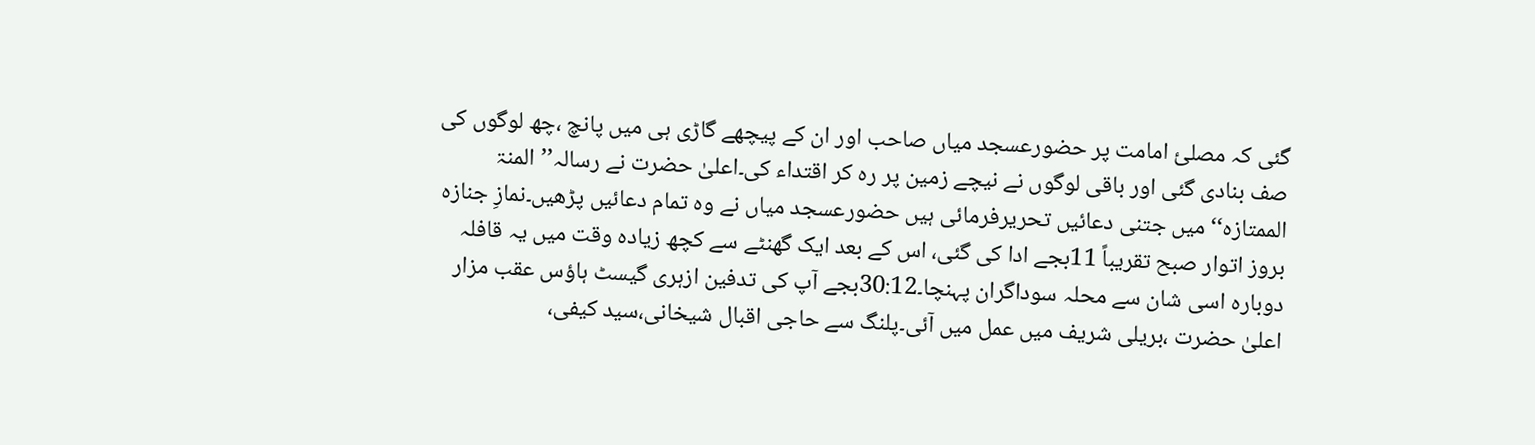گئی کہ مصلیٔ امامت پر حضورعسجد میاں صاحب اور ان کے پیچھے گاڑی ہی میں پانچ ،چھ لوگوں کی صف بنادی گئی اور باقی لوگوں نے نیچے زمین پر رہ کر اقتداء کی۔اعلیٰ حضرت نے رسالہ’’المنۃ الممتازہ‘‘ میں جتنی دعائیں تحریرفرمائی ہیں حضورعسجد میاں نے وہ تمام دعائیں پڑھیں۔نمازِ جنازہ بروز اتوار صبح تقریباً 11بجے ادا کی گئی، اس کے بعد ایک گھنٹے سے کچھ زیادہ وقت میں یہ قافلہ دوبارہ اسی شان سے محلہ سوداگران پہنچا۔30:12بجے آپ کی تدفین ازہری گیسٹ ہاؤس عقب مزار اعلیٰ حضرت ،بریلی شریف میں عمل میں آئی۔پلنگ سے حاجی اقبال شیخانی،سید کیفی،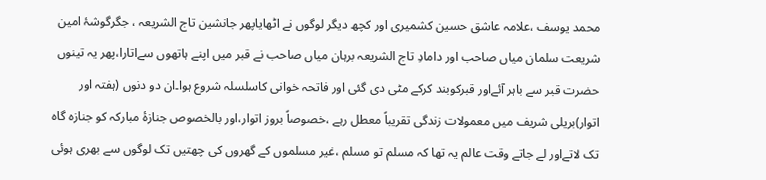محمد یوسف ،علامہ عاشق حسین کشمیری اور کچھ دیگر لوگوں نے اٹھایاپھر جانشین تاج الشریعہ ، جگرگوشۂ امین شریعت سلمان میاں صاحب اور دامادِ تاج الشریعہ برہان میاں صاحب نے قبر میں اپنے ہاتھوں سےاتارا،پھر یہ تینوں حضرت قبر سے باہر آئےاور قبرکوبند کرکے مٹی دی گئی اور فاتحہ خوانی کاسلسلہ شروع ہوا۔ان دو دنوں (ہفتہ اور اتوار)بریلی شریف میں معمولات زندگی تقریباً معطل رہے ،خصوصاً بروز اتوار،اور بالخصوص جنازۂ مبارکہ کو جنازہ گاہ تک لاتےاور لے جاتے وقت عالم یہ تھا کہ مسلم تو مسلم ،غیر مسلموں کے گھروں کی چھتیں تک لوگوں سے بھری ہوئی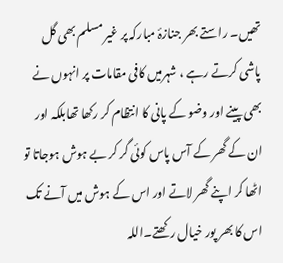تھیں۔ راستے بھر جنازۂ مبارکہ پر غیر مسلم بھی گل پاشی کرتے رہے ، شہرمیں کافی مقامات پر انہوں نے بھی پینے اور وضو کے پانی کا انتظام کر رکھا تھابلکہ اور ان کے گھر کے آس پاس کوئی گر کر بے ہوش ہوجاتا تو اٹھا کر اپنے گھر لاتے اور اس کے ہوش میں آنے تک اس کا بھر پور خیال رکھتے۔اللہ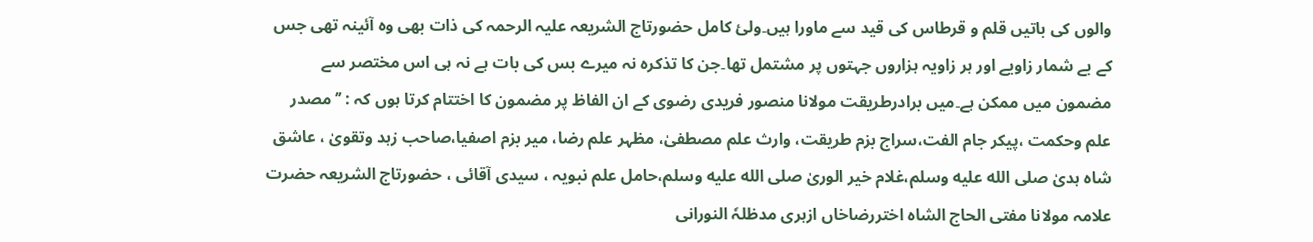والوں کی باتیں قلم و قرطاس کی قید سے ماورا ہیں۔ولیٔ کامل حضورتاج الشریعہ علیہ الرحمہ کی ذات بھی وہ آئینہ تھی جس کے بے شمار زاویے اور ہر زاویہ ہزاروں جہتوں پر مشتمل تھا۔جن کا تذکرہ نہ میرے بس کی بات ہے نہ ہی اس مختصر سے مضمون میں ممکن ہے۔میں برادرطریقت مولانا منصور فریدی رضوی کے ان الفاظ پر مضمون کا اختتام کرتا ہوں کہ : ’’مصدر علم وحکمت ،پیکر جام الفت،سراج بزم طریقت، وارث علم مصطفیٰ، مظہر علم رضا، میر بزم اصفیا،صاحب زہد وتقویٰ ، عاشق شاہ ہدیٰ صلى الله عليه وسلم،غلام خیر الوریٰ صلى الله عليه وسلم،حامل علم نبویہ ، سیدی آقائی ، حضورتاج الشریعہ حضرت علامہ مولانا مفتی الحاج الشاہ اختررضاخاں ازہری مدظلہٗ النورانی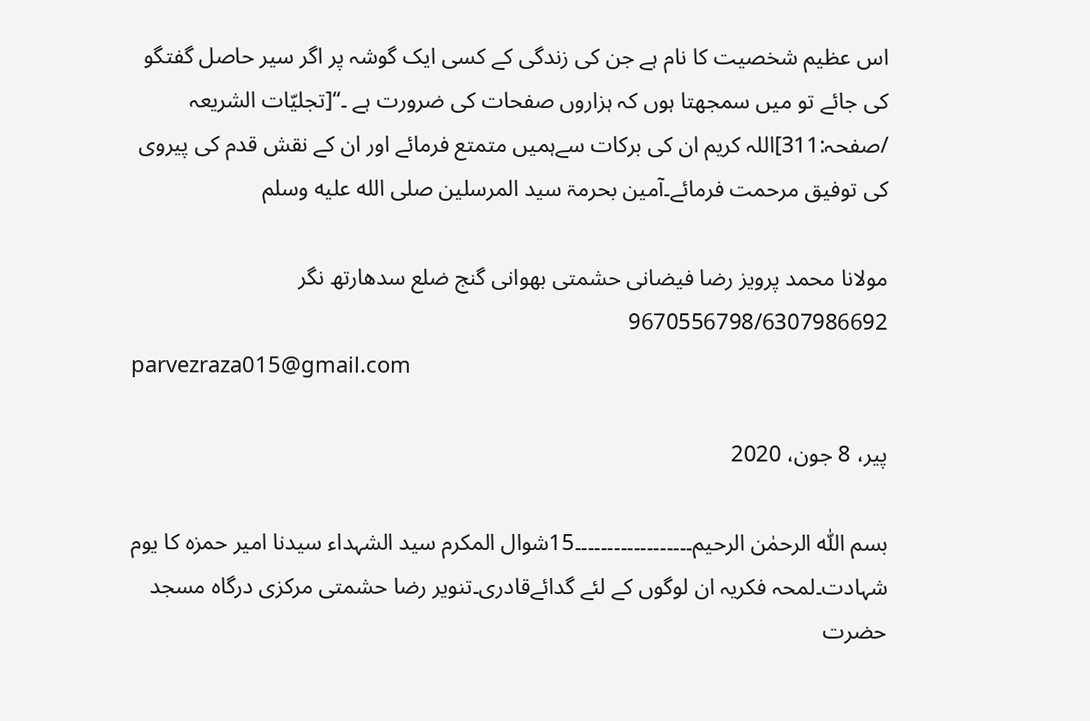اس عظیم شخصیت کا نام ہے جن کی زندگی کے کسی ایک گوشہ پر اگر سیر حاصل گفتگو کی جائے تو میں سمجھتا ہوں کہ ہزاروں صفحات کی ضرورت ہے ۔‘‘[تجلیّات الشریعہ /صفحہ:311]اللہ کریم ان کی برکات سےہمیں متمتع فرمائے اور ان کے نقش قدم کی پیروی کی توفیق مرحمت فرمائے۔آمین بحرمۃ سید المرسلین صلى الله عليه وسلم

مولانا محمد پرویز رضا فیضانی حشمتی بھوانی گنج ضلع سدھارتھ نگر 9670556798/6307986692
parvezraza015@gmail.com

پیر، 8 جون، 2020

بسم اللّٰہ الرحمٰن الرحیم۔۔۔۔۔۔۔۔۔۔۔۔۔۔۔۔۔۔15شوال المکرم سید الشہداء سیدنا امیر حمزہ کا یوم شہادت۔لمحہ فکریہ ان لوگوں کے لئے گدائےقادری۔تنویر رضا حشمتی مرکزی درگاہ مسجد حضرت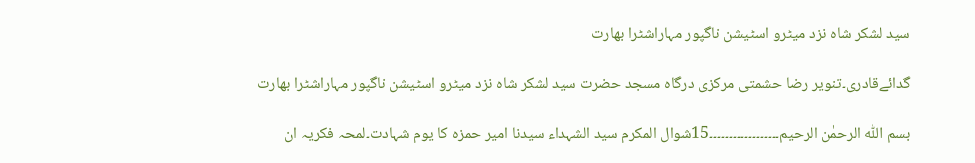سید لشکر شاہ نزد میٹرو اسٹیشن ناگپور مہاراشٹرا بھارت

گدائےقادری۔تنویر رضا حشمتی مرکزی درگاہ مسجد حضرت سید لشکر شاہ نزد میٹرو اسٹیشن ناگپور مہاراشٹرا بھارت

بسم اللّٰہ الرحمٰن الرحیم۔۔۔۔۔۔۔۔۔۔۔۔۔۔۔۔۔۔15شوال المکرم سید الشہداء سیدنا امیر حمزہ کا یوم شہادت۔لمحہ فکریہ ان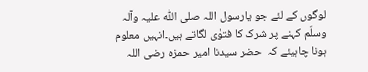لوگوں کے لئے جو یارسول اللہ صلی اللّٰہ علیہ وآلہ وسلّم کہنے پر شرک کا فتوٰی لگاتے ہیں۔انہیں معلوم ہونا چاہیئے کہ  حضر سیدنا امیر حمزہ رضی اللہ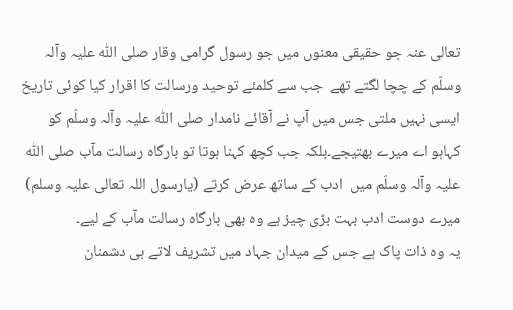تعالی عنہ جو حقیقی معنوں میں جو رسول گرامی وقار صلی اللّٰہ علیہ وآلہ وسلّم کے چچا لگتے تھے  جب سے کلمئے توحید ورسالت کا اقرار کیا کوئی تاریخ ایسی نہیں ملتی جس میں آپ نے آقائے نامدار صلی اللّٰہ علیہ وآلہ وسلّم کو کہاہو اے میرے بھتیجے۔بلکہ جب کچھ کہنا ہوتا تو بارگاہ رسالت مآب صلی اللّٰہ علیہ وآلہ وسلّم میں  ادب کے ساتھ عرض کرتے (یارسول اللہ تعالی علیہ وسلم) میرے دوست ادب بہت بڑی چیز ہے وہ بھی بارگاہ رسالت مآب کے لیے۔                                                         یہ وہ ذات پاک ہے جس کے میدان جہاد میں تشریف لاتے ہی دشمنان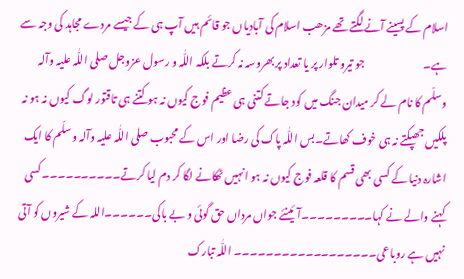اسلام کے پسینے آنے لگتے تھے مزھب اسلام کی آبادیاں جو قائم ہیں آپ ہی کے جیسے مردے مجاہد کی وجہ سے ہے۔                           جو تیرو تلوار پر یا تعداد پر بھروسہ نہ کرتے بلکہ اللّٰہ و رسول عزوجل صلی اللّٰہ علیہ وآلہ وسلّم کا نام لے کر میدان جنگ میں کود جاتے کتنی ہی عظیم فوج کیوں نہ ہو کتنے ہی تاقتور لوگ کیوں نہ ہو نہ پلکیں جھپکتے نہ ہی خوف کھاتے۔بس اللّٰہ پاک کی رضا اور اس کے محبوب صلی اللّٰہ علیہ وآلہ وسلّم کا ایک اشارہ دنیا کے کسی بھی قسم کا قلعہ فوج کیوں نہ ہو انہیں ٹھکانے لگا کر دم لیا کرتے۔۔۔۔۔۔۔۔۔۔کسی کہنے والے نے کہا۔۔۔۔۔۔۔۔۔آئینئے جواں مرداں حق گوئی و بے باکی۔۔۔۔۔۔اللہ کے شیروں کو آتی نہیں ہے روباعی۔۔۔۔۔۔۔۔۔۔۔۔۔۔۔۔۔۔ اللّٰہ تبارک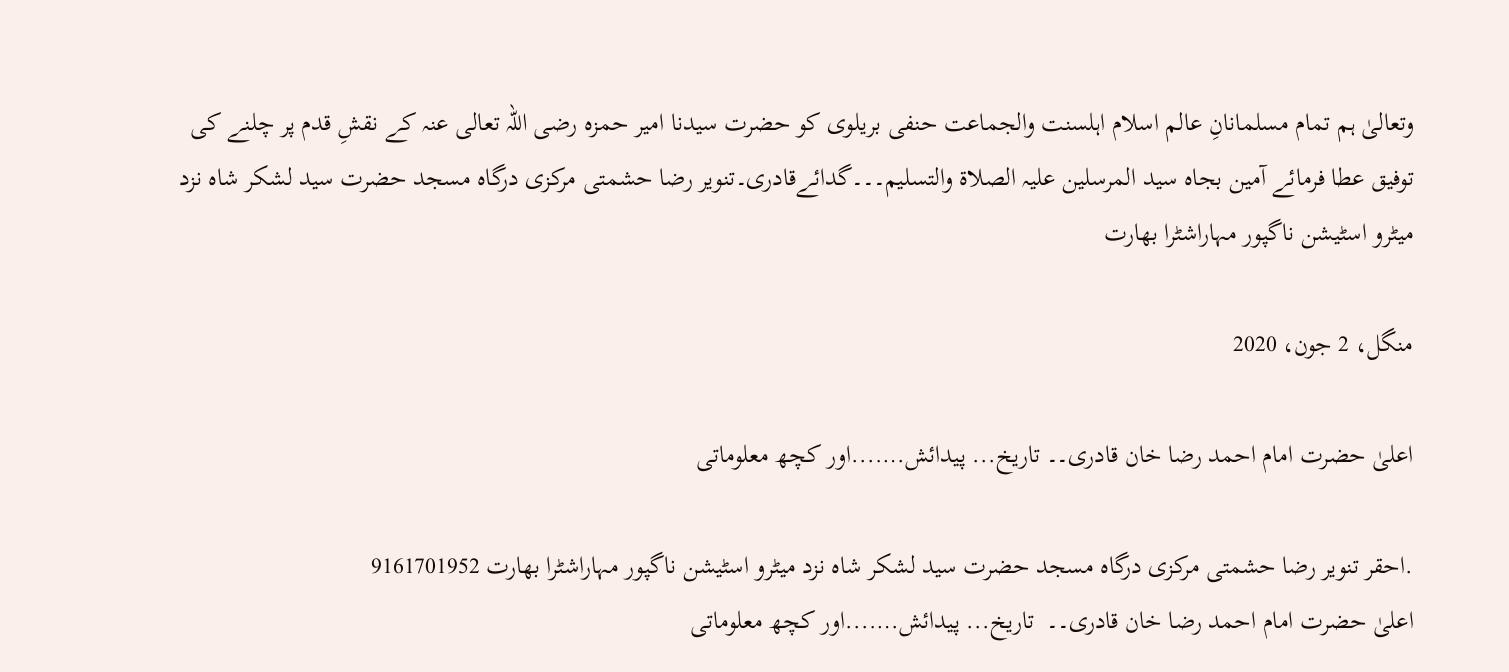وتعالیٰ ہم تمام مسلمانانِ عالم اسلام اہلسنت والجماعت حنفی بریلوی کو حضرت سیدنا امیر حمزہ رضی اللہ تعالی عنہ کے نقشِ قدم پر چلنے کی توفیق عطا فرمائے آمین بجاہ سید المرسلین علیہ الصلاۃ والتسلیم۔۔۔گدائےقادری۔تنویر رضا حشمتی مرکزی درگاہ مسجد حضرت سید لشکر شاہ نزد میٹرو اسٹیشن ناگپور مہاراشٹرا بھارت

منگل، 2 جون، 2020

اعلیٰ حضرت امام احمد رضا خان قادری۔۔ تاریخ... پیدائش.…...اور کچھ معلوماتی

.احقر تنویر رضا حشمتی مرکزی درگاہ مسجد حضرت سید لشکر شاہ نزد میٹرو اسٹیشن ناگپور مہاراشٹرا بھارت 9161701952
اعلیٰ حضرت امام احمد رضا خان قادری۔۔  تاریخ... پیدائش.…...اور کچھ معلوماتی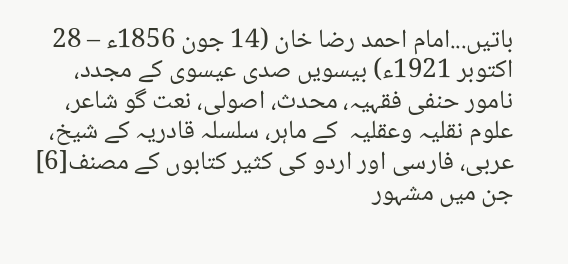باتیں...امام احمد رضا خان (14 جون 1856ء – 28 اکتوبر 1921ء) بیسویں صدی عیسوی کے مجدد، نامور حنفی فقہیہ، محدث، اصولی، نعت گو شاعر، علوم نقلیہ وعقلیہ  کے ماہر، سلسلہ قادریہ کے شیخ، عربی، فارسی اور اردو کی کثیر کتابوں کے مصنف[6] جن میں مشہور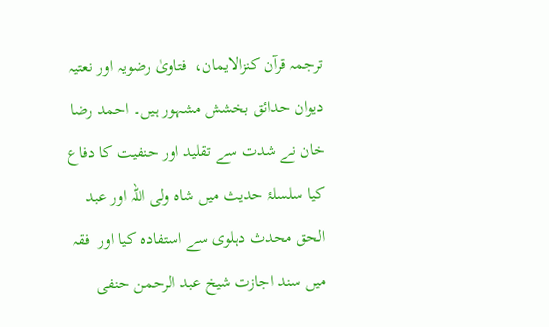ترجمہ قرآن کنزالایمان،  فتاویٰ رضویہ اور نعتیہ دیوان حدائق بخشش مشہور ہیں۔ احمد رضا خان نے شدت سے تقلید اور حنفیت کا دفاع کیا سلسلۂ حدیث میں شاہ ولی اللہ اور عبد الحق محدث دہلوی سے استفادہ کیا اور  فقہ میں سند اجازت شیخ عبد الرحمن حنفی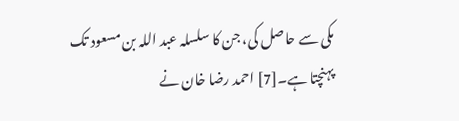مکی سے حاصل کی، جن کا سلسلہ عبد اللہ بن مسعود تک پہنچتا ہے۔[7] احمد رضا خان نے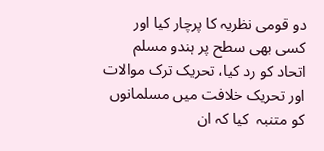دو قومی نظریہ کا پرچار کیا اور  کسی بھی سطح پر ہندو مسلم اتحاد کو رد کیا، تحریک ترک موالات اور تحریک خلافت میں مسلمانوں کو متنبہ  کیا کہ ان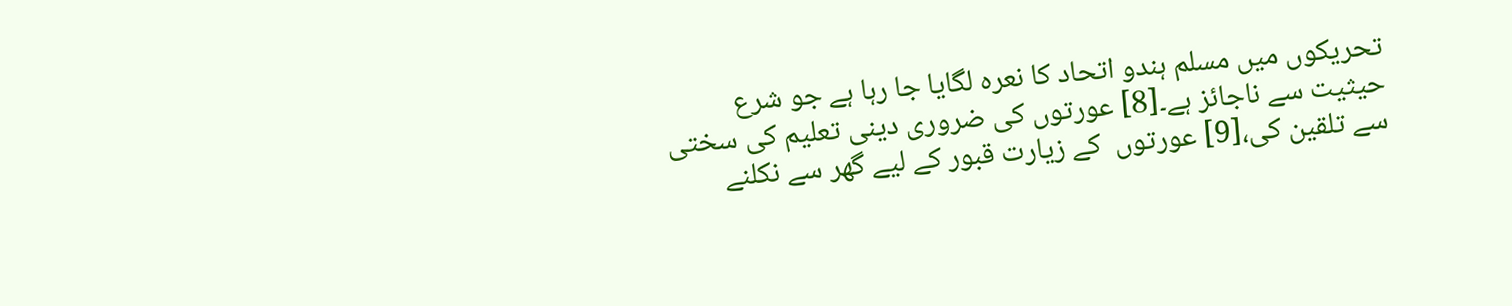تحریکوں میں مسلم ہندو اتحاد کا نعرہ لگایا جا رہا ہے جو شرع حیثیت سے ناجائز ہے۔[8] عورتوں کی ضروری دینی تعلیم کی سختی سے تلقین کی،[9] عورتوں  کے زیارت قبور کے لیے گھر سے نکلنے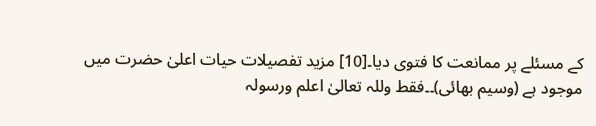کے مسئلے پر ممانعت کا فتوی دیا۔[10] مزید تفصیلات حیات اعلیٰ حضرت میں موجود ہے (وسیم بھائی)۔۔فقط وللہ تعالیٰ اعلم ورسولہ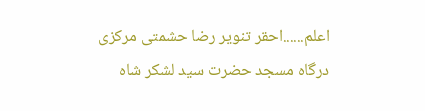اعلم......احقر تنویر رضا حشمتی مرکزی درگاہ مسجد حضرت سید لشکر شاہ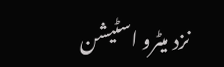نزد میٹرو اسٹیشن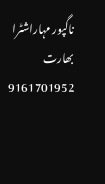ناگپور مہاراشٹرا بھارت 9161701952